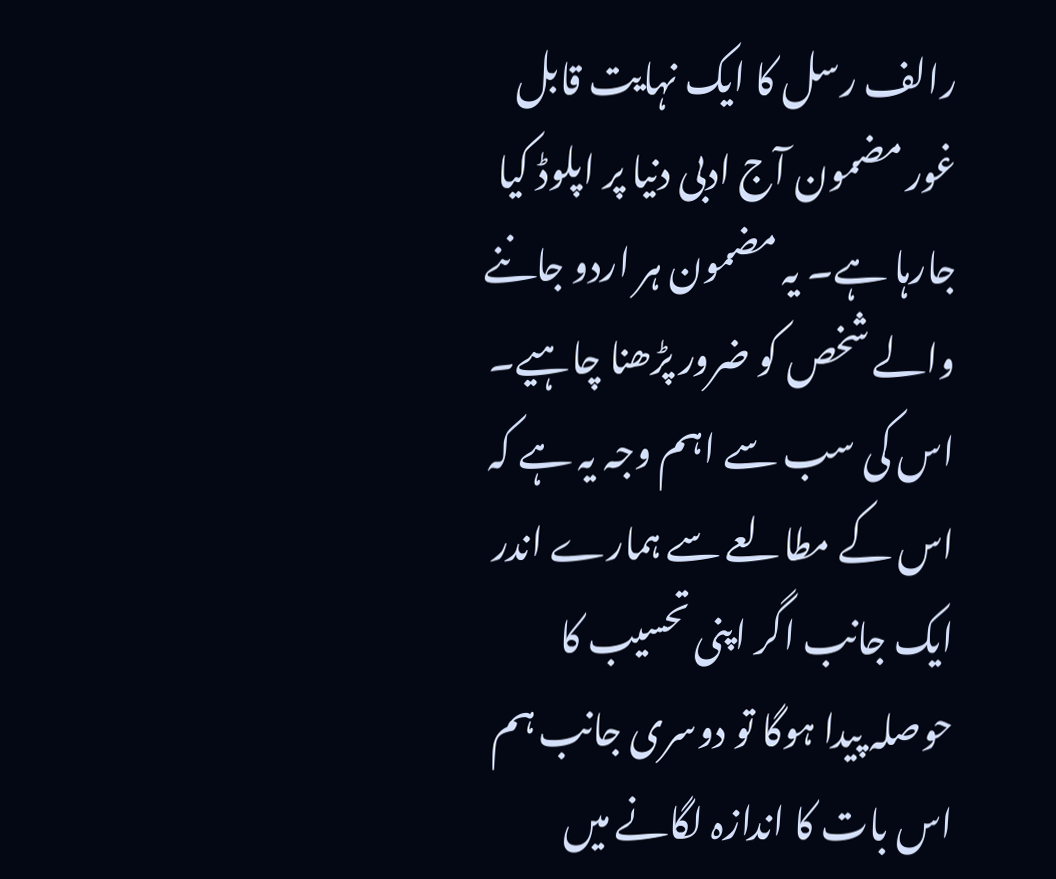رالف رسل کا ایک نہایت قابل غور مضمون آج ادبی دنیا پر اپلوڈ کیا جارہا ہے۔ یہ مضمون ہر اردو جاننے والے شخص کو ضرور پڑھنا چاہیے۔ اس کی سب سے اہم وجہ یہ ہے کہ اس کے مطالعے سے ہمارے اندر ایک جانب اگر اپنی تحسیب کا حوصلہ پیدا ہوگا تو دوسری جانب ہم اس بات کا اندازہ لگانے میں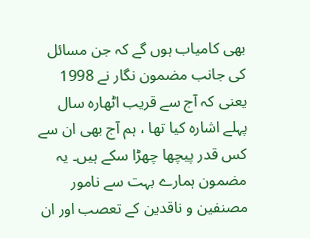بھی کامیاب ہوں گے کہ جن مسائل کی جانب مضمون نگار نے 1998 یعنی کہ آج سے قریب اٹھارہ سال پہلے اشارہ کیا تھا ، ہم آج بھی ان سے کس قدر پیچھا چھڑا سکے ہیں۔ یہ مضمون ہمارے بہت سے نامور مصنفین و ناقدین کے تعصب اور ان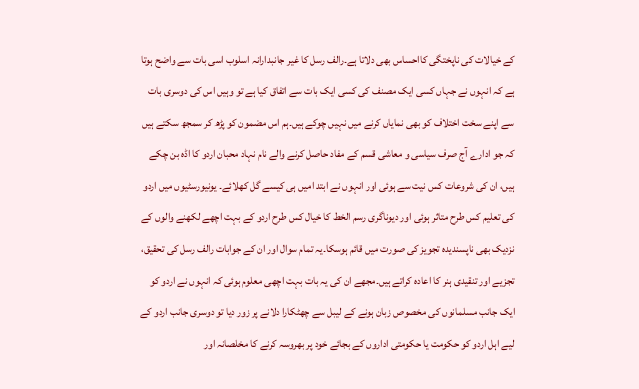کے خیالات کی ناپختگی کااحساس بھی دلاتا ہے۔رالف رسل کا غیر جانبدارانہ اسلوب اسی بات سے واضح ہوتا ہے کہ انہوں نے جہاں کسی ایک مصنف کی کسی ایک بات سے اتفاق کیا ہے تو وہیں اس کی دوسری بات سے اپنے سخت اختلاف کو بھی نمایاں کرنے میں نہیں چوکے ہیں۔ہم اس مضمون کو پڑھ کر سمجھ سکتے ہیں کہ جو ادارے آج صرف سیاسی و معاشی قسم کے مفاد حاصل کرنے والے نام نہاد محبان اردو کا اڈہ بن چکے ہیں، ان کی شروعات کس نیت سے ہوئی اور انہوں نے ابتد امیں ہی کیسے گل کھلائے۔ یونیورسٹیوں میں اردو کی تعلیم کس طرح متاثر ہوئی اور دیوناگری رسم الخط کا خیال کس طرح اردو کے بہت اچھے لکھنے والوں کے نزدیک بھی ناپسندیدہ تجویز کی صورت میں قائم ہوسکا۔یہ تمام سوال اور ان کے جوابات رالف رسل کی تحقیق، تجزیے اور تنقیدی ہنر کا اعادہ کراتے ہیں۔مجھے ان کی یہ بات بہت اچھی معلوم ہوئی کہ انہوں نے اردو کو ایک جانب مسلمانوں کی مخصوص زبان ہونے کے لیبل سے چھٹکارا دلانے پر زور دیا تو دوسری جانب اردو کے لیے اہل اردو کو حکومت یا حکومتی اداروں کے بجائے خود پر بھروسہ کرنے کا مخلصانہ اور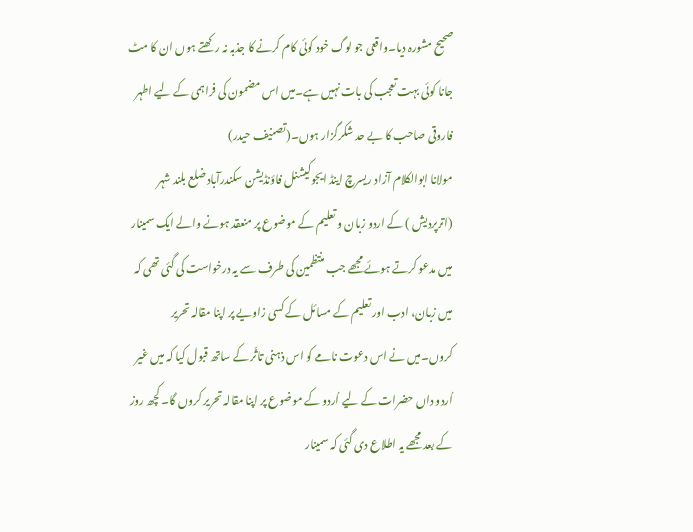صحیح مشورہ دیا۔واقعی جو لوگ خود کوئی کام کرنے کا جذبہ نہ رکھتے ہوں ان کا مٹ جانا کوئی بہت تعجب کی بات نہیں ہے۔میں اس مضمون کی فراہمی کے لیے اطہر فاروقی صاحب کا بے حد شکرگزار ہوں۔(تصنیف حیدر)
مولانا ابوالکلام آزاد ریسرچ اینڈ ایجوکیشنل فاؤنڈیشن سکندرآباد ضلع بلند شہر (اترپردیش ) کے اردو زبان و تعلیم کے موضوع پر منعقد ہونے والے ایک سمینار میں مدعو کرتے ہوئے مجھے جب منتظمین کی طرف سے یہ درخواست کی گئی تھی کہ میں زبان، ادب اور تعلیم کے مسائل کے کسی زاویے پر اپنا مقالہ تحریر کروں۔میں نے اس دعوت نامے کو اس ذہنی تاثّر کے ساتھ قبول کیا کہ میں غیر اُردو داں حضرات کے لیے اُردو کے موضوع پر اپنا مقالہ تحریر کروں گا۔ کچھ روز کے بعد مجھے یہ اطلاع دی گئی کہ سمینار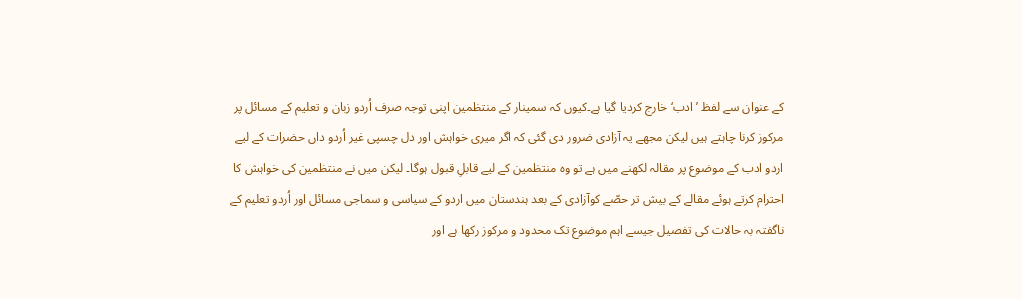کے عنوان سے لفظ ’ادب‘ خارج کردیا گیا ہے۔کیوں کہ سمینار کے منتظمین اپنی توجہ صرف اُردو زبان و تعلیم کے مسائل پر مرکوز کرنا چاہتے ہیں لیکن مجھے یہ آزادی ضرور دی گئی کہ اگر میری خواہش اور دل چسپی غیر اُردو داں حضرات کے لیے اردو ادب کے موضوع پر مقالہ لکھنے میں ہے تو وہ منتظمین کے لیے قابلِ قبول ہوگا۔ لیکن میں نے منتظمین کی خواہش کا احترام کرتے ہوئے مقالے کے بیش تر حصّے کوآزادی کے بعد ہندستان میں اردو کے سیاسی و سماجی مسائل اور اُردو تعلیم کے ناگفتہ بہ حالات کی تفصیل جیسے اہم موضوع تک محدود و مرکوز رکھا ہے اور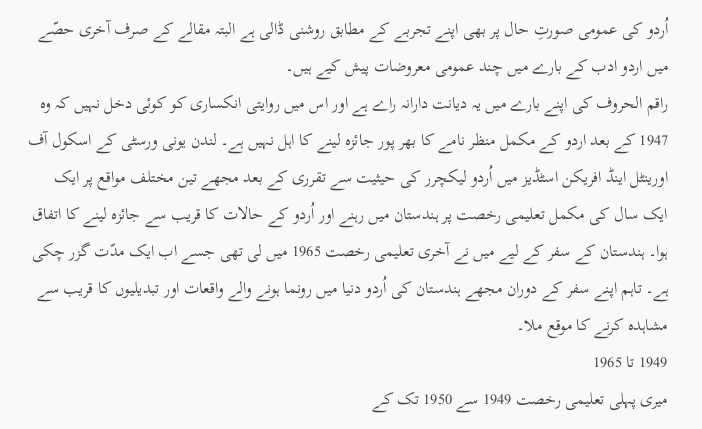اُردو کی عمومی صورتِ حال پر بھی اپنے تجربے کے مطابق روشنی ڈالی ہے البتہ مقالے کے صرف آخری حصّے میں اردو ادب کے بارے میں چند عمومی معروضات پیش کیے ہیں۔
راقم الحروف کی اپنے بارے میں یہ دیانت دارانہ راے ہے اور اس میں روایتی انکساری کو کوئی دخل نہیں کہ وہ 1947 کے بعد اردو کے مکمل منظر نامے کا بھر پور جائزہ لینے کا اہل نہیں ہے۔ لندن یونی ورسٹی کے اسکول آف اورینٹل اینڈ افریکن اسٹڈیز میں اُردو لیکچرر کی حیثیت سے تقرری کے بعد مجھے تین مختلف مواقع پر ایک ایک سال کی مکمل تعلیمی رخصت پر ہندستان میں رہنے اور اُردو کے حالات کا قریب سے جائزہ لینے کا اتفاق ہوا۔ ہندستان کے سفر کے لیے میں نے آخری تعلیمی رخصت 1965 میں لی تھی جسے اب ایک مدّت گزر چکی ہے۔ تاہم اپنے سفر کے دوران مجھے ہندستان کی اُردو دنیا میں رونما ہونے والے واقعات اور تبدیلیوں کا قریب سے مشاہدہ کرنے کا موقع ملا۔
1949 تا 1965
میری پہلی تعلیمی رخصت 1949 سے 1950 تک کے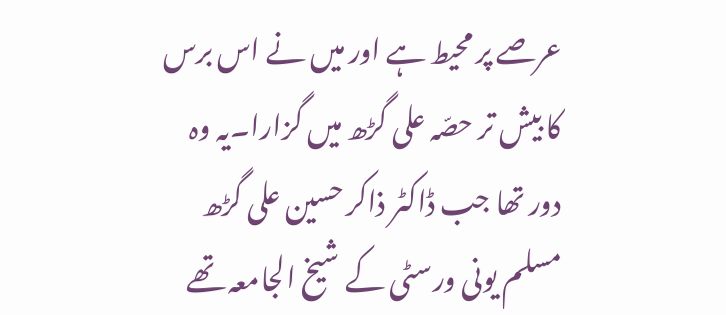عرصے پر محیط ہے اور میں نے اس برس کا بیش تر حصّہ علی گڑھ میں گزارا۔یہ وہ دور تھا جب ڈاکٹر ذاکر حسین علی گڑھ مسلم یونی ورسٹی کے شیخ الجامعہ تھے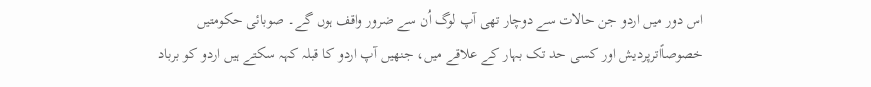اس دور میں اردو جن حالات سے دوچار تھی آپ لوگ اُن سے ضرور واقف ہوں گے۔ صوبائی حکومتیں خصوصاًاترپردیش اور کسی حد تک بہار کے علاقے میں، جنھیں آپ اردو کا قبلہ کہہ سکتے ہیں اردو کو برباد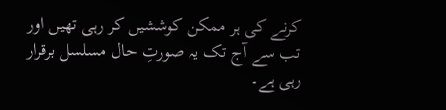کرنے کی ہر ممکن کوششیں کر رہی تھیں اور تب سے آج تک یہ صورتِ حال مسلسل برقرار رہی ہے۔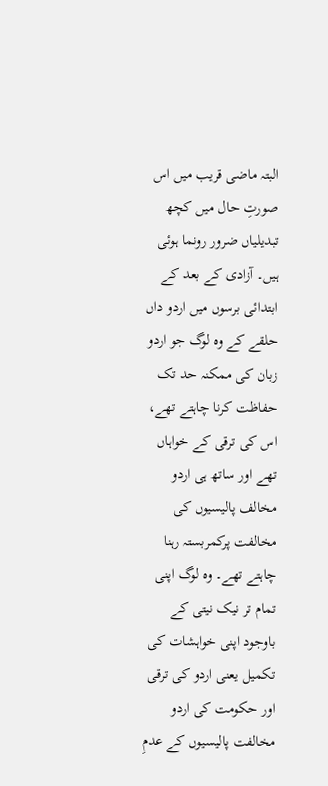البتہ ماضی قریب میں اس صورتِ حال میں کچھ تبدیلیاں ضرور رونما ہوئی ہیں۔ آزادی کے بعد کے ابتدائی برسوں میں اردو داں حلقے کے وہ لوگ جو اردو زبان کی ممکنہ حد تک حفاظت کرنا چاہتے تھے، اس کی ترقی کے خواہاں تھے اور ساتھ ہی اردو مخالف پالیسیوں کی مخالفت پرکمربستہ رہنا چاہتے تھے۔ وہ لوگ اپنی تمام تر نیک نیتی کے باوجود اپنی خواہشات کی تکمیل یعنی اردو کی ترقی اور حکومت کی اردو مخالفت پالیسیوں کے عدمِ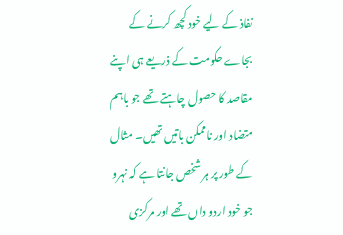نفاذ کے لیے خود کچھ کرنے کے بجاے حکومت کے ذریعے ہی اپنے مقاصد کا حصول چاہتے تھے جو باہم متضاد اور ناممکن باتیں تھیں۔ مثال کے طور پر ہر شخص جانتا ہے کہ نہرو جو خود اردو داں تھے اور مرکزی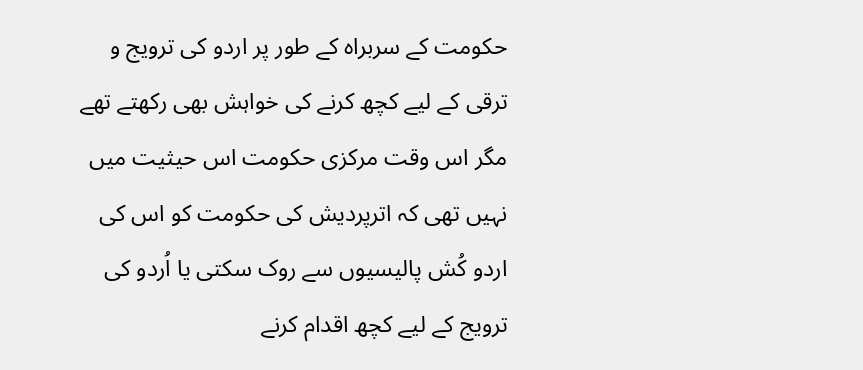حکومت کے سربراہ کے طور پر اردو کی ترویج و ترقی کے لیے کچھ کرنے کی خواہش بھی رکھتے تھے مگر اس وقت مرکزی حکومت اس حیثیت میں نہیں تھی کہ اترپردیش کی حکومت کو اس کی اردو کُش پالیسیوں سے روک سکتی یا اُردو کی ترویج کے لیے کچھ اقدام کرنے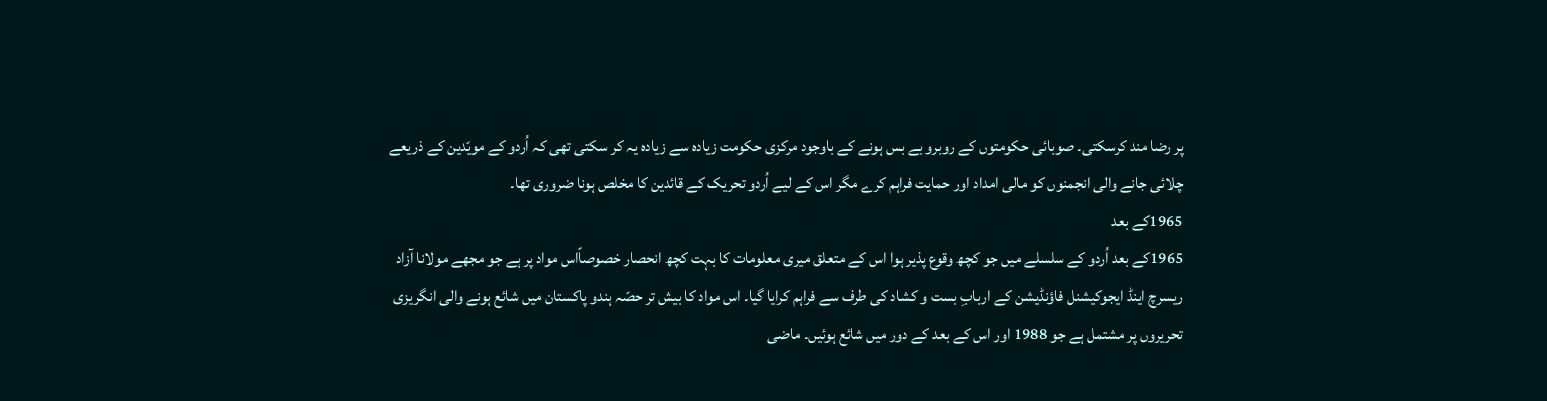پر رضا مند کرسکتی۔ صوبائی حکومتوں کے روبرو بے بس ہونے کے باوجود مرکزی حکومت زیادہ سے زیادہ یہ کر سکتی تھی کہ اُردو کے مویّدین کے ذریعے چلائی جانے والی انجمنوں کو مالی امداد اور حمایت فراہم کرے مگر اس کے لیے اُردو تحریک کے قائدین کا مخلص ہونا ضروری تھا۔
1965کے بعد
1965کے بعد اُردو کے سلسلے میں جو کچھ وقوع پذیر ہوا اس کے متعلق میری معلومات کا بہت کچھ انحصار خصوصاًاس مواد پر ہے جو مجھے مولانا آزاد ریسرچ اینڈ ایجوکیشنل فاؤنڈیشن کے اربابِ بست و کشاد کی طرف سے فراہم کرایا گیا۔ اس مواد کا بیش تر حصّہ ہندو پاکستان میں شائع ہونے والی انگریزی تحریروں پر مشتمل ہے جو 1988 اور اس کے بعد کے دور میں شائع ہوئیں۔ ماضی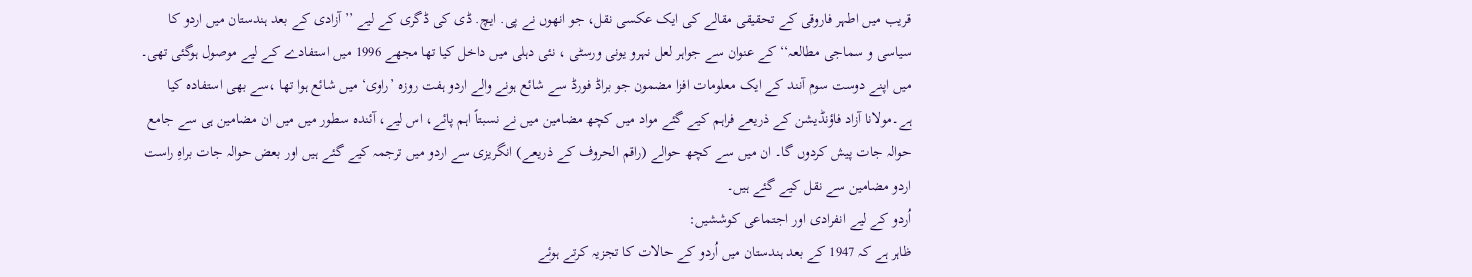قریب میں اطہر فاروقی کے تحقیقی مقالے کی ایک عکسی نقل، جو انھوں نے پی. ایچ. ڈی کی ڈگری کے لیے ’’ آزادی کے بعد ہندستان میں اردو کا سیاسی و سماجی مطالعہ‘‘ کے عنوان سے جواہر لعل نہرو یونی ورسٹی ، نئی دہلی میں داخل کیا تھا مجھے 1996 میں استفادے کے لیے موصول ہوگئی تھی۔ میں اپنے دوست سوم آنند کے ایک معلومات افزا مضمون جو براڈ فورڈ سے شائع ہونے والے اردو ہفت روزہ ’راوی‘ میں شائع ہوا تھا ،سے بھی استفادہ کیا ہے۔مولانا آزاد فاؤنڈیشن کے ذریعے فراہم کیے گئے مواد میں کچھ مضامین میں نے نسبتاً اہم پائے، اس لیے، آئندہ سطور میں میں ان مضامین ہی سے جامع حوالہ جات پیش کردوں گا۔ ان میں سے کچھ حوالے (راقم الحروف کے ذریعے) انگریزی سے اردو میں ترجمہ کیے گئے ہیں اور بعض حوالہ جات براہِ راست اردو مضامین سے نقل کیے گئے ہیں۔
اُردو کے لیے انفرادی اور اجتماعی کوششیں:
ظاہر ہے کہ 1947 کے بعد ہندستان میں اُردو کے حالات کا تجزیہ کرتے ہوئے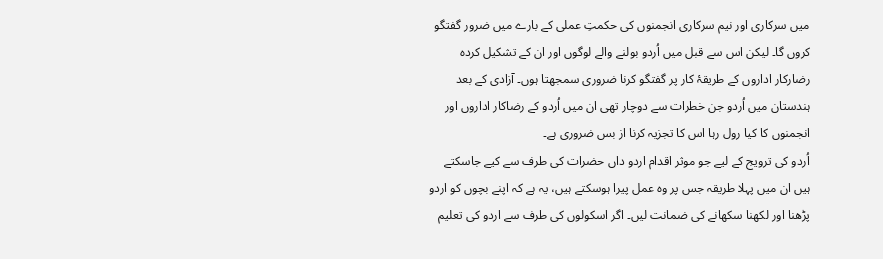میں سرکاری اور نیم سرکاری انجمنوں کی حکمتِ عملی کے بارے میں ضرور گفتگو کروں گا۔ لیکن اس سے قبل میں اُردو بولنے والے لوگوں اور ان کے تشکیل کردہ رضارکار اداروں کے طریقۂ کار پر گفتگو کرنا ضروری سمجھتا ہوں۔ آزادی کے بعد ہندستان میں اُردو جن خطرات سے دوچار تھی ان میں اُردو کے رضاکار اداروں اور انجمنوں کا کیا رول رہا اس کا تجزیہ کرنا از بس ضروری ہے۔
اُردو کی ترویج کے لیے جو موثر اقدام اردو داں حضرات کی طرف سے کیے جاسکتے ہیں ان میں پہلا طریقہ جس پر وہ عمل پیرا ہوسکتے ہیں، یہ ہے کہ اپنے بچوں کو اردو پڑھنا اور لکھنا سکھانے کی ضمانت لیں۔ اگر اسکولوں کی طرف سے اردو کی تعلیم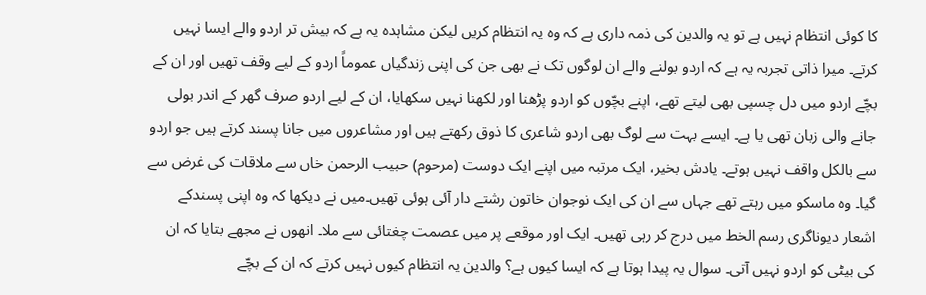کا کوئی انتظام نہیں ہے تو یہ والدین کی ذمہ داری ہے کہ وہ یہ انتظام کریں لیکن مشاہدہ یہ ہے کہ بیش تر اردو والے ایسا نہیں کرتے۔ میرا ذاتی تجربہ یہ ہے کہ اردو بولنے والے ان لوگوں تک نے بھی جن کی اپنی زندگیاں عموماً اردو کے لیے وقف تھیں اور ان کے بچّے اردو میں دل چسپی بھی لیتے تھے، اپنے بچّوں کو اردو پڑھنا اور لکھنا نہیں سکھایا، ان کے لیے اردو صرف گھر کے اندر بولی جانے والی زبان تھی یا ہے۔ ایسے بہت سے لوگ بھی اردو شاعری کا ذوق رکھتے ہیں اور مشاعروں میں جانا پسند کرتے ہیں جو اردو سے بالکل واقف نہیں ہوتے۔ یادش بخیر، ایک مرتبہ میں اپنے ایک دوست (مرحوم) حبیب الرحمن خاں سے ملاقات کی غرض سے گیا۔ وہ ماسکو میں رہتے تھے جہاں سے ان کی ایک نوجوان خاتون رشتے دار آئی ہوئی تھیں۔میں نے دیکھا کہ وہ اپنی پسندکے اشعار دیوناگری رسم الخط میں درج کر رہی تھیں۔ ایک اور موقعے پر میں عصمت چغتائی سے ملا۔ انھوں نے مجھے بتایا کہ ان کی بیٹی کو اردو نہیں آتی۔ سوال یہ پیدا ہوتا ہے کہ ایسا کیوں ہے؟ والدین یہ انتظام کیوں نہیں کرتے کہ ان کے بچّے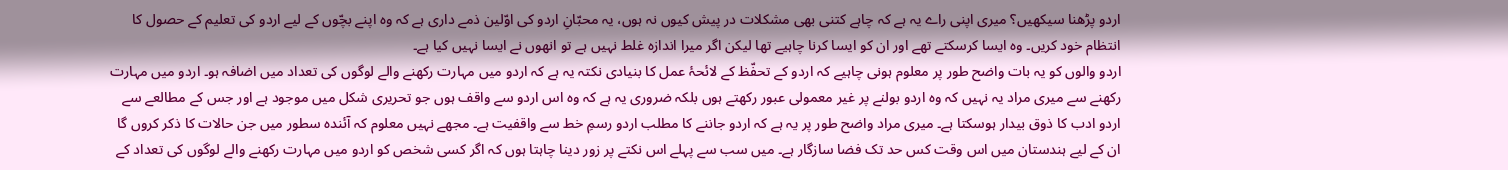اردو پڑھنا سیکھیں؟ میری اپنی راے یہ ہے کہ چاہے کتنی بھی مشکلات در پیش کیوں نہ ہوں، یہ محبّانِ اردو کی اوّلین ذمے داری ہے کہ وہ اپنے بچّوں کے لیے اردو کی تعلیم کے حصول کا انتظام خود کریں۔ وہ ایسا کرسکتے تھے اور ان کو ایسا کرنا چاہیے تھا لیکن اگر میرا اندازہ غلط نہیں ہے تو انھوں نے ایسا نہیں کیا ہے۔
اردو والوں کو یہ بات واضح طور پر معلوم ہونی چاہیے کہ اردو کے تحفّظ کے لائحۂ عمل کا بنیادی نکتہ یہ ہے کہ اردو میں مہارت رکھنے والے لوگوں کی تعداد میں اضافہ ہو۔ اردو میں مہارت رکھنے سے میری مراد یہ نہیں کہ وہ اردو بولنے پر غیر معمولی عبور رکھتے ہوں بلکہ ضروری یہ ہے کہ وہ اس اردو سے واقف ہوں جو تحریری شکل میں موجود ہے اور جس کے مطالعے سے اردو ادب کا ذوق بیدار ہوسکتا ہے۔ میری مراد واضح طور پر یہ ہے کہ اردو جاننے کا مطلب اردو رسمِ خط سے واقفیت ہے۔ مجھے نہیں معلوم کہ آئندہ سطور میں جن حالات کا ذکر کروں گا ان کے لیے ہندستان میں اس وقت کس حد تک فضا سازگار ہے۔ میں سب سے پہلے اس نکتے پر زور دینا چاہتا ہوں کہ اگر کسی شخص کو اردو میں مہارت رکھنے والے لوگوں کی تعداد کے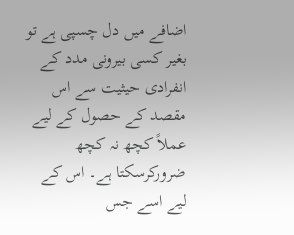اضافے میں دل چسپی ہے تو بغیر کسی بیرونی مدد کے انفرادی حیثیت سے اس مقصد کے حصول کے لیے عملاً کچھ نہ کچھ ضرورکرسکتا ہے۔ اس کے لیے اسے جس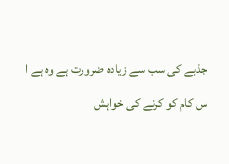جذبے کی سب سے زیادہ ضرورت ہے وہ ہے ا س کام کو کرنے کی خواہش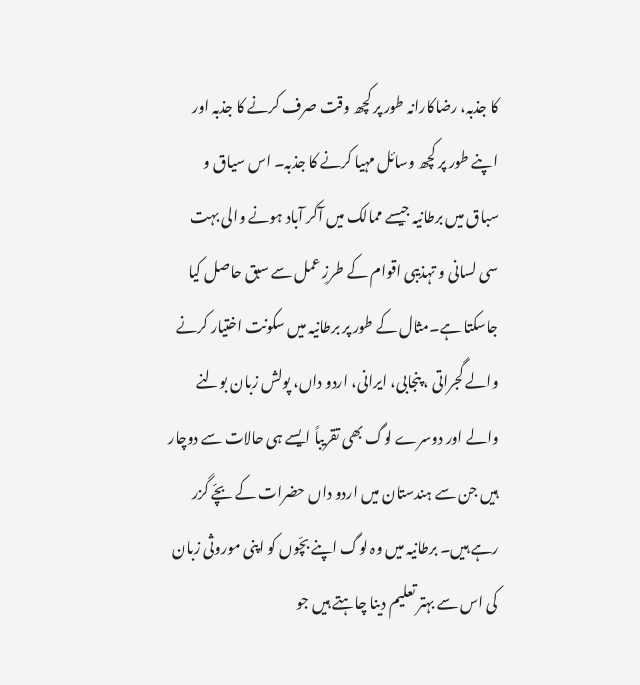کا جذبہ، رضاکارانہ طور پر کچھ وقت صرف کرنے کا جذبہ اور اپنے طور پر کچھ وسائل مہیا کرنے کا جذبہ۔ اس سیاق و سباق میں برطانیہ جیسے ممالک میں آکر آباد ہونے والی بہت سی لسانی و تہذیبی اقوام کے طرزِ عمل سے سبق حاصل کیا جاسکتا ہے۔مثال کے طور پر برطانیہ میں سکونت اختیار کرنے والے گجراتی ، پنجابی، ایرانی، اردو داں، پولش زبان بولنے والے اور دوسرے لوگ بھی تقریباً ایسے ہی حالات سے دوچار ہیں جن سے ہندستان میں اردو داں حضرات کے بچّے گزر رہے ہیں۔ برطانیہ میں وہ لوگ اپنے بچّوں کو اپنی موروثی زبان کی اس سے بہتر تعلیم دینا چاہتے ہیں جو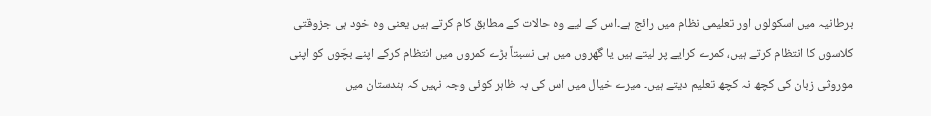برطانیہ میں اسکولوں اور تعلیمی نظام میں رائج ہے۔اس کے لیے وہ حالات کے مطابق کام کرتے ہیں یعنی وہ خود ہی جزوقتی کلاسوں کا انتظام کرتے ہیں، کمرے کرایے پر لیتے ہیں یا گھروں میں ہی نسبتاً بڑے کمروں میں انتظام کرکے اپنے بچّوں کو اپنی موروثی زبان کی کچھ نہ کچھ تعلیم دیتے ہیں۔ میرے خیال میں اس کی بہ ظاہر کوئی وجہ نہیں کہ ہندستان میں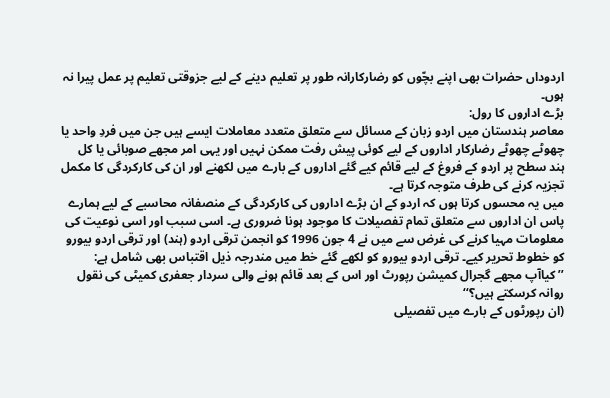اردوداں حضرات بھی اپنے بچّوں کو رضارکارانہ طور پر تعلیم دینے کے لیے جزوقتی تعلیم پر عمل پیرا نہ ہوں۔
بڑے اداروں کا رول:
معاصر ہندستان میں اردو زبان کے مسائل سے متعلق متعدد معاملات ایسے ہیں جن میں فردِ واحد یا چھوٹے چھوٹے رضارکار اداروں کے لیے کوئی پیش رفت ممکن نہیں اور یہی امر مجھے صوبائی یا کل ہند سطح پر اردو کے فروغ کے لیے قائم کیے گئے اداروں کے بارے میں لکھنے اور ان کی کارکردگی کا مکمل تجزیہ کرنے کی طرف متوجہ کرتا ہے۔
میں یہ محسوں کرتا ہوں کہ اردو کے ان بڑے اداروں کی کارکردگی کے منصفانہ محاسبے کے لیے ہمارے پاس ان اداروں سے متعلق تمام تفصیلات کا موجود ہونا ضروری ہے۔ اسی سبب اور اسی نوعیت کی معلومات مہیا کرنے کی غرض سے میں نے 4 جون 1996 کو انجمن ترقی اردو (ہند) اور ترقی اردو بیورو کو خطوط تحریر کیے۔ ترقی اردو بیورو کو لکھے گئے خط میں مندرجہ ذیل اقتباس بھی شامل ہے:
’’ کیاآپ مجھے گجرال کمیشن رپورٹ اور اس کے بعد قائم ہونے والی سردار جعفری کمیٹی کی نقول روانہ کرسکتے ہیں؟‘‘
(ان رپورٹوں کے بارے میں تفصیلی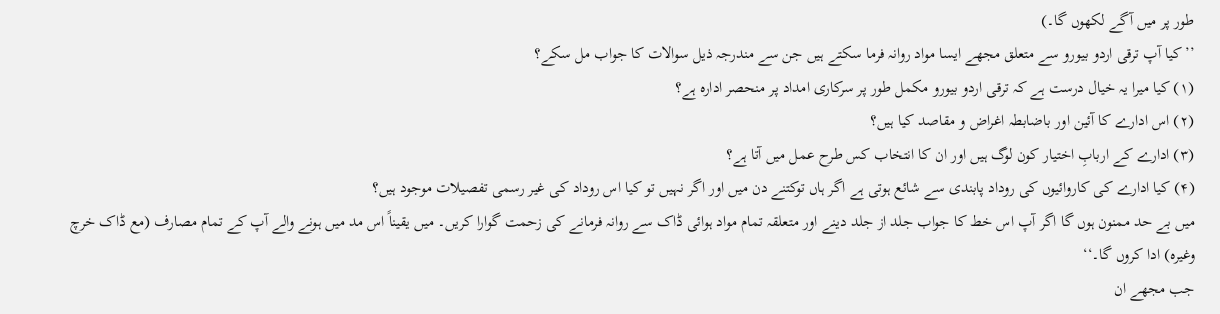طور پر میں آگے لکھوں گا۔)
’’کیا آپ ترقی اردو بیورو سے متعلق مجھے ایسا مواد روانہ فرما سکتے ہیں جن سے مندرجہ ذیل سوالات کا جواب مل سکے؟
(۱) کیا میرا یہ خیال درست ہے کہ ترقی اردو بیورو مکمل طور پر سرکاری امداد پر منحصر ادارہ ہے؟
(۲) اس ادارے کا آئین اور باضابطہ اغراض و مقاصد کیا ہیں؟
(۳) ادارے کے اربابِ اختیار کون لوگ ہیں اور ان کا انتخاب کس طرح عمل میں آتا ہے؟
(۴) کیا ادارے کی کاروائیوں کی روداد پابندی سے شائع ہوتی ہے اگر ہاں توکتنے دن میں اور اگر نہیں تو کیا اس روداد کی غیر رسمی تفصیلات موجود ہیں؟
میں بے حد ممنون ہوں گا اگر آپ اس خط کا جواب جلد از جلد دینے اور متعلقہ تمام مواد ہوائی ڈاک سے روانہ فرمانے کی زحمت گوارا کریں۔ میں یقیناً اس مد میں ہونے والے آپ کے تمام مصارف (مع ڈاک خرچ وغیرہ) ادا کروں گا۔‘‘
جب مجھے ان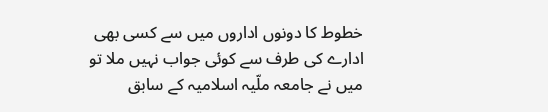خطوط کا دونوں اداروں میں سے کسی بھی ادارے کی طرف سے کوئی جواب نہیں ملا تو میں نے جامعہ ملّیہ اسلامیہ کے سابق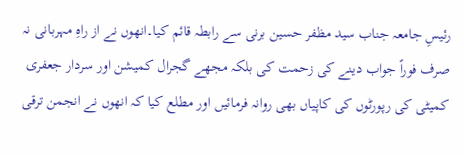رئیسِ جامعہ جناب سید مظفر حسین برنی سے رابطہ قائم کیا۔انھوں نے از راہِ مہربانی نہ صرف فوراً جواب دینے کی زحمت کی بلکہ مجھے گجرال کمیشن اور سردار جعفری کمیٹی کی رپورٹوں کی کاپیاں بھی روانہ فرمائیں اور مطلع کیا کہ انھوں نے انجمن ترقی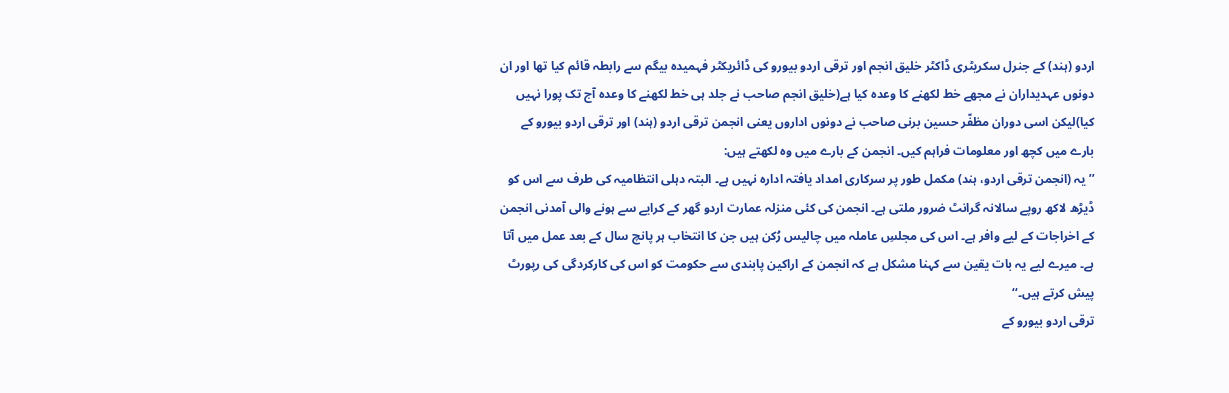اردو (ہند) کے جنرل سکریٹری ڈاکٹر خلیق انجم اور ترقی اردو بیورو کی ڈائریکٹر فہمیدہ بیگم سے رابطہ قائم کیا تھا اور ان دونوں عہدیداران نے مجھے خط لکھنے کا وعدہ کیا ہے(خلیق انجم صاحب نے جلد ہی خط لکھنے کا وعدہ آج تک پورا نہیں کیا)لیکن اسی دوران مظفّر حسین برنی صاحب نے دونوں اداروں یعنی انجمن ترقی اردو (ہند) اور ترقی اردو بیورو کے بارے میں کچھ اور معلومات فراہم کیں۔ انجمن کے بارے میں وہ لکھتے ہیں:
’’یہ (انجمن ترقی اردو، ہند) مکمل طور پر سرکاری امداد یافتہ ادارہ نہیں ہے۔ البتہ دہلی انتظامیہ کی طرف سے اس کو ڈیڑھ لاکھ روپے سالانہ گرانٹ ضرور ملتی ہے۔ انجمن کی کئی منزلہ عمارت اردو گھر کے کرایے سے ہونے والی آمدنی انجمن کے اخراجات کے لیے وافر ہے۔ اس کی مجلسِ عاملہ میں چالیس رُکن ہیں جن کا انتخاب ہر پانچ سال کے بعد عمل میں آتا ہے۔ میرے لیے یہ بات یقین سے کہنا مشکل ہے کہ انجمن کے اراکین پابندی سے حکومت کو اس کی کارکردگی کی رپورٹ پیش کرتے ہیں۔‘‘
ترقی اردو بیورو کے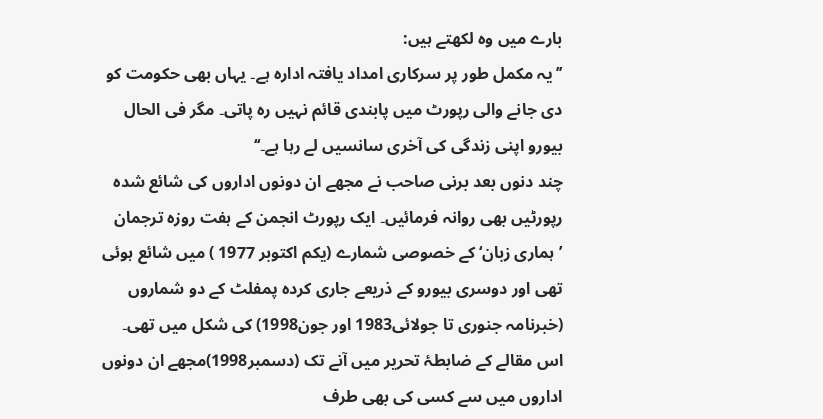بارے میں وہ لکھتے ہیں:
’’یہ مکمل طور پر سرکاری امداد یافتہ ادارہ ہے۔ یہاں بھی حکومت کو دی جانے والی رپورٹ میں پابندی قائم نہیں رہ پاتی۔ مگر فی الحال بیورو اپنی زندگی کی آخری سانسیں لے رہا ہے۔‘‘
چند دنوں بعد برنی صاحب نے مجھے ان دونوں اداروں کی شائع شدہ رپورٹیں بھی روانہ فرمائیں۔ ایک رپورٹ انجمن کے ہفت روزہ ترجمان ’ہماری زبان‘ کے خصوصی شمارے (یکم اکتوبر 1977 ) میں شائع ہوئی تھی اور دوسری بیورو کے ذریعے جاری کردہ پمفلٹ کے دو شماروں (خبرنامہ جنوری تا جولائی1983 اور جون1998) کی شکل میں تھی۔
اس مقالے کے ضابطۂ تحریر میں آنے تک (دسمبر1998)مجھے ان دونوں اداروں میں سے کسی کی بھی طرف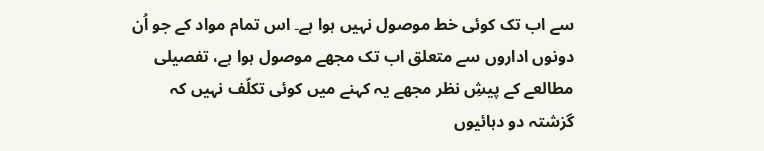سے اب تک کوئی خط موصول نہیں ہوا ہے۔ اس تمام مواد کے جو اُن دونوں اداروں سے متعلق اب تک مجھے موصول ہوا ہے، تفصیلی مطالعے کے پیشِ نظر مجھے یہ کہنے میں کوئی تکلّف نہیں کہ گزشتہ دو دہائیوں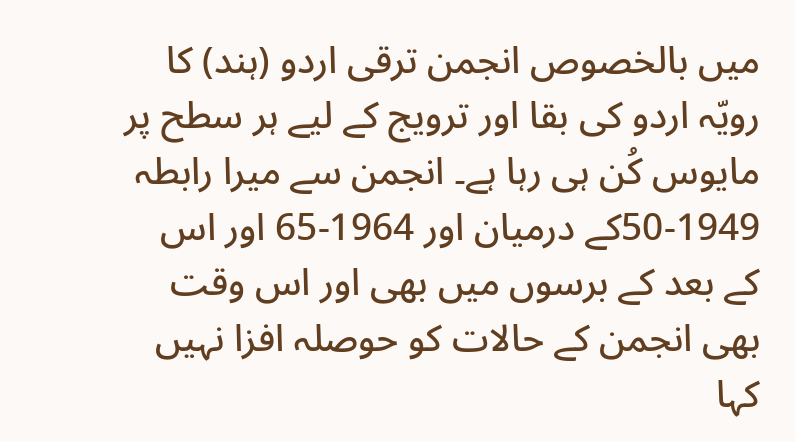میں بالخصوص انجمن ترقی اردو (ہند) کا رویّہ اردو کی بقا اور ترویج کے لیے ہر سطح پر مایوس کُن ہی رہا ہے۔ انجمن سے میرا رابطہ 1949-50کے درمیان اور 1964-65 اور اس کے بعد کے برسوں میں بھی اور اس وقت بھی انجمن کے حالات کو حوصلہ افزا نہیں کہا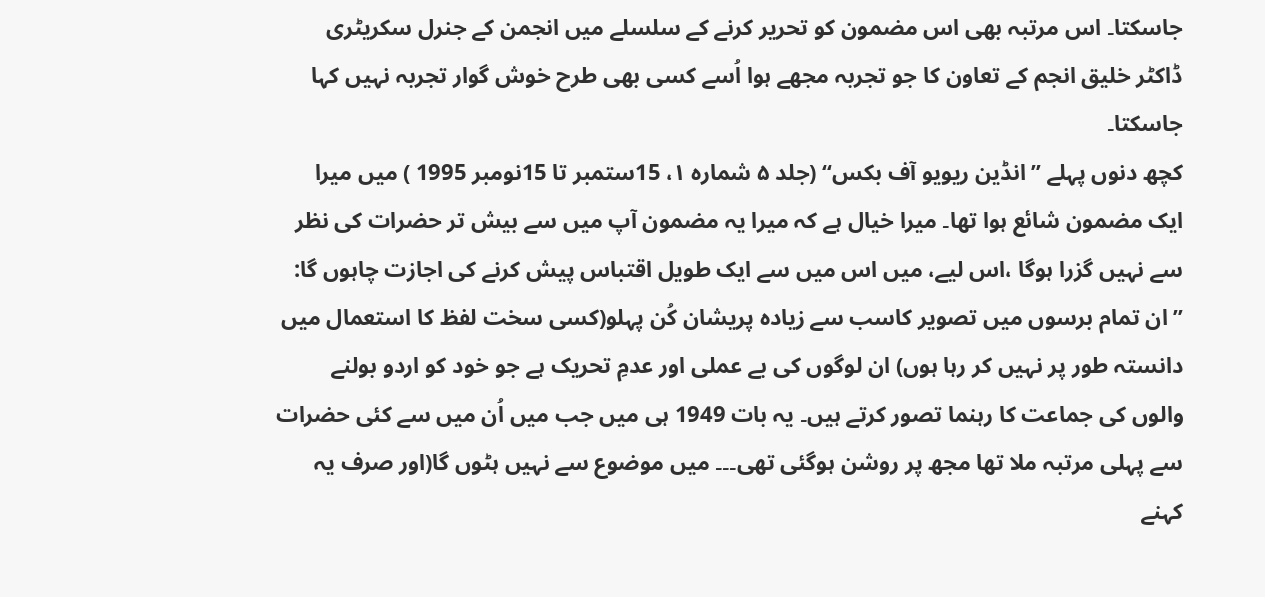جاسکتا۔ اس مرتبہ بھی اس مضمون کو تحریر کرنے کے سلسلے میں انجمن کے جنرل سکریٹری ڈاکٹر خلیق انجم کے تعاون کا جو تجربہ مجھے ہوا اُسے کسی بھی طرح خوش گوار تجربہ نہیں کہا جاسکتا۔
کچھ دنوں پہلے ’’انڈین ریویو آف بکس‘‘ (جلد ۵ شمارہ ۱، 15ستمبر تا 15نومبر 1995 ) میں میرا ایک مضمون شائع ہوا تھا۔ میرا خیال ہے کہ میرا یہ مضمون آپ میں سے بیش تر حضرات کی نظر سے نہیں گزرا ہوگا ،اس لیے، میں اس میں سے ایک طویل اقتباس پیش کرنے کی اجازت چاہوں گا:
’’ان تمام برسوں میں تصویر کاسب سے زیادہ پریشان کُن پہلو(کسی سخت لفظ کا استعمال میں دانستہ طور پر نہیں کر رہا ہوں) ان لوگوں کی بے عملی اور عدمِ تحریک ہے جو خود کو اردو بولنے والوں کی جماعت کا رہنما تصور کرتے ہیں۔ یہ بات 1949 ہی میں جب میں اُن میں سے کئی حضرات سے پہلی مرتبہ ملا تھا مجھ پر روشن ہوگئی تھی۔۔۔ میں موضوع سے نہیں ہٹوں گا(اور صرف یہ کہنے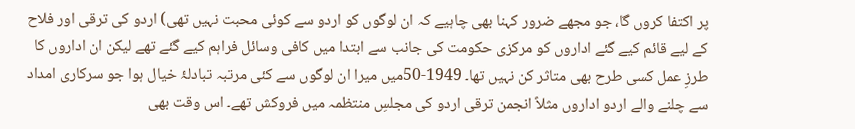پر اکتفا کروں گا، جو مجھے ضرور کہنا بھی چاہیے کہ ان لوگوں کو اردو سے کوئی محبت نہیں تھی) اردو کی ترقی اور فلاح کے لیے قائم کیے گئے اداروں کو مرکزی حکومت کی جانب سے ابتدا میں کافی وسائل فراہم کیے گئے تھے لیکن ان اداروں کا طرزِ عمل کسی طرح بھی متاثر کن نہیں تھا۔ 1949-50میں میرا ان لوگوں سے کئی مرتبہ تبادلۂ خیال ہوا جو سرکاری امداد سے چلنے والے اردو اداروں مثلاً انجمن ترقی اردو کی مجلسِ منتظمہ میں فروکش تھے۔ اس وقت بھی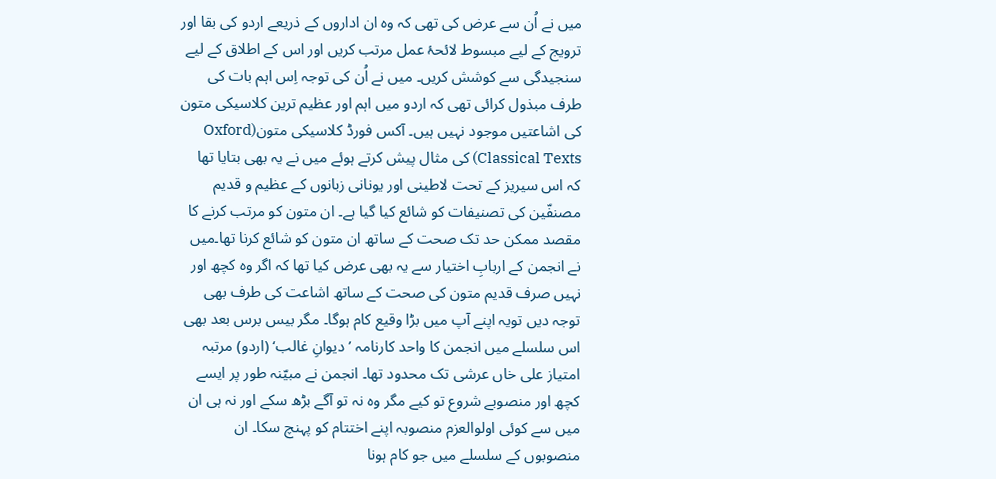میں نے اُن سے عرض کی تھی کہ وہ ان اداروں کے ذریعے اردو کی بقا اور ترویج کے لیے مبسوط لائحۂ عمل مرتب کریں اور اس کے اطلاق کے لیے سنجیدگی سے کوشش کریں۔ میں نے اُن کی توجہ اِس اہم بات کی طرف مبذول کرائی تھی کہ اردو میں اہم اور عظیم ترین کلاسیکی متون کی اشاعتیں موجود نہیں ہیں۔ آکس فورڈ کلاسیکی متون(Oxford Classical Texts) کی مثال پیش کرتے ہوئے میں نے یہ بھی بتایا تھا کہ اس سیریز کے تحت لاطینی اور یونانی زبانوں کے عظیم و قدیم مصنفّین کی تصنیفات کو شائع کیا گیا ہے۔ ان متون کو مرتب کرنے کا مقصد ممکن حد تک صحت کے ساتھ ان متون کو شائع کرنا تھا۔میں نے انجمن کے اربابِ اختیار سے یہ بھی عرض کیا تھا کہ اگر وہ کچھ اور نہیں صرف قدیم متون کی صحت کے ساتھ اشاعت کی طرف بھی توجہ دیں تویہ اپنے آپ میں بڑا وقیع کام ہوگا۔ مگر بیس برس بعد بھی اس سلسلے میں انجمن کا واحد کارنامہ ’دیوانِ غالب‘ (اردو) مرتبہ امتیاز علی خاں عرشی تک محدود تھا۔ انجمن نے مبیّنہ طور پر ایسے کچھ اور منصوبے شروع تو کیے مگر وہ نہ تو آگے بڑھ سکے اور نہ ہی ان میں سے کوئی اولوالعزم منصوبہ اپنے اختتام کو پہنچ سکا۔ ان منصوبوں کے سلسلے میں جو کام ہونا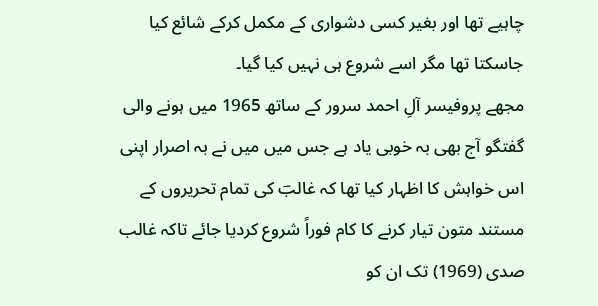چاہیے تھا اور بغیر کسی دشواری کے مکمل کرکے شائع کیا جاسکتا تھا مگر اسے شروع ہی نہیں کیا گیا۔
مجھے پروفیسر آلِ احمد سرور کے ساتھ 1965 میں ہونے والی گفتگو آج بھی بہ خوبی یاد ہے جس میں میں نے بہ اصرار اپنی اس خواہش کا اظہار کیا تھا کہ غالبؔ کی تمام تحریروں کے مستند متون تیار کرنے کا کام فوراً شروع کردیا جائے تاکہ غالب صدی (1969) تک ان کو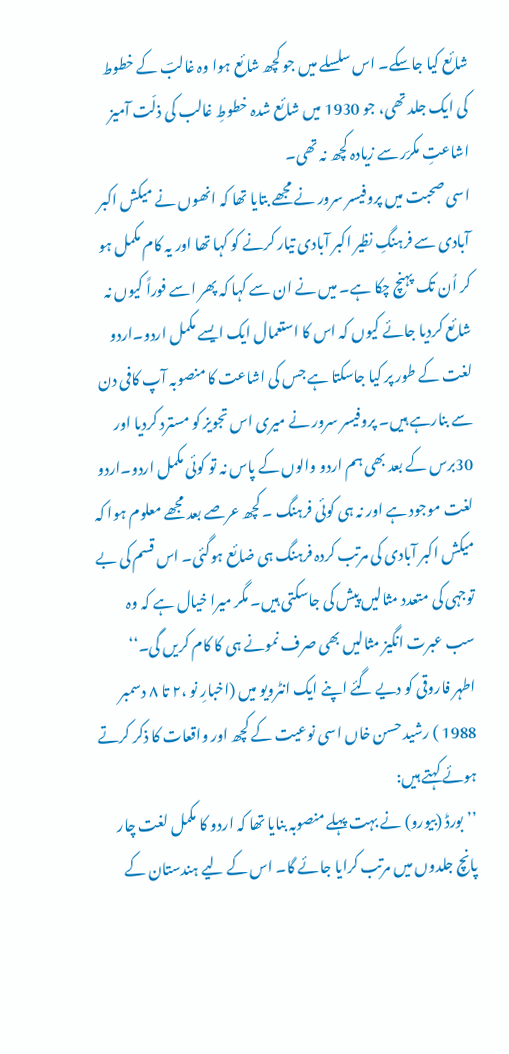شائع کیا جاسکے۔ اس سلسلے میں جو کچھ شائع ہوا وہ غالبؔ کے خطوط کی ایک جلد تھی، جو 1930 میں شائع شدہ خطوطِ غالب کی ذلّت آمیز اشاعتِ مکرّر سے زیادہ کچھ نہ تھی۔
اسی صحبت میں پروفیسر سرور نے مجھے بتایا تھا کہ انھوں نے میکش اکبر آبادی سے فرہنگِ نظیر اکبر آبادی تیار کرنے کو کہا تھا اور یہ کام مکمل ہو کر اُن تک پہنچ چکا ہے۔ میں نے ان سے کہا کہ پھر اسے فوراً کیوں نہ شائع کردیا جائے کیوں کہ اس کا استعمال ایک ایسے مکمل اردو۔اردو لغت کے طور پر کیا جاسکتا ہے جس کی اشاعت کا منصوبہ آپ کافی دن سے بنارہے ہیں۔ پروفیسر سرور نے میری اس تجویز کو مسترد کردیا اور 30برس کے بعد بھی ہم اردو والوں کے پاس نہ تو کوئی مکمل اردو۔اردو لغت موجود ہے اور نہ ہی کوئی فرہنگ ۔ کچھ عرصے بعد مجھے معلوم ہوا کہ میکش اکبر آبادی کی مرتب کردہ فرہنگ ہی ضائع ہوگئی۔ اس قسم کی بے توجہی کی متعدد مثالیں پیش کی جاسکتی ہیں۔ مگر میرا خیال ہے کہ وہ سب عبرت انگیز مثالیں بھی صرف نمونے ہی کا کام کریں گی۔‘‘
اطہر فاروقی کو دیے گئے اپنے ایک انٹرویو میں (اخبارِ نو ،۲ تا ۸ دسمبر 1988 ) رشید حسن خاں اسی نوعیت کے کچھ اور واقعات کا ذکر کرتے ہوئے کہتے ہیں:
’’بورڈ (بیورو) نے بہت پہلے منصوبہ بنایا تھا کہ اردو کا مکمل لغت چار پانچ جلدوں میں مرتب کرایا جائے گا۔ اس کے لیے ہندستان کے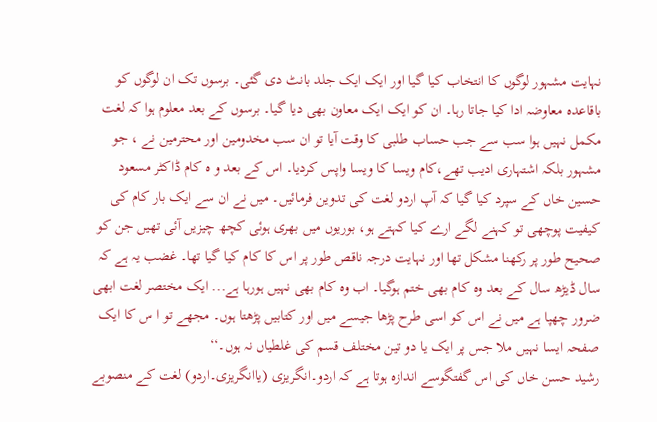نہایت مشہور لوگوں کا انتخاب کیا گیا اور ایک ایک جلد بانٹ دی گئی۔ برسوں تک ان لوگوں کو باقاعدہ معاوضہ ادا کیا جاتا رہا۔ ان کو ایک ایک معاون بھی دیا گیا۔ برسوں کے بعد معلوم ہوا کہ لغت مکمل نہیں ہوا سب سے جب حساب طلبی کا وقت آیا تو ان سب مخدومین اور محترمین نے ، جو مشہور بلکہ اشتہاری ادیب تھے،کام ویسا کا ویسا واپس کردیا۔ اس کے بعد و ہ کام ڈاکٹر مسعود حسین خاں کے سپرد کیا گیا کہ آپ اردو لغت کی تدوین فرمائیں۔ میں نے ان سے ایک بار کام کی کیفیت پوچھی تو کہنے لگے ارے کیا کہتے ہو، بوریوں میں بھری ہوئی کچھ چیزیں آئی تھیں جن کو صحیح طور پر رکھنا مشکل تھا اور نہایت درجہ ناقص طور پر اس کا کام کیا گیا تھا۔ غضب یہ ہے کہ سال ڈیڑھ سال کے بعد وہ کام بھی ختم ہوگیا۔ اب وہ کام بھی نہیں ہورہا ہے... ایک مختصر لغت ابھی ضرور چھپا ہے میں نے اس کو اسی طرح پڑھا جیسے میں اور کتابیں پڑھتا ہوں۔ مجھے تو ا س کا ایک صفحہ ایسا نہیں ملا جس پر ایک یا دو تین مختلف قسم کی غلطیاں نہ ہوں۔‘‘
رشید حسن خاں کی اس گفتگوسے اندازہ ہوتا ہے کہ اردو۔انگریزی (یاانگریزی۔اردو) لغت کے منصوبے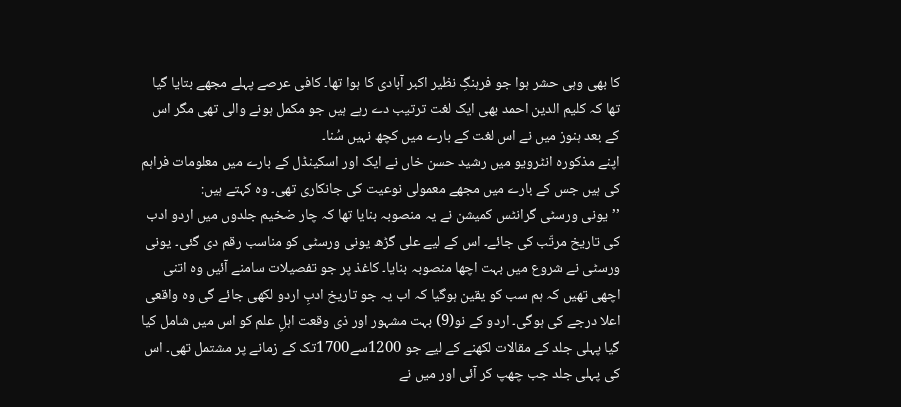کا بھی وہی حشر ہوا جو فرہنگِ نظیر اکبر آبادی کا ہوا تھا۔ کافی عرصے پہلے مجھے بتایا گیا تھا کہ کلیم الدین احمد بھی ایک لغت ترتیب دے رہے ہیں جو مکمل ہونے والی تھی مگر اس کے بعد ہنوز میں نے اس لغت کے بارے میں کچھ نہیں سُنا۔
اپنے مذکورہ انٹرویو میں رشید حسن خاں نے ایک اور اسکینڈل کے بارے میں معلومات فراہم کی ہیں جس کے بارے میں مجھے معمولی نوعیت کی جانکاری تھی۔ وہ کہتے ہیں:
’’یونی ورسٹی گرانٹس کمیشن نے یہ منصوبہ بنایا تھا کہ چار ضخیم جلدوں میں اردو ادب کی تاریخ مرتّب کی جائے۔ اس کے لیے علی گڑھ یونی ورسٹی کو مناسب رقم دی گئی۔ یونی ورسٹی نے شروع میں بہت اچھا منصوبہ بنایا۔ کاغذ پر جو تفصیلات سامنے آئیں وہ اتنی اچھی تھیں کہ ہم سب کو یقین ہوگیا کہ اب یہ جو تاریخ ادبِ اردو لکھی جائے گی وہ واقعی اعلا درجے کی ہوگی۔ اردو کے نو(9) بہت مشہور اور ذی وقعت اہلِ علم کو اس میں شامل کیا گیا پہلی جلد کے مقالات لکھنے کے لیے جو 1200سے1700تک کے زمانے پر مشتمل تھی۔ اس کی پہلی جلد جب چھپ کر آئی اور میں نے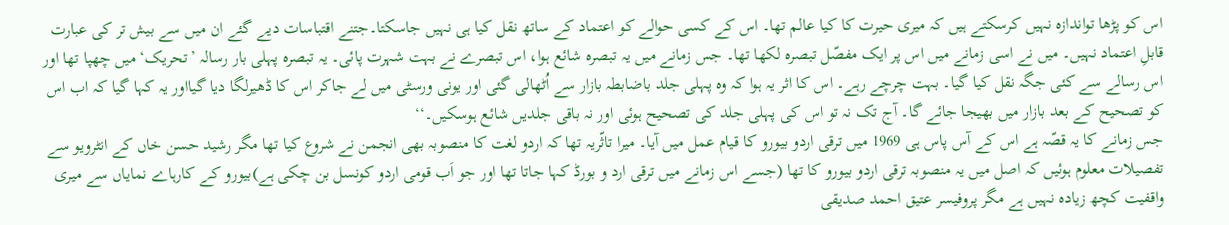اس کو پڑھا تواندازہ نہیں کرسکتے ہیں کہ میری حیرت کا کیا عالم تھا۔ اس کے کسی حوالے کو اعتماد کے ساتھ نقل کیا ہی نہیں جاسکتا۔جتنے اقتباسات دیے گئے ان میں سے بیش تر کی عبارت قابلِ اعتماد نہیں۔ میں نے اسی زمانے میں اس پر ایک مفصّل تبصرہ لکھا تھا۔ جس زمانے میں یہ تبصرہ شائع ہوا، اس تبصرے نے بہت شہرت پائی۔ یہ تبصرہ پہلی بار رسالہ ’تحریک‘ میں چھپا تھا اور اس رسالے سے کئی جگہ نقل کیا گیا۔ بہت چرچے رہے۔ اس کا اثر یہ ہوا کہ وہ پہلی جلد باضابطہ بازار سے اُٹھالی گئی اور یونی ورسٹی میں لے جاکر اس کا ڈھیرلگا دیا گیااور یہ کہا گیا کہ اب اس کو تصحیح کے بعد بازار میں بھیجا جائے گا۔ آج تک نہ تو اس کی پہلی جلد کی تصحیح ہوئی اور نہ باقی جلدیں شائع ہوسکیں۔‘‘
جس زمانے کا یہ قصّہ ہے اس کے آس پاس ہی 1969 میں ترقی اردو بیورو کا قیام عمل میں آیا۔ میرا تاثّریہ تھا کہ اردو لغت کا منصوبہ بھی انجمن نے شروع کیا تھا مگر رشید حسن خاں کے انٹرویو سے تفصیلات معلوم ہوئیں کہ اصل میں یہ منصوبہ ترقی اردو بیورو کا تھا (جسے اس زمانے میں ترقی ارد و بورڈ کہا جاتا تھا اور جو اَب قومی اردو کونسل بن چکی ہے)بیورو کے کارہاے نمایاں سے میری واقفیت کچھ زیادہ نہیں ہے مگر پروفیسر عتیق احمد صدیقی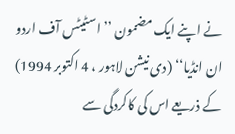نے اپنے ایک مضمون ’’اسٹیٹس آف اردو ان انڈیا‘‘ (دی نیشن لاہور ، 4 اکتوبر 1994) کے ذریعے اس کی کاکردگی سے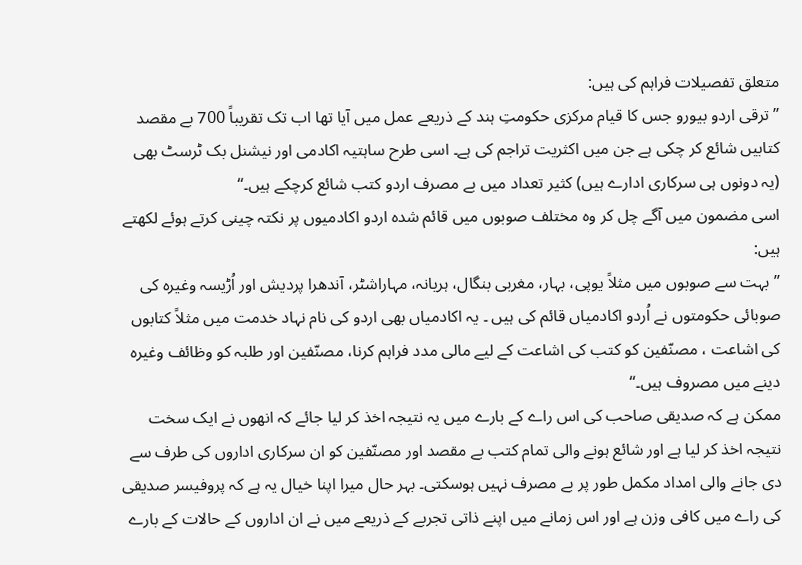متعلق تفصیلات فراہم کی ہیں:
’’ترقی اردو بیورو جس کا قیام مرکزی حکومتِ ہند کے ذریعے عمل میں آیا تھا اب تک تقریباً 700 بے مقصد کتابیں شائع کر چکی ہے جن میں اکثریت تراجم کی ہے۔ اسی طرح ساہتیہ اکادمی اور نیشنل بک ٹرسٹ بھی (یہ دونوں ہی سرکاری ادارے ہیں) کثیر تعداد میں بے مصرف اردو کتب شائع کرچکے ہیں۔‘‘
اسی مضمون میں آگے چل کر وہ مختلف صوبوں میں قائم شدہ اردو اکادمیوں پر نکتہ چینی کرتے ہوئے لکھتے ہیں:
’’بہت سے صوبوں میں مثلاً یوپی، بہار، مغربی بنگال، ہریانہ، مہاراشٹر، آندھرا پردیش اور اُڑیسہ وغیرہ کی صوبائی حکومتوں نے اُردو اکادمیاں قائم کی ہیں ۔ یہ اکادمیاں بھی اردو کی نام نہاد خدمت میں مثلاً کتابوں کی اشاعت ، مصنّفین کو کتب کی اشاعت کے لیے مالی مدد فراہم کرنا، مصنّفین اور طلبہ کو وظائف وغیرہ دینے میں مصروف ہیں۔‘‘
ممکن ہے کہ صدیقی صاحب کی اس راے کے بارے میں یہ نتیجہ اخذ کر لیا جائے کہ انھوں نے ایک سخت نتیجہ اخذ کر لیا ہے اور شائع ہونے والی تمام کتب بے مقصد اور مصنّفین کو ان سرکاری اداروں کی طرف سے دی جانے والی امداد مکمل طور پر بے مصرف نہیں ہوسکتی۔ بہر حال میرا اپنا خیال یہ ہے کہ پروفیسر صدیقی کی راے میں کافی وزن ہے اور اس زمانے میں اپنے ذاتی تجربے کے ذریعے میں نے ان اداروں کے حالات کے بارے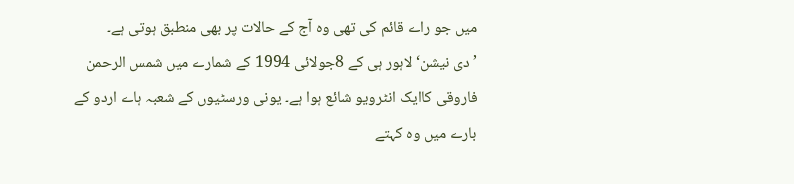میں جو راے قائم کی تھی وہ آج کے حالات پر بھی منطبق ہوتی ہے۔
’ دی نیشن‘ لاہور ہی کے 8جولائی 1994 کے شمارے میں شمس الرحمن فاروقی کاایک انٹرویو شائع ہوا ہے۔ یونی ورسٹیوں کے شعبہ ہاے اردو کے بارے میں وہ کہتے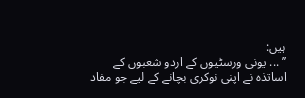ہیں:
’’ ... یونی ورسٹیوں کے اردو شعبوں کے اساتذہ نے اپنی نوکری بچانے کے لیے جو مفاد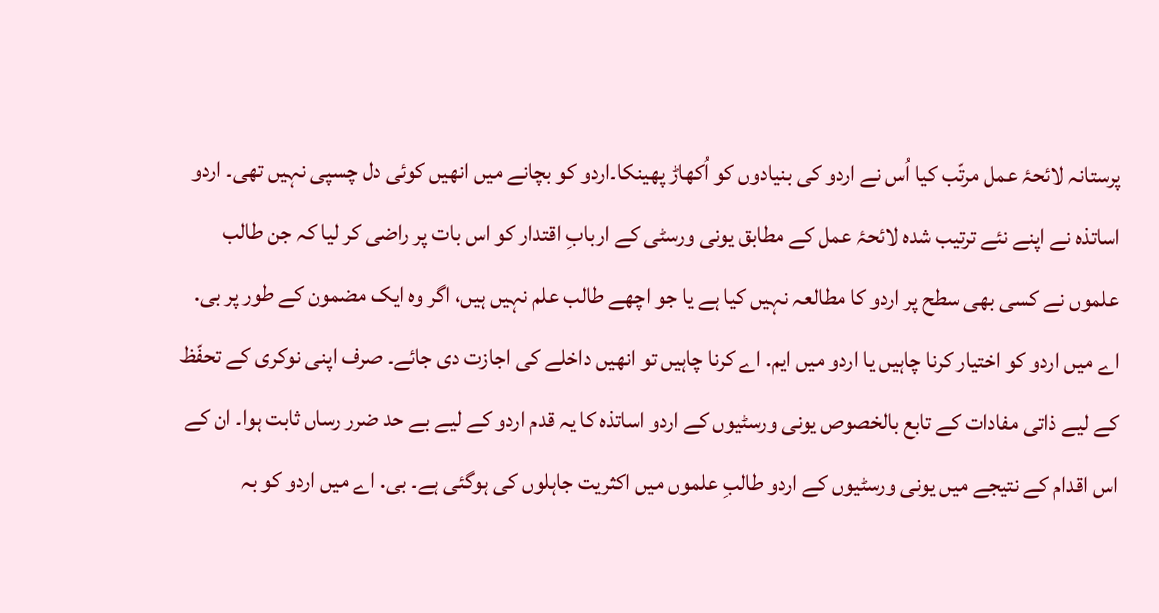پرستانہ لائحۂ عمل مرتّب کیا اُس نے اردو کی بنیادوں کو اُکھاڑ پھینکا۔اردو کو بچانے میں انھیں کوئی دل چسپی نہیں تھی۔ اردو اساتذہ نے اپنے نئے ترتیب شدہ لائحۂ عمل کے مطابق یونی ورسٹی کے اربابِ اقتدار کو اس بات پر راضی کر لیا کہ جن طالب علموں نے کسی بھی سطح پر اردو کا مطالعہ نہیں کیا ہے یا جو اچھے طالب علم نہیں ہیں، اگر وہ ایک مضمون کے طور پر بی. اے میں اردو کو اختیار کرنا چاہیں یا اردو میں ایم. اے کرنا چاہیں تو انھیں داخلے کی اجازت دی جائے۔ صرف اپنی نوکری کے تحفّظ کے لیے ذاتی مفادات کے تابع بالخصوص یونی ورسٹیوں کے اردو اساتذہ کا یہ قدم اردو کے لیے بے حد ضرر رساں ثابت ہوا۔ ان کے اس اقدام کے نتیجے میں یونی ورسٹیوں کے اردو طالبِ علموں میں اکثریت جاہلوں کی ہوگئی ہے۔ بی. اے میں اردو کو بہ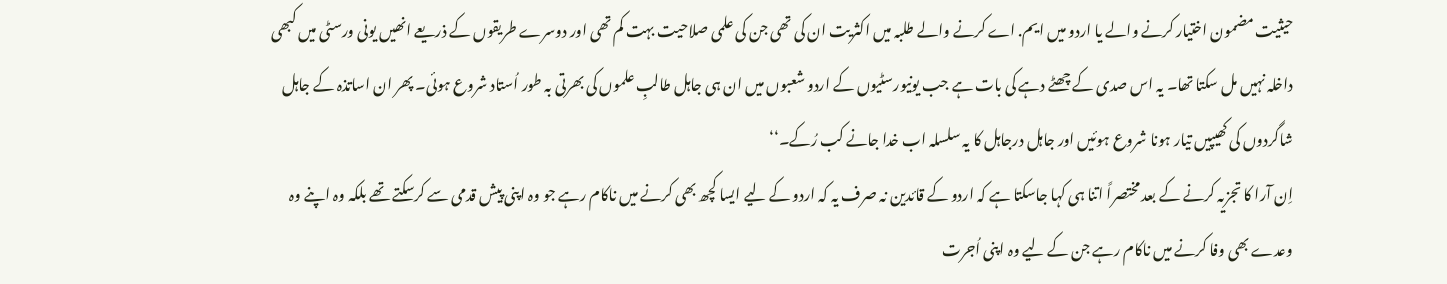حیثیت مضمون اختیار کرنے والے یا اردو میں ایم. اے کرنے والے طلبہ میں اکثریت ان کی تھی جن کی علمی صلاحیت بہت کم تھی اور دوسرے طریقوں کے ذریعے انھیں یونی ورسٹی میں کبھی داخلہ نہیں مل سکتا تھا۔ یہ اس صدی کے چھٹے دہے کی بات ہے جب یونیورسٹیوں کے اردو شعبوں میں ان ہی جاہل طالبِ علموں کی بھرتی بہ طور اُستاد شروع ہوئی۔ پھر ان اساتذہ کے جاہل شاگردوں کی کھیپیں تیار ہونا شروع ہوئیں اور جاہل درجاہل کا یہ سلسلہ اب خدا جانے کب رُکے۔‘‘
اِن آرا کا تجزیہ کرنے کے بعد مختصراً اتنا ہی کہا جاسکتا ہے کہ اردو کے قائدین نہ صرف یہ کہ اردو کے لیے ایسا کچھ بھی کرنے میں ناکام رہے جو وہ اپنی پیش قدمی سے کرسکتے تھے بلکہ وہ اپنے وہ وعدے بھی وفا کرنے میں ناکام رہے جن کے لیے وہ اپنی اُجرت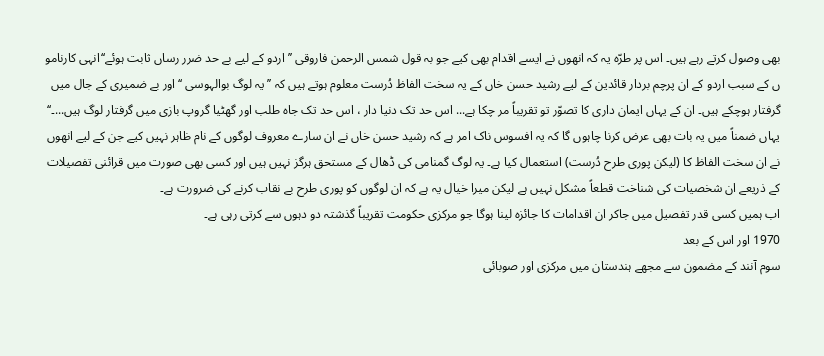بھی وصول کرتے رہے ہیں۔ اس پر طرّہ یہ کہ انھوں نے ایسے اقدام بھی کیے جو بہ قول شمس الرحمن فاروقی ’’اردو کے لیے بے حد ضرر رساں ثابت ہوئے‘‘انہی کارنامو ں کے سبب اردو کے ان پرچم بردار قائدین کے لیے رشید حسن خاں کے یہ سخت الفاظ دُرست معلوم ہوتے ہیں کہ ’’ یہ لوگ بوالہوسی ‘‘ اور بے ضمیری کے جال میں گرفتار ہوچکے ہیں۔ ان کے یہاں ایمان داری کا تصوّر تو تقریباً مر چکا ہے... اس حد تک دنیا دار ، اس حد تک جاہ طلب اور گھٹیا گروپ بازی میں گرفتار لوگ ہیں...۔‘‘
یہاں ضمناً میں یہ بات بھی عرض کرنا چاہوں گا کہ یہ افسوس ناک امر ہے کہ رشید حسن خاں نے ان سارے معروف لوگوں کے نام ظاہر نہیں کیے جن کے لیے انھوں نے ان سخت الفاظ کا (لیکن پوری طرح دُرست) استعمال کیا ہے۔ یہ لوگ گمنامی کی ڈھال کے مستحق ہرگز نہیں ہیں اور کسی بھی صورت میں قرائنی تفصیلات کے ذریعے ان شخصیات کی شناخت قطعاً مشکل نہیں ہے لیکن میرا خیال یہ ہے کہ ان لوگوں کو پوری طرح بے نقاب کرنے کی ضرورت ہے۔
اب ہمیں کسی قدر تفصیل میں جاکر ان اقدامات کا جائزہ لینا ہوگا جو مرکزی حکومت تقریباً گذشتہ دو دہوں سے کرتی رہی ہے۔
1970 اور اس کے بعد
سوم آنند کے مضمون سے مجھے ہندستان میں مرکزی اور صوبائی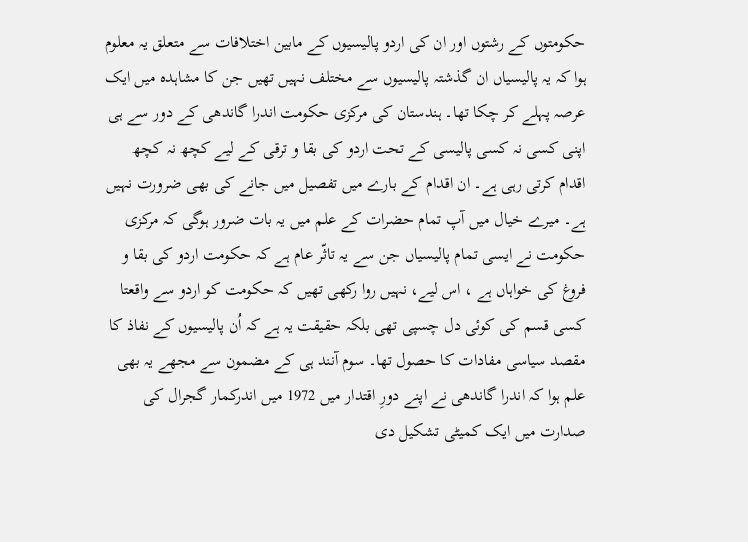حکومتوں کے رشتوں اور ان کی اردو پالیسیوں کے مابین اختلافات سے متعلق یہ معلوم ہوا کہ یہ پالیسیاں ان گذشتہ پالیسیوں سے مختلف نہیں تھیں جن کا مشاہدہ میں ایک عرصہ پہلے کر چکا تھا۔ ہندستان کی مرکزی حکومت اندرا گاندھی کے دور سے ہی اپنی کسی نہ کسی پالیسی کے تحت اردو کی بقا و ترقی کے لیے کچھ نہ کچھ اقدام کرتی رہی ہے۔ ان اقدام کے بارے میں تفصیل میں جانے کی بھی ضرورت نہیں ہے۔ میرے خیال میں آپ تمام حضرات کے علم میں یہ بات ضرور ہوگی کہ مرکزی حکومت نے ایسی تمام پالیسیاں جن سے یہ تاثّر عام ہے کہ حکومت اردو کی بقا و فروغ کی خواہاں ہے ، اس لیے، نہیں روا رکھی تھیں کہ حکومت کو اردو سے واقعتا کسی قسم کی کوئی دل چسپی تھی بلکہ حقیقت یہ ہے کہ اُن پالیسیوں کے نفاذ کا مقصد سیاسی مفادات کا حصول تھا۔ سوم آنند ہی کے مضمون سے مجھے یہ بھی علم ہوا کہ اندرا گاندھی نے اپنے دورِ اقتدار میں 1972 میں اندرکمار گجرال کی صدارت میں ایک کمیٹی تشکیل دی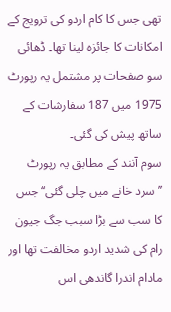تھی جس کا کام اردو کی ترویج کے امکانات کا جائزہ لینا تھا۔ ڈھائی سو صفحات پر مشتمل یہ رپورٹ 1975 میں 187 سفارشات کے ساتھ پیش کی گئی۔
سوم آنند کے مطابق یہ رپورٹ ’’سرد خانے میں چلی گئی‘‘ جس کا سب سے بڑا سبب جگ جیون رام کی شدید اردو مخالفت تھا اور مادام اندرا گاندھی اس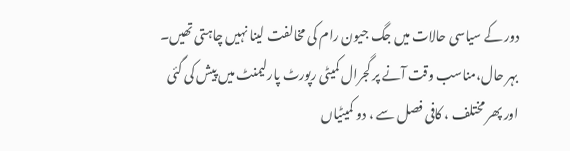دور کے سیاسی حالات میں جگ جیون رام کی مخالفت لینا نہیں چاہتی تھیں۔
بہر حال،مناسب وقت آنے پر گجرال کمیٹی رپورٹ پارلیمنٹ میں پیش کی گئی اور پھر مختلف ، کافی فصل سے ، دو کمیٹیاں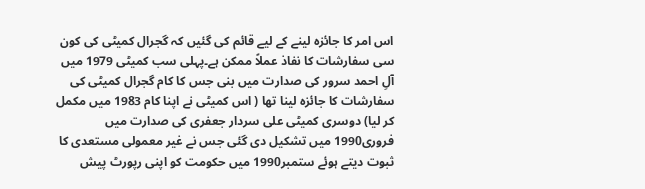اس امر کا جائزہ لینے کے لیے قائم کی گئیں کہ گجرال کمیٹی کی کون سی سفارشات کا نفاذ عملاً ممکن ہے۔پہلی سب کمیٹی 1979 میں آلِ احمد سرور کی صدارت میں بنی جس کا کام گجرال کمیٹی کی سفارشات کا جائزہ لینا تھا ( اس کمیٹی نے اپنا کام 1983 میں مکمل کر لیا) دوسری کمیٹی علی سردار جعفری کی صدارت میں فروری1990 میں تشکیل دی گئی جس نے غیر معمولی مستعدی کا ثبوت دیتے ہوئے ستمبر1990 میں حکومت کو اپنی رپورٹ پیش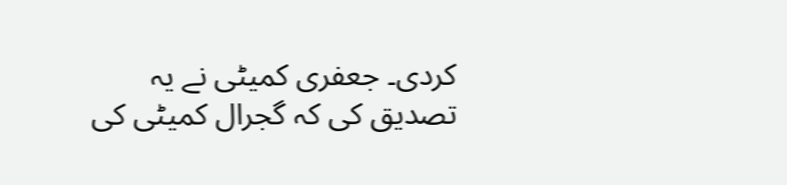کردی۔ جعفری کمیٹی نے یہ تصدیق کی کہ گجرال کمیٹی کی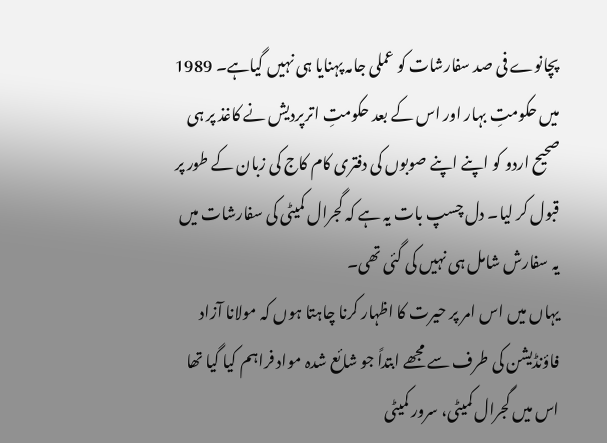پچانوے فی صد سفارشات کو عملی جامہ پہنایا ہی نہیں گیاہے۔ 1989 میں حکومتِ بہار اور اس کے بعد حکومتِ اترپردیش نے کاغذ پر ہی صحیح اردو کو اپنے اپنے صوبوں کی دفتری کام کاج کی زبان کے طور پر قبول کر لیا۔ دل چسپ بات یہ ہے کہ گجرال کمیٹی کی سفارشات میں یہ سفارش شامل ہی نہیں کی گئی تھی۔
یہاں میں اس امر پر حیرت کا اظہار کرنا چاہتا ہوں کہ مولانا آزاد فاؤنڈیشن کی طرف سے مجھے ابتداً جو شائع شدہ مواد فراہم کیا گیا تھا اس میں گجرال کمیٹی، سرور کمیٹی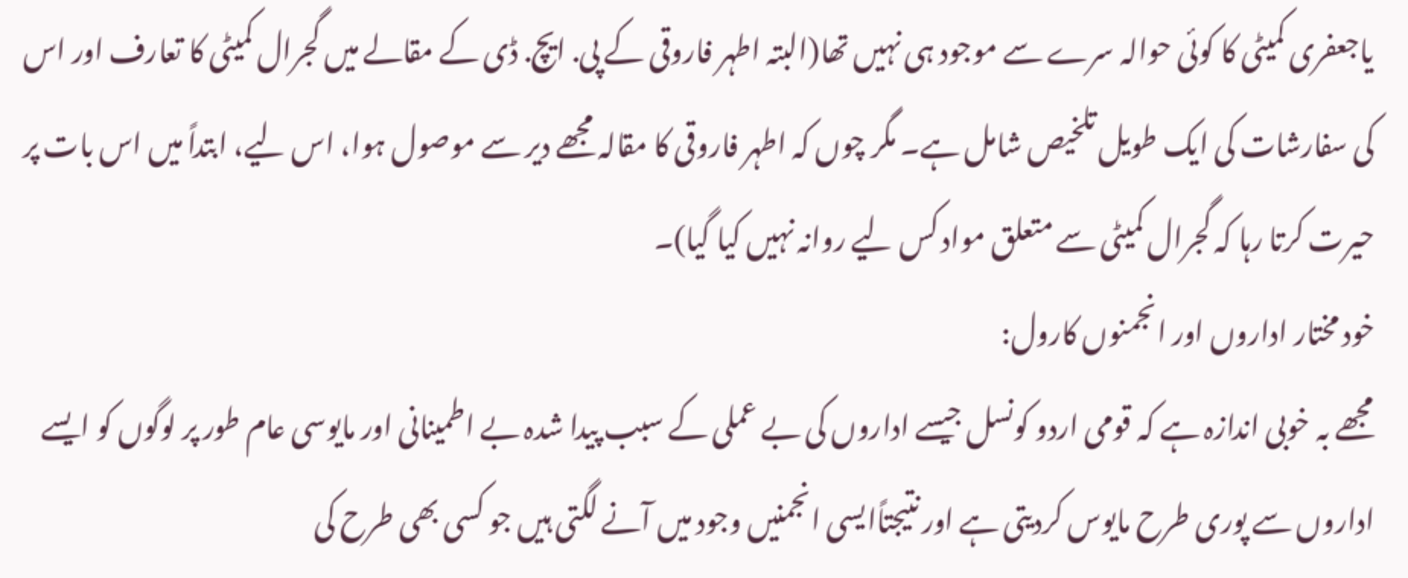یاجعفری کمیٹی کا کوئی حوالہ سرے سے موجود ہی نہیں تھا(البتہ اطہر فاروقی کے پی. ایچ. ڈی کے مقالے میں گجرال کمیٹی کا تعارف اور اس کی سفارشات کی ایک طویل تلخیص شامل ہے۔ مگر چوں کہ اطہر فاروقی کا مقالہ مجھے دیر سے موصول ہوا، اس لیے، ابتداً میں اس بات پر حیرت کرتا رہا کہ گجرال کمیٹی سے متعلق مواد کس لیے روانہ نہیں کیا گیا)۔
خود مختار اداروں اور انجمنوں کارول:
مجھے بہ خوبی اندازہ ہے کہ قومی اردو کونسل جیسے اداروں کی بے عملی کے سبب پیدا شدہ بے اطمینانی اور مایوسی عام طور پر لوگوں کو ایسے اداروں سے پوری طرح مایوس کردیتی ہے اور نتیجتاًایسی انجمنیں وجود میں آنے لگتی ہیں جو کسی بھی طرح کی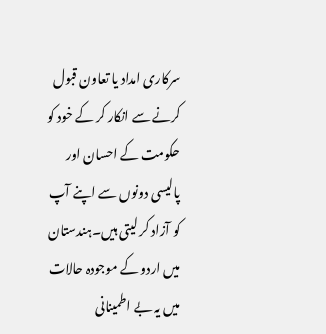سرکاری امداد یا تعاون قبول کرنے سے انکار کر کے خود کو حکومت کے احسان اور پالیسی دونوں سے اپنے آپ کو آزاد کر لیتی ہیں۔ہندستان میں اردو کے موجودہ حالات میں یہ بے اطمینانی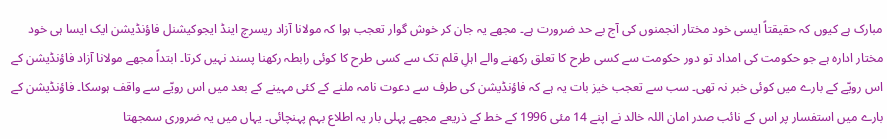مبارک ہے کیوں کہ حقیقتاً ایسی خود مختار انجمنوں کی آج بے حد ضرورت ہے۔ مجھے یہ جان کر خوش گوار تعجب ہوا کہ مولانا آزاد ریسرچ اینڈ ایجوکیشنل فاؤنڈیشن ایک ایسا ہی خود مختار ادارہ ہے جو حکومت کی امداد تو دور حکومت سے کسی طرح کا تعلق رکھنے والے اہلِ قلم تک سے کسی طرح کا کوئی رابطہ رکھنا پسند نہیں کرتا۔ ابتداً مجھے مولانا آزاد فاؤنڈیشن کے اس رویّے کے بارے میں کوئی خبر نہ تھی۔ سب سے تعجب خیز بات یہ ہے کہ فاؤنڈیشن کی طرف سے دعوت نامہ ملنے کے کئی مہینے کے بعد میں اس رویّے سے واقف ہوسکا۔ فاؤنڈیشن کے بارے میں استفسار پر اس کے نائب صدر امان اللہ خالد نے اپنے 14 مئی 1996 کے خط کے ذریعے مجھے پہلی بار یہ اطلاع بہم پہنچائی۔ یہاں میں یہ ضروری سمجھتا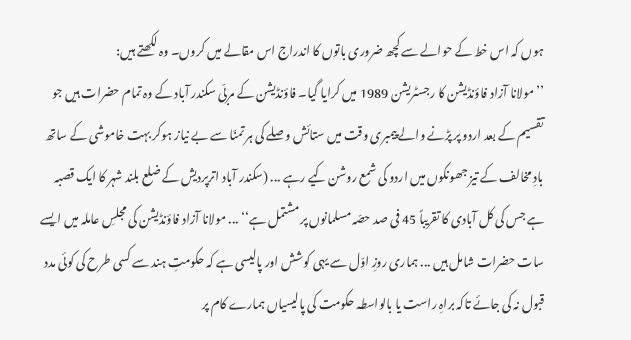ہوں کہ اس خط کے حوالے سے کچھ ضروری باتوں کا اندراج اس مقالے میں کروں۔ وہ لکھتے ہیں:
’’ مولانا آزاد فاؤنڈیشن کا رجسٹریشن 1989 میں کرایا گیا۔ فاؤنڈیشن کے مربّی سکندر آباد کے وہ تمام حضرات ہیں جو تقسیم کے بعد اردو پر پڑنے والے پیمبری وقت میں ستائش و صلے کی ہر تمنّا سے بے نیاز ہوکر بہت خاموشی کے ساتھ بادِ مخالف کے تیز جھونکوں میں اردو کی شمع روشن کیے رہے ... (سکندر آباد اترپردیش کے ضلع بلند شہر کا ایک قصبہ ہے جس کی کل آبادی کا تقریباً 45 فی صد حصّہ مسلمانوں پر مشتمل ہے‘‘ ... مولانا آزاد فاؤنڈیشن کی مجلسِ عاملہ میں ایسے سات حضرات شامل ہیں ... ہماری روزِ اوّل سے یہی کوشش اور پالیسی ہے کہ حکومتِ ہند سے کسی طرح کی کوئی مدد قبول نہ کی جائے تاکہ براہِ راست یا بالواسطہ حکومت کی پالیسیاں ہمارے کام پر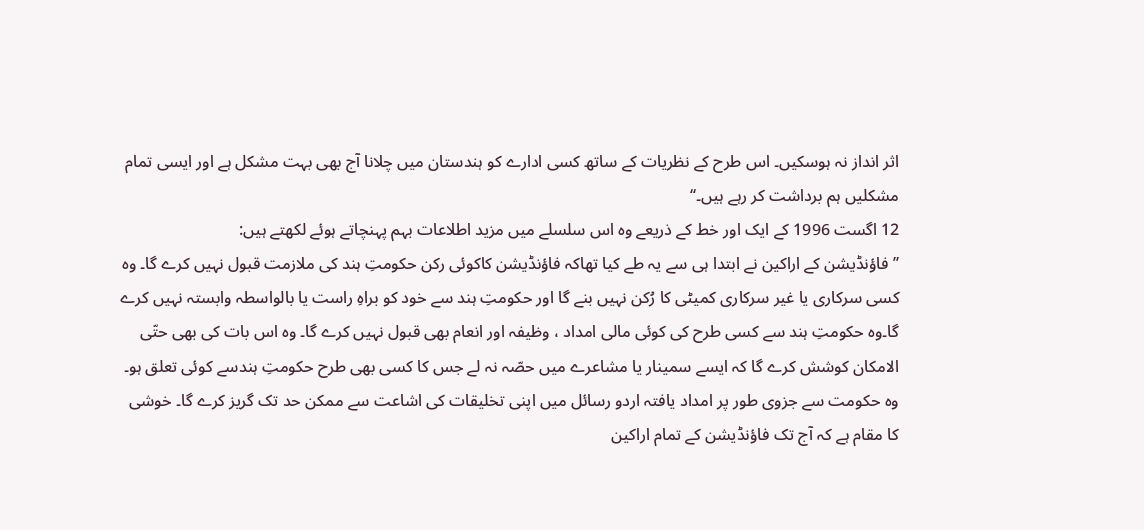اثر انداز نہ ہوسکیں۔ اس طرح کے نظریات کے ساتھ کسی ادارے کو ہندستان میں چلانا آج بھی بہت مشکل ہے اور ایسی تمام مشکلیں ہم برداشت کر رہے ہیں۔‘‘
12 اگست 1996 کے ایک اور خط کے ذریعے وہ اس سلسلے میں مزید اطلاعات بہم پہنچاتے ہوئے لکھتے ہیں:
’’ فاؤنڈیشن کے اراکین نے ابتدا ہی سے یہ طے کیا تھاکہ فاؤنڈیشن کاکوئی رکن حکومتِ ہند کی ملازمت قبول نہیں کرے گا۔ وہ کسی سرکاری یا غیر سرکاری کمیٹی کا رُکن نہیں بنے گا اور حکومتِ ہند سے خود کو براہِ راست یا بالواسطہ وابستہ نہیں کرے گا۔وہ حکومتِ ہند سے کسی طرح کی کوئی مالی امداد ، وظیفہ اور انعام بھی قبول نہیں کرے گا۔ وہ اس بات کی بھی حتّی الامکان کوشش کرے گا کہ ایسے سمینار یا مشاعرے میں حصّہ نہ لے جس کا کسی بھی طرح حکومتِ ہندسے کوئی تعلق ہو۔ وہ حکومت سے جزوی طور پر امداد یافتہ اردو رسائل میں اپنی تخلیقات کی اشاعت سے ممکن حد تک گریز کرے گا۔ خوشی کا مقام ہے کہ آج تک فاؤنڈیشن کے تمام اراکین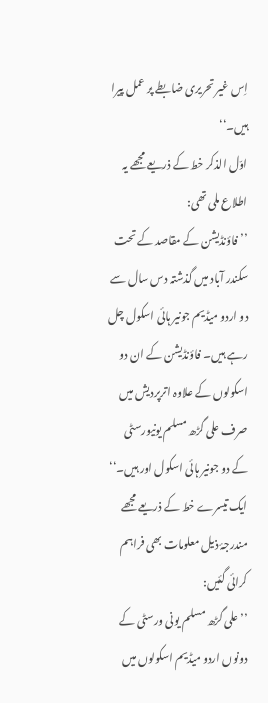اِس غیر تحریری ضابطے پر عمل پیرا ہیں۔‘‘
اوّل الذکر خط کے ذریعے مجھے یہ اطلاع ملی تھی:
’’فاؤنڈیشن کے مقاصد کے تحت سکندر آباد میں گذشتہ دس سال سے دو اردو میڈیم جونیر ہائی اسکول چل رہے ہیں۔ فاؤنڈیشن کے ان دو اسکولوں کے علاوہ اترپردیش میں صرف علی گڑھ مسلم یونیورسٹی کے دو جونیر ہائی اسکول اور ہیں۔‘‘
ایک تیسرے خط کے ذریعے مجھے مندرجۂ ذیل معلومات بھی فراہم کرائی گئیں:
’’ علی گڑھ مسلم یونی ورسٹی کے دونوں اردو میڈیم اسکولوں میں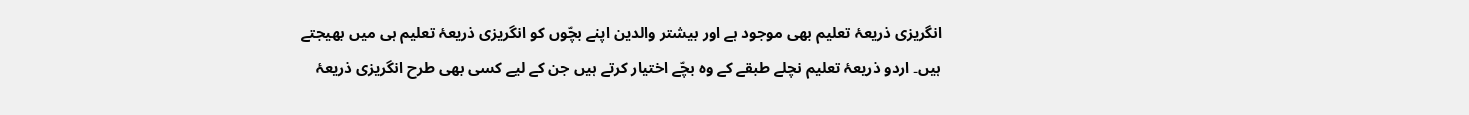انگریزی ذریعۂ تعلیم بھی موجود ہے اور بیشتر والدین اپنے بچّوں کو انگریزی ذریعۂ تعلیم ہی میں بھیجتے ہیں۔ اردو ذریعۂ تعلیم نچلے طبقے کے وہ بچّے اختیار کرتے ہیں جن کے لیے کسی بھی طرح انگریزی ذریعۂ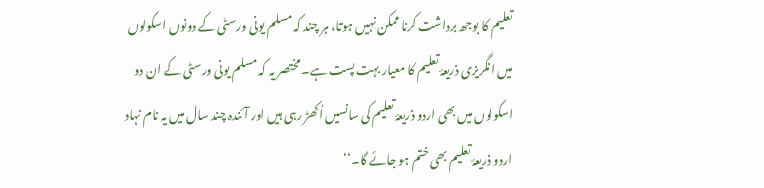تعلیم کا بوجھ برداشت کرنا ممکن نہیں ہوتا، ہر چند کہ مسلم یونی ورسٹی کے دونوں اسکولوں میں انگریزی ذریعۂ تعلیم کا معیار بہت پست ہے۔ مختصر یہ کہ مسلم یونی ورسٹی کے ان دو اسکولوں میں بھی اردو ذریعۂ تعلیم کی سانسیں اُکھڑ رہی ہیں اور آئندہ چند سال میں یہ نام نہاد اردو ذریعۂ تعلیم بھی ختم ہو جائے گا۔‘‘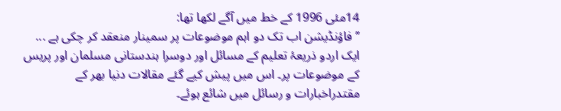14مئی 1996 کے خط میں آگے لکھا تھا:
’’ فاؤنڈیشن اب تک دو اہم موضوعات پر سمینار منعقد کر چکی ہے ... ایک اردو ذریعۂ تعلیم کے مسائل اور دوسرا ہندستانی مسلمان اور پریس کے موضوعات پر۔ اس میں پیش کیے گئے مقالات دنیا بھر کے مقتدراخبارات و رسائل میں شائع ہوئے۔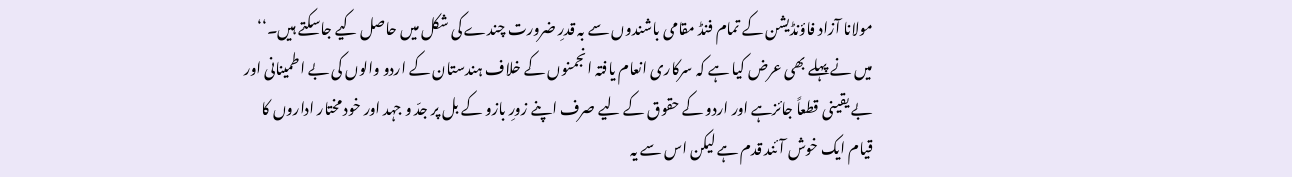مولانا آزاد فاؤنڈیشن کے تمام فنڈ مقامی باشندوں سے بہ قدرِ ضرورت چندے کی شکل میں حاصل کیے جاسکتے ہیں۔‘‘
میں نے پہلے بھی عرض کیا ہے کہ سرکاری انعام یافتہ انجمنوں کے خلاف ہندستان کے اردو والوں کی بے اطمینانی اور بے یقینی قطعاً جائزہے اور اردو کے حقوق کے لیے صرف اپنے زورِ بازو کے بل پر جدّ و جہد اور خود مختار اداروں کا قیام ایک خوش آئند قدم ہے لیکن اس سے یہ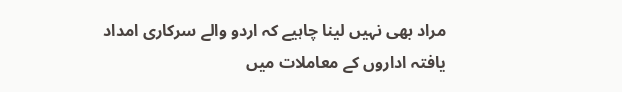مراد بھی نہیں لینا چاہیے کہ اردو والے سرکاری امداد یافتہ اداروں کے معاملات میں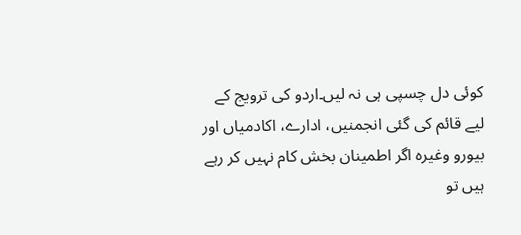کوئی دل چسپی ہی نہ لیں۔اردو کی ترویج کے لیے قائم کی گئی انجمنیں، ادارے، اکادمیاں اور بیورو وغیرہ اگر اطمینان بخش کام نہیں کر رہے ہیں تو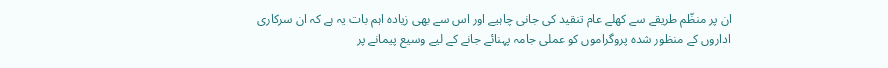ان پر منظّم طریقے سے کھلے عام تنقید کی جانی چاہیے اور اس سے بھی زیادہ اہم بات یہ ہے کہ ان سرکاری اداروں کے منظور شدہ پروگراموں کو عملی جامہ پہنائے جانے کے لیے وسیع پیمانے پر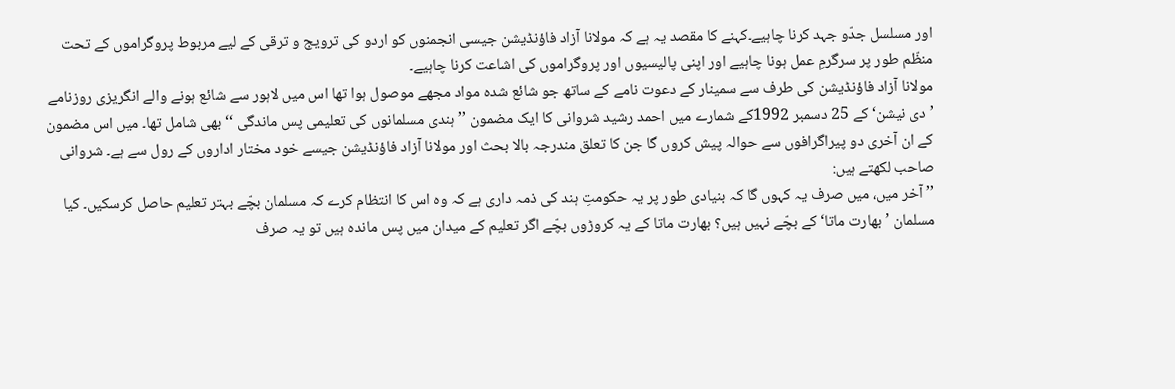اور مسلسل جدّو جہد کرنا چاہیے۔کہنے کا مقصد یہ ہے کہ مولانا آزاد فاؤنڈیشن جیسی انجمنوں کو اردو کی ترویج و ترقی کے لیے مربوط پروگراموں کے تحت منظّم طور پر سرگرمِ عمل ہونا چاہیے اور اپنی پالیسیوں اور پروگراموں کی اشاعت کرنا چاہیے۔
مولانا آزاد فاؤنڈیشن کی طرف سے سمینار کے دعوت نامے کے ساتھ جو شائع شدہ مواد مجھے موصول ہوا تھا اس میں لاہور سے شائع ہونے والے انگریزی روزنامے ’دی نیشن‘ کے 25 دسمبر 1992کے شمارے میں احمد رشید شروانی کا ایک مضمون ’’ہندی مسلمانوں کی تعلیمی پس ماندگی ‘‘ بھی شامل تھا۔ میں اس مضمون کے ان آخری دو پیراگرافوں سے حوالہ پیش کروں گا جن کا تعلق مندرجہ بالا بحث اور مولانا آزاد فاؤنڈیشن جیسے خود مختار اداروں کے رول سے ہے۔ شروانی صاحب لکھتے ہیں:
’’ آخر میں، میں صرف یہ کہوں گا کہ بنیادی طور پر یہ حکومتِ ہند کی ذمہ داری ہے کہ وہ اس کا انتظام کرے کہ مسلمان بچّے بہتر تعلیم حاصل کرسکیں۔ کیا مسلمان ’بھارت ماتا‘ کے بچّے نہیں ہیں؟ بھارت ماتا کے یہ کروڑوں بچّے اگر تعلیم کے میدان میں پس ماندہ ہیں تو یہ صرف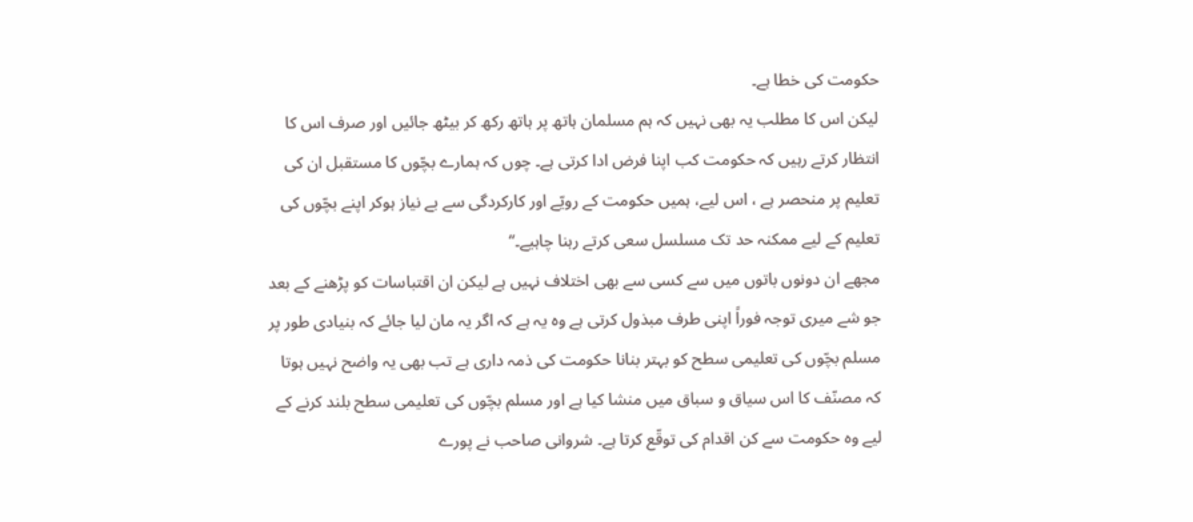حکومت کی خطا ہے۔
لیکن اس کا مطلب یہ بھی نہیں کہ ہم مسلمان ہاتھ پر ہاتھ رکھ کر بیٹھ جائیں اور صرف اس کا انتظار کرتے رہیں کہ حکومت کب اپنا فرض ادا کرتی ہے۔ چوں کہ ہمارے بچّوں کا مستقبل ان کی تعلیم پر منحصر ہے ، اس لیے، ہمیں حکومت کے رویّے اور کارکردگی سے بے نیاز ہوکر اپنے بچّوں کی تعلیم کے لیے ممکنہ حد تک مسلسل سعی کرتے رہنا چاہیے۔‘‘
مجھے ان دونوں باتوں میں سے کسی سے بھی اختلاف نہیں ہے لیکن ان اقتباسات کو پڑھنے کے بعد جو شے میری توجہ فوراً اپنی طرف مبذول کرتی ہے وہ یہ ہے کہ اگر یہ مان لیا جائے کہ بنیادی طور پر مسلم بچّوں کی تعلیمی سطح کو بہتر بنانا حکومت کی ذمہ داری ہے تب بھی یہ واضح نہیں ہوتا کہ مصنّف کا اس سیاق و سباق میں منشا کیا ہے اور مسلم بچّوں کی تعلیمی سطح بلند کرنے کے لیے وہ حکومت سے کن اقدام کی توقّع کرتا ہے۔ شروانی صاحب نے پورے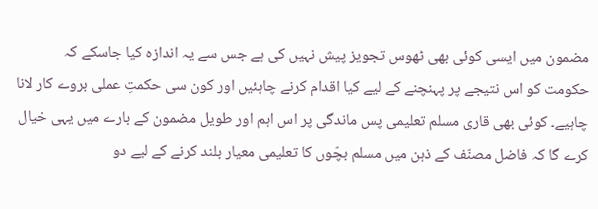مضمون میں ایسی کوئی بھی ٹھوس تجویز پیش نہیں کی ہے جس سے یہ اندازہ کیا جاسکے کہ حکومت کو اس نتیجے پر پہنچنے کے لیے کیا اقدام کرنے چاہئیں اور کون سی حکمتِ عملی بروے کار لانا چاہیے۔ کوئی بھی قاری مسلم تعلیمی پس ماندگی پر اس اہم اور طویل مضمون کے بارے میں یہی خیال کرے گا کہ فاضل مصنّف کے ذہن میں مسلم بچّوں کا تعلیمی معیار بلند کرنے کے لیے دو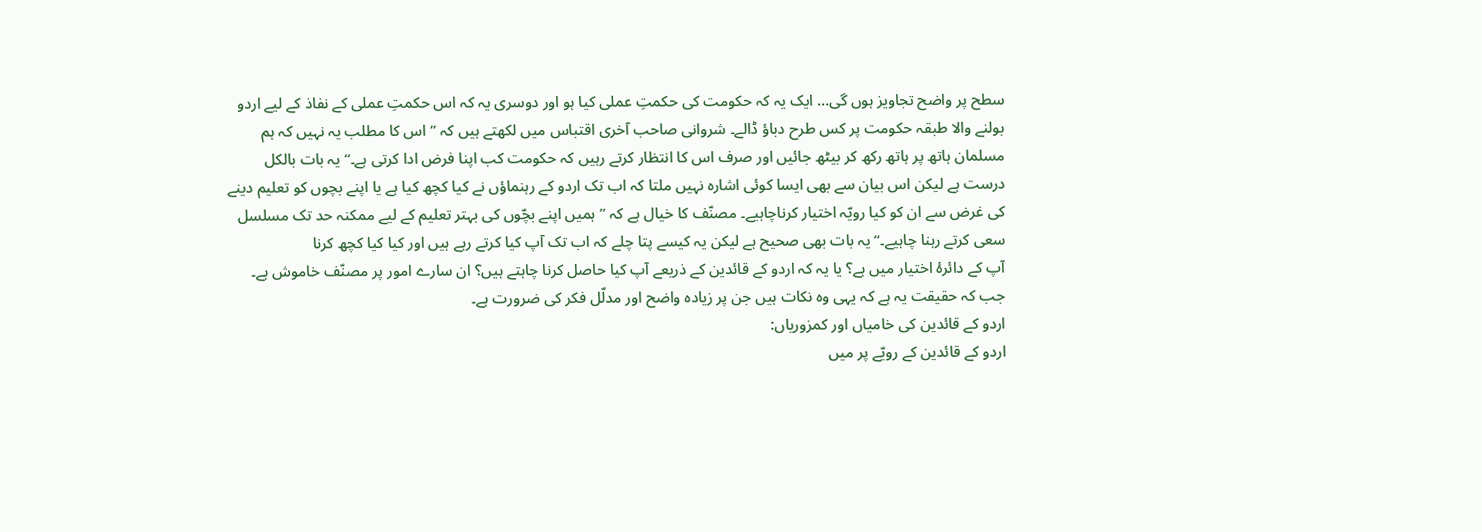سطح پر واضح تجاویز ہوں گی... ایک یہ کہ حکومت کی حکمتِ عملی کیا ہو اور دوسری یہ کہ اس حکمتِ عملی کے نفاذ کے لیے اردو بولنے والا طبقہ حکومت پر کس طرح دباؤ ڈالے۔ شروانی صاحب آخری اقتباس میں لکھتے ہیں کہ ’’ اس کا مطلب یہ نہیں کہ ہم مسلمان ہاتھ پر ہاتھ رکھ کر بیٹھ جائیں اور صرف اس کا انتظار کرتے رہیں کہ حکومت کب اپنا فرض ادا کرتی ہے۔‘‘ یہ بات بالکل درست ہے لیکن اس بیان سے بھی ایسا کوئی اشارہ نہیں ملتا کہ اب تک اردو کے رہنماؤں نے کیا کچھ کیا ہے یا اپنے بچوں کو تعلیم دینے کی غرض سے ان کو کیا رویّہ اختیار کرناچاہیے۔ مصنّف کا خیال ہے کہ ’’ہمیں اپنے بچّوں کی بہتر تعلیم کے لیے ممکنہ حد تک مسلسل سعی کرتے رہنا چاہیے۔‘‘ یہ بات بھی صحیح ہے لیکن یہ کیسے پتا چلے کہ اب تک آپ کیا کرتے رہے ہیں اور کیا کیا کچھ کرنا
آپ کے دائرۂ اختیار میں ہے؟ یا یہ کہ اردو کے قائدین کے ذریعے آپ کیا حاصل کرنا چاہتے ہیں؟ ان سارے امور پر مصنّف خاموش ہے۔ جب کہ حقیقت یہ ہے کہ یہی وہ نکات ہیں جن پر زیادہ واضح اور مدلّل فکر کی ضرورت ہے۔
اردو کے قائدین کی خامیاں اور کمزوریاں:
اردو کے قائدین کے رویّے پر میں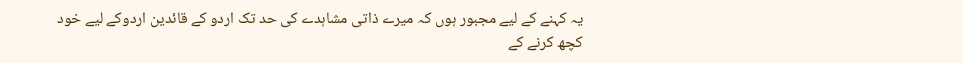یہ کہنے کے لیے مجبور ہوں کہ میرے ذاتی مشاہدے کی حد تک اردو کے قائدین اردوکے لیے خود کچھ کرنے کے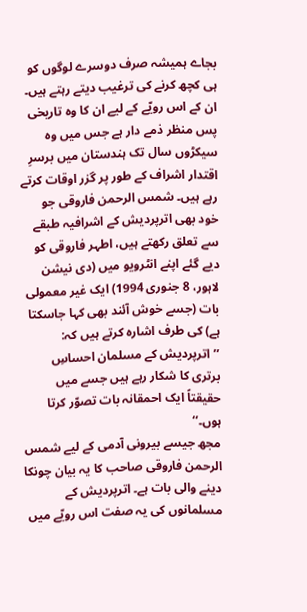بجاے ہمیشہ صرف دوسرے لوگوں کو ہی کچھ کرنے کی ترغیب دیتے رہتے ہیں۔ ان کے اس رویّے کے لیے ان کا وہ تاریخی پس منظر ذمے دار ہے جس میں وہ سیکڑوں سال تک ہندستان میں برسرِ اقتدار اشراف کے طور پر گزر اوقات کرتے رہے ہیں۔ شمس الرحمن فاروقی جو خود بھی اترپردیش کے اشرافیہ طبقے سے تعلق رکھتے ہیں، اطہر فاروقی کو دیے گئے اپنے انٹرویو میں (دی نیشن لاہور، 8 جنوری 1994) ایک غیر معمولی بات (جسے خوش آئند بھی کہا جاسکتا ہے) کی طرف اشارہ کرتے ہیں کہ:
’’اترپردیش کے مسلمان احساسِ برتری کا شکار رہے ہیں جسے میں حقیقتاً ایک احمقانہ بات تصوّر کرتا ہوں۔‘‘
مجھ جیسے بیرونی آدمی کے لیے شمس الرحمن فاروقی صاحب کا یہ بیان چونکا دینے والی بات ہے۔ اترپردیش کے مسلمانوں کی یہ صفت اس رویّے میں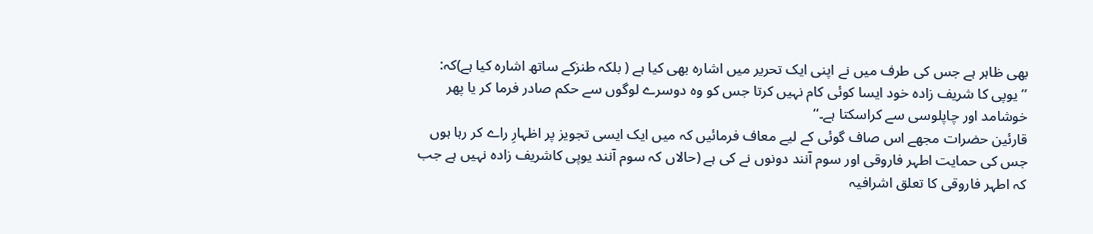بھی ظاہر ہے جس کی طرف میں نے اپنی ایک تحریر میں اشارہ بھی کیا ہے ( بلکہ طنزکے ساتھ اشارہ کیا ہے)کہ:
’’یوپی کا شریف زادہ خود ایسا کوئی کام نہیں کرتا جس کو وہ دوسرے لوگوں سے حکم صادر فرما کر یا پھر خوشامد اور چاپلوسی سے کراسکتا ہے۔‘‘
قارئین حضرات مجھے اس صاف گوئی کے لیے معاف فرمائیں کہ میں ایک ایسی تجویز پر اظہارِ راے کر رہا ہوں جس کی حمایت اطہر فاروقی اور سوم آنند دونوں نے کی ہے (حالاں کہ سوم آنند یوپی کاشریف زادہ نہیں ہے جب کہ اطہر فاروقی کا تعلق اشرافیہ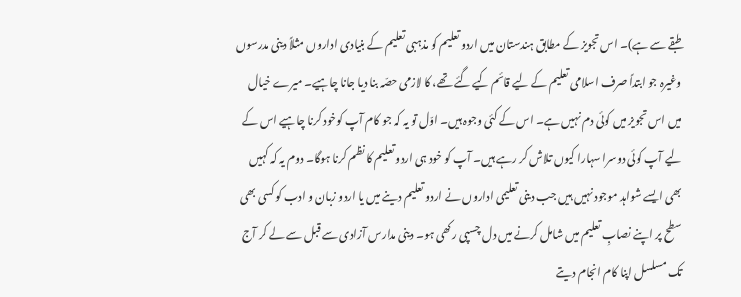طبقے سے ہے)۔ اس تجویز کے مطابق ہندستان میں اردو تعلیم کو مذہبی تعلیم کے بنیادی اداروں مثلاً دینی مدرسوں وغیرہ جو ابتداً صرف اسلامی تعلیم کے لیے قائم کیے گئے تھے، کا لازمی حصّہ بنا دیا جانا چاہیے۔ میرے خیال میں اس تجویز میں کوئی دم نہیں ہے۔ اس کے کئی وجوہ ہیں۔ اوّل تو یہ کہ جو کام آپ کوخود کرنا چاہیے اس کے لیے آپ کوئی دوسرا سہارا کیوں تلاش کر رہے ہیں۔ آپ کو خود ہی اردو تعلیم کا نظم کرنا ہوگا۔ دوم یہ کہ کہیں بھی ایسے شواہد موجود نہیں ہیں جب دینی تعلیمی اداروں نے اردو تعلیم دینے میں یا اردو زبان و ادب کو کسی بھی سطح پر اپنے نصابِ تعلیم میں شامل کرنے میں دل چسپی رکھی ہو۔ دینی مدارس آزادی سے قبل سے لے کر آج تک مسلسل اپنا کام انجام دیتے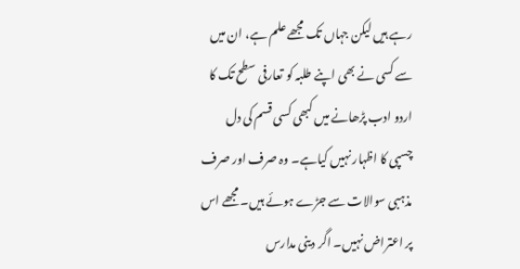رہے ہیں لیکن جہاں تک مجھے علم ہے، ان میں سے کسی نے بھی اپنے طلبہ کو تعارفی سطح تک کا اردو ادب پڑھانے میں کبھی کسی قسم کی دل چسپی کا اظہار نہیں کیاہے۔ وہ صرف اور صرف مذہبی سوالات سے جڑے ہوئے ہیں۔ مجھے اس پر اعتراض نہیں۔ اگر دینی مدارس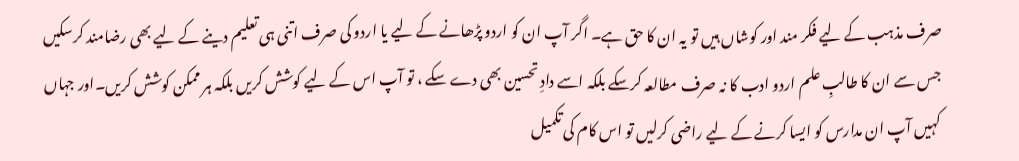صرف مذہب کے لیے فکر مند اور کوشاں ہیں تو یہ ان کا حق ہے۔ اگر آپ ان کو اردو پڑھانے کے لیے یا اردو کی صرف اتنی ہی تعلیم دینے کے لیے بھی رضامند کرسکیں جس سے ان کا طالبِ علم اردو ادب کا نہ صرف مطالعہ کرسکے بلکہ اسے دادِ تحسین بھی دے سکے ، تو آپ اس کے لیے کوشش کریں بلکہ ہر ممکن کوشش کریں۔اور جہاں کہیں آپ ان مدارس کو ایسا کرنے کے لیے راضی کرلیں تو اس کام کی تکمیل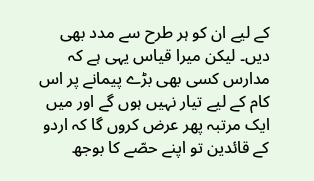کے لیے ان کو ہر طرح سے مدد بھی دیں۔ لیکن میرا قیاس یہی ہے کہ مدارس کسی بھی بڑے پیمانے پر اس کام کے لیے تیار نہیں ہوں گے اور میں ایک مرتبہ پھر عرض کروں گا کہ اردو کے قائدین تو اپنے حصّے کا بوجھ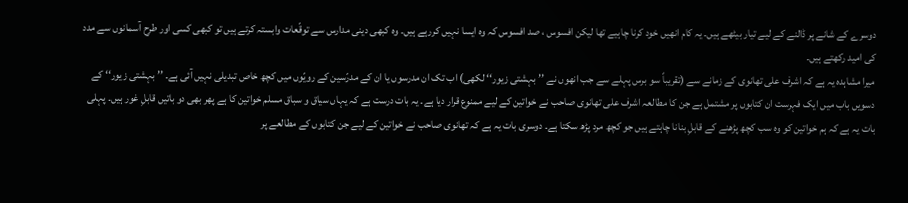دوسرے کے شانے پر ڈالنے کے لیے تیار بیٹھے ہیں۔ یہ کام انھیں خود کرنا چاہیے تھا لیکن افسوس ، صد افسوس کہ وہ ایسا نہیں کررہے ہیں۔ وہ کبھی دینی مدارس سے توقّعات وابستہ کرتے ہیں تو کبھی کسی اور طرح آسمانوں سے مدد کی امید رکھتے ہیں۔
میرا مشاہدہ یہ ہے کہ اشرف علی تھانوی کے زمانے سے (تقریباً سو برس پہلے سے جب انھوں نے ’’بہشتی زیور‘‘ لکھی) اب تک ان مدرسوں یا ان کے مدرّسین کے رویّوں میں کچھ خاص تبدیلی نہیں آئی ہے۔ ’’بہشتی زیور‘‘ کے دسویں باب میں ایک فہرست ان کتابوں پر مشتمل ہے جن کا مطالعہ اشرف علی تھانوی صاحب نے خواتین کے لیے ممنوع قرار دیا ہے۔ یہ بات درست ہے کہ یہاں سیاق و سباق مسلم خواتین کا ہے پھر بھی دو باتیں قابلِ غور ہیں۔ پہلی بات یہ ہے کہ ہم خواتین کو وہ سب کچھ پڑھنے کے قابلِ بنانا چاہتے ہیں جو کچھ مرد پڑھ سکتا ہے۔ دوسری بات یہ ہے کہ تھانوی صاحب نے خواتین کے لیے جن کتابوں کے مطالعے پر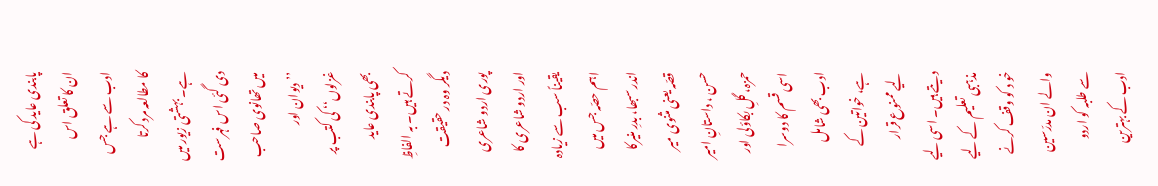پابندی عاید کی ہے ان کا تعلق اس ادب سے ہے جس کا مطالعہ مردکرتا ہے۔ بہشتی زیور میں دی گئی اس فہرست میں تھانوی صاحب ’’دیوان اور غزلوں‘‘ کی کتب پر بھی پابندی عاید کرتے ہیں۔ بہ الفاظِ دیگر وہ در حقیقت پوری اردو شاعری اور اردو شاعری کا یقیناً سب سے زیادہ اہم حصّہ جس میں اندر سبھا، بدرِ منیرکا قصّہ یعنی مثنوی میر حسن ، داستانِ امیر حمزہ، گلِ بکاؤلی اور اسی قسم کا دوسرا ادب بھی شامل ہے، خواتین کے لیے ممنوع قرار دیتے ہیں۔ اسی لیے مذہبی تعلیم کے لیے خو د کو وقف کرنے والے ان مدرّسین سے طلبہ کو اردو ادب کے بہترین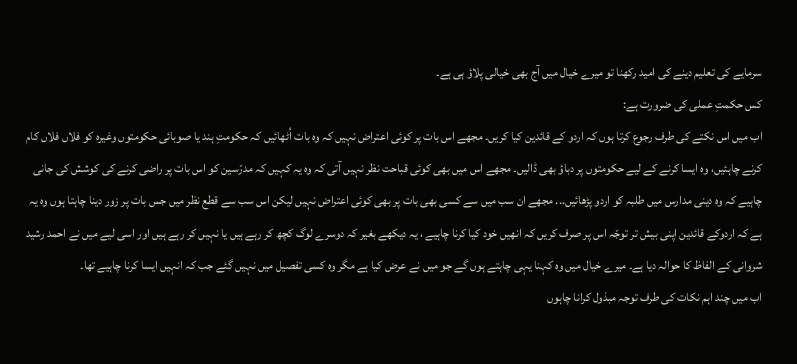سرمایے کی تعلیم دینے کی امید رکھنا تو میرے خیال میں آج بھی خیالی پلاؤ ہی ہے۔
کس حکمتِ عملی کی ضرورت ہے:
اب میں اس نکتے کی طرف رجوع کرتا ہوں کہ اردو کے قائدین کیا کریں۔ مجھے اس بات پر کوئی اعتراض نہیں کہ وہ بات اُٹھائیں کہ حکومتِ ہند یا صوبائی حکومتوں وغیرہ کو فلاں فلاں کام کرنے چاہئیں، وہ ایسا کرنے کے لیے حکومتوں پر دباؤ بھی ڈالیں۔ مجھے اس میں بھی کوئی قباحت نظر نہیں آتی کہ وہ یہ کہیں کہ مدرّسین کو اس بات پر راضی کرنے کی کوشش کی جانی چاہیے کہ وہ دینی مدارس میں طلبہ کو اردو پڑھائیں... مجھے ان سب میں سے کسی بھی بات پر بھی کوئی اعتراض نہیں لیکن اس سب سے قطع نظر میں جس بات پر زور دینا چاہتا ہوں وہ یہ ہے کہ اردوکے قائدین اپنی بیش تر توجّہ اس پر صرف کریں کہ انھیں خود کیا کرنا چاہیے ، یہ دیکھے بغیر کہ دوسرے لوگ کچھ کر رہے ہیں یا نہیں کر رہے ہیں اور اسی لیے میں نے احمد رشید شروانی کے الفاظ کا حوالہ دیا ہے۔ میرے خیال میں وہ کہنا یہی چاہتے ہوں گے جو میں نے عرض کیا ہے مگر وہ کسی تفصیل میں نہیں گئے جب کہ انہیں ایسا کرنا چاہیے تھا۔
اب میں چند اہم نکات کی طرف توجہ مبذول کرانا چاہوں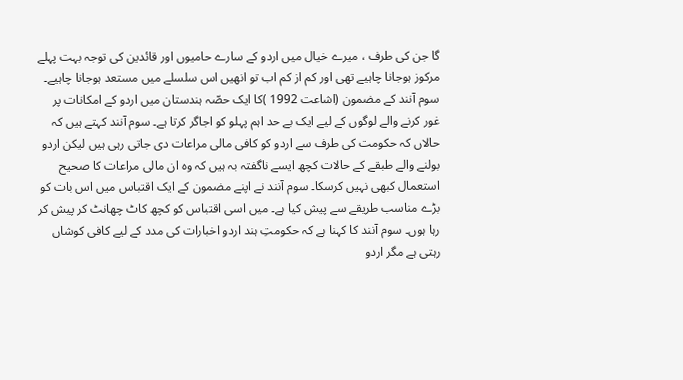گا جن کی طرف ، میرے خیال میں اردو کے سارے حامیوں اور قائدین کی توجہ بہت پہلے مرکوز ہوجانا چاہیے تھی اور کم از کم اب تو انھیں اس سلسلے میں مستعد ہوجانا چاہیے۔
سوم آنند کے مضمون (اشاعت 1992 )کا ایک حصّہ ہندستان میں اردو کے امکانات پر غور کرنے والے لوگوں کے لیے ایک بے حد اہم پہلو کو اجاگر کرتا ہے۔ سوم آنند کہتے ہیں کہ حالاں کہ حکومت کی طرف سے اردو کو کافی مالی مراعات دی جاتی رہی ہیں لیکن اردو بولنے والے طبقے کے حالات کچھ ایسے ناگفتہ بہ ہیں کہ وہ ان مالی مراعات کا صحیح استعمال کبھی نہیں کرسکا۔ سوم آنند نے اپنے مضمون کے ایک اقتباس میں اس بات کو بڑے مناسب طریقے سے پیش کیا ہے۔ میں اسی اقتباس کو کچھ کاٹ چھانٹ کر پیش کر رہا ہوں۔ سوم آنند کا کہنا ہے کہ حکومتِ ہند اردو اخبارات کی مدد کے لیے کافی کوشاں رہتی ہے مگر اردو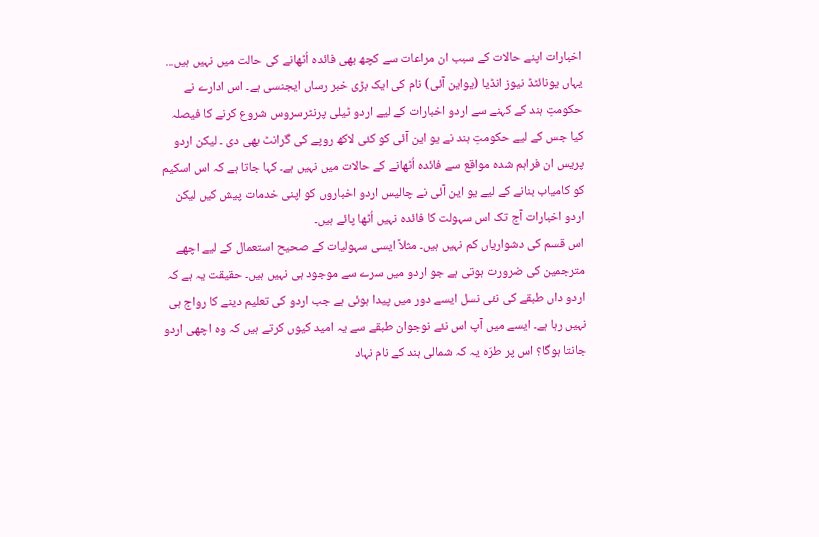اخبارات اپنے حالات کے سبب ان مراعات سے کچھ بھی فائدہ اُٹھانے کی حالت میں نہیں ہیں... یہاں یونائٹڈ نیوز انڈیا (یواین آئی) نام کی ایک بڑی خبر رساں ایجنسی ہے۔ اس ادارے نے حکومتِ ہند کے کہنے سے اردو اخبارات کے لیے اردو ٹیلی پرنٹرسروس شروع کرنے کا فیصلہ کیا جس کے لیے حکومتِ ہند نے یو این آئی کو کئی لاکھ روپے کی گرانٹ بھی دی ۔ لیکن اردو پریس ان فراہم شدہ مواقع سے فائدہ اُٹھانے کے حالات میں نہیں ہے۔ کہا جاتا ہے کہ اس اسکیم کو کامیاب بنانے کے لیے یو این آئی نے چالیس اردو اخباروں کو اپنی خدمات پیش کیں لیکن اردو اخبارات آج تک اس سہولت کا فائدہ نہیں اُٹھا پائے ہیں۔
اس قسم کی دشواریاں کم نہیں ہیں۔ مثلاً ایسی سہولیات کے صحیح استعمال کے لیے اچھے مترجمین کی ضرورت ہوتی ہے جو اردو میں سرے سے موجود ہی نہیں ہیں۔ حقیقت یہ ہے کہ اردو داں طبقے کی نئی نسل ایسے دور میں پیدا ہوئی ہے جب اردو کی تعلیم دینے کا رواج ہی نہیں رہا ہے۔ ایسے میں آپ اس نئے نوجوان طبقے سے یہ امید کیوں کرتے ہیں کہ وہ اچھی اردو جانتا ہوگا؟ اس پر طرّہ یہ کہ شمالی ہند کے نام نہاد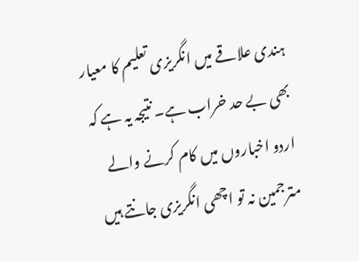ہندی علاقے میں انگریزی تعلیم کا معیار بھی بے حد خراب ہے۔ نتیجہ یہ ہے کہ اردو اخباروں میں کام کرنے والے مترجمین نہ تو اچھی انگریزی جانتے ہیں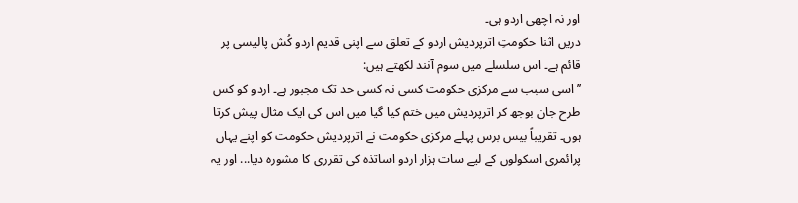اور نہ اچھی اردو ہی۔
دریں اثنا حکومتِ اترپردیش اردو کے تعلق سے اپنی قدیم اردو کُش پالیسی پر قائم ہے۔ اس سلسلے میں سوم آنند لکھتے ہیں:
’’اسی سبب سے مرکزی حکومت کسی نہ کسی حد تک مجبور ہے۔ اردو کو کس طرح جان بوجھ کر اترپردیش میں ختم کیا گیا میں اس کی ایک مثال پیش کرتا ہوں۔ تقریباً بیس برس پہلے مرکزی حکومت نے اترپردیش حکومت کو اپنے یہاں پرائمری اسکولوں کے لیے سات ہزار اردو اساتذہ کی تقرری کا مشورہ دیا... اور یہ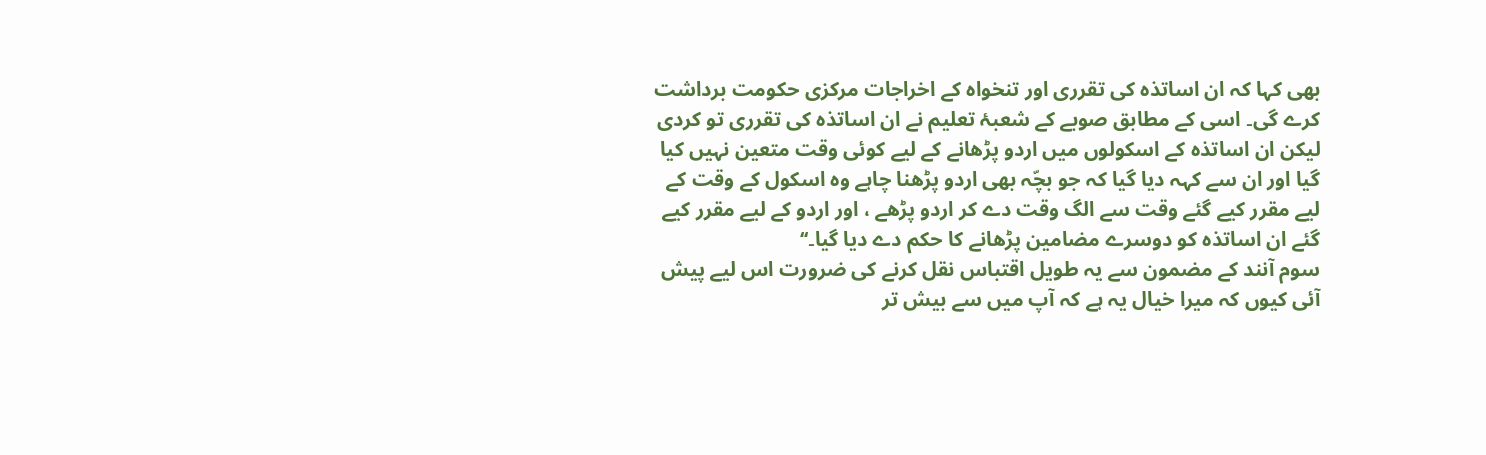بھی کہا کہ ان اساتذہ کی تقرری اور تنخواہ کے اخراجات مرکزی حکومت برداشت کرے گی۔ اسی کے مطابق صوبے کے شعبۂ تعلیم نے ان اساتذہ کی تقرری تو کردی لیکن ان اساتذہ کے اسکولوں میں اردو پڑھانے کے لیے کوئی وقت متعین نہیں کیا گیا اور ان سے کہہ دیا گیا کہ جو بچّہ بھی اردو پڑھنا چاہے وہ اسکول کے وقت کے لیے مقرر کیے گئے وقت سے الگ وقت دے کر اردو پڑھے ، اور اردو کے لیے مقرر کیے گئے ان اساتذہ کو دوسرے مضامین پڑھانے کا حکم دے دیا گیا۔‘‘
سوم آنند کے مضمون سے یہ طویل اقتباس نقل کرنے کی ضرورت اس لیے پیش آئی کیوں کہ میرا خیال یہ ہے کہ آپ میں سے بیش تر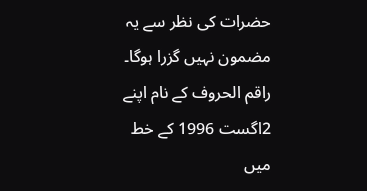حضرات کی نظر سے یہ مضمون نہیں گزرا ہوگا۔
راقم الحروف کے نام اپنے 2اگست 1996 کے خط میں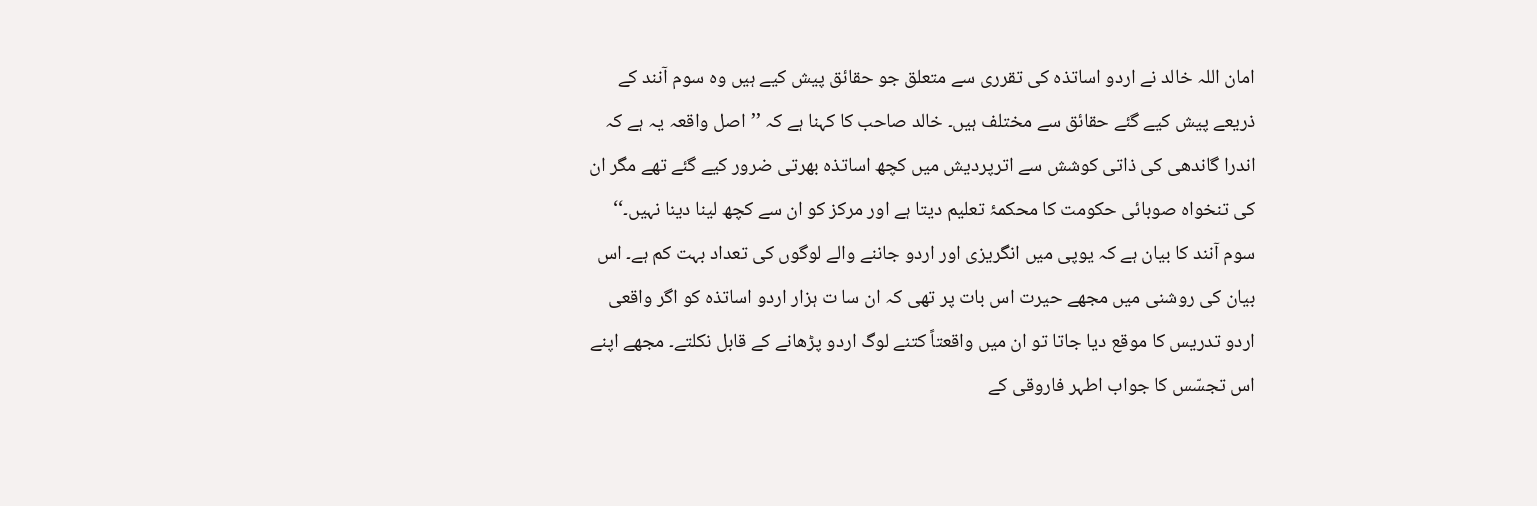امان اللہ خالد نے اردو اساتذہ کی تقرری سے متعلق جو حقائق پیش کیے ہیں وہ سوم آنند کے ذریعے پیش کیے گئے حقائق سے مختلف ہیں۔ خالد صاحب کا کہنا ہے کہ ’’اصل واقعہ یہ ہے کہ اندرا گاندھی کی ذاتی کوشش سے اترپردیش میں کچھ اساتذہ بھرتی ضرور کیے گئے تھے مگر ان کی تنخواہ صوبائی حکومت کا محکمۂ تعلیم دیتا ہے اور مرکز کو ان سے کچھ لینا دینا نہیں۔‘‘
سوم آنند کا بیان ہے کہ یوپی میں انگریزی اور اردو جاننے والے لوگوں کی تعداد بہت کم ہے۔ اس بیان کی روشنی میں مجھے حیرت اس بات پر تھی کہ ان سا ت ہزار اردو اساتذہ کو اگر واقعی اردو تدریس کا موقع دیا جاتا تو ان میں واقعتاً کتنے لوگ اردو پڑھانے کے قابل نکلتے۔ مجھے اپنے اس تجسّس کا جواب اطہر فاروقی کے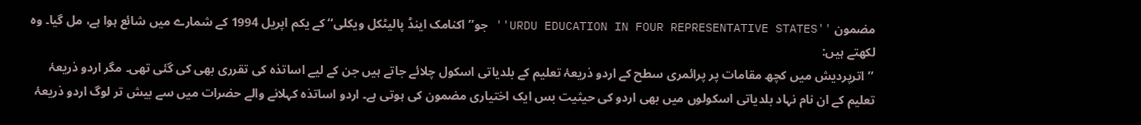مضمون ''URDU EDUCATION IN FOUR REPRESENTATIVE STATES'' جو’’ اکنامک اینڈ پالیٹکل ویکلی‘‘ کے یکم اپریل 1994 کے شمارے میں شائع ہوا ہے، مل گیا۔ وہ لکھتے ہیں:
’’اترپردیش میں کچھ مقامات پر پرائمری سطح کے اردو ذریعۂ تعلیم کے بلدیاتی اسکول چلائے جاتے ہیں جن کے لیے اساتذہ کی تقرری بھی کی گئی تھی۔ مگر اردو ذریعۂ تعلیم کے ان نام نہاد بلدیاتی اسکولوں میں بھی اردو کی حیثیت بس ایک اختیاری مضمون کی ہوتی ہے۔ اردو اساتذہ کہلانے والے حضرات میں سے بیش تر لوگ اردو ذریعۂ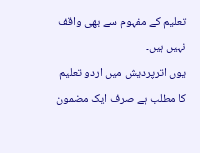تعلیم کے مفہوم سے بھی واقف نہیں ہیں۔
یوں اترپردیش میں اردو تعلیم کا مطلب ہے صرف ایک مضمون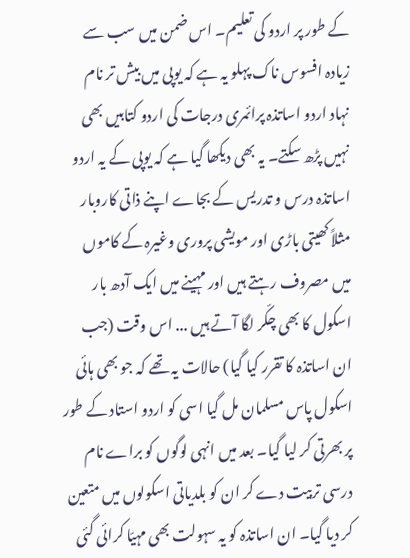کے طور پر اردو کی تعلیم۔ اس ضمن میں سب سے زیادہ افسوس ناک پہلو یہ ہے کہ یوپی میں بیش تر نام نہاد اردو اساتذہ پرائمری درجات کی اردو کتابیں بھی نہیں پڑھ سکتے۔ یہ بھی دیکھا گیا ہے کہ یوپی کے یہ اردو اساتذہ درس و تدریس کے بجاے اپنے ذاتی کاروبار مثلاً کھیتی باڑی اور مویشی پروری وغیرہ کے کاموں میں مصروف رہتے ہیں اور مہینے میں ایک آدھ بار اسکول کا بھی چکّر لگا آتے ہیں ... اس وقت (جب ان اساتذہ کا تقرر کیا گیا) حالات یہ تھے کہ جو بھی ہائی اسکول پاس مسلمان مل گیا اسی کو اردو استاد کے طور پر بھرتی کر لیا گیا۔ بعد میں انہی لوگوں کو براے نام درسی تربیت دے کر ان کو بلدیاتی اسکولوں میں متعین کر دیا گیا۔ ان اساتذہ کو یہ سہولت بھی مہیّا کرائی گئی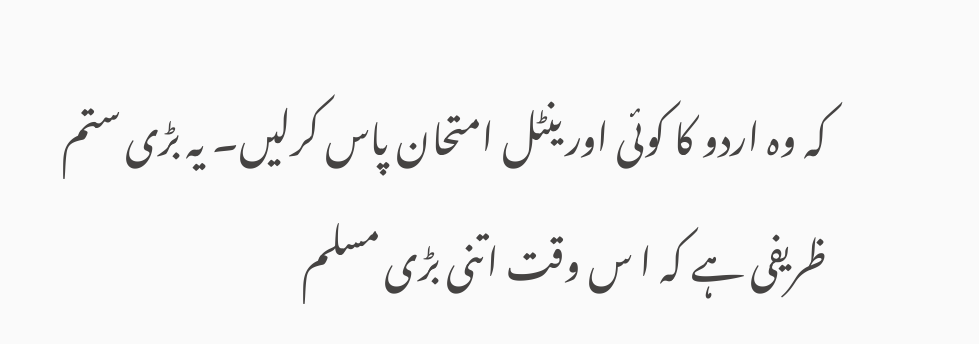کہ وہ اردو کا کوئی اور ینٹل امتحان پاس کرلیں۔ یہ بڑی ستم ظریفی ہے کہ ا س وقت اتنی بڑی مسلم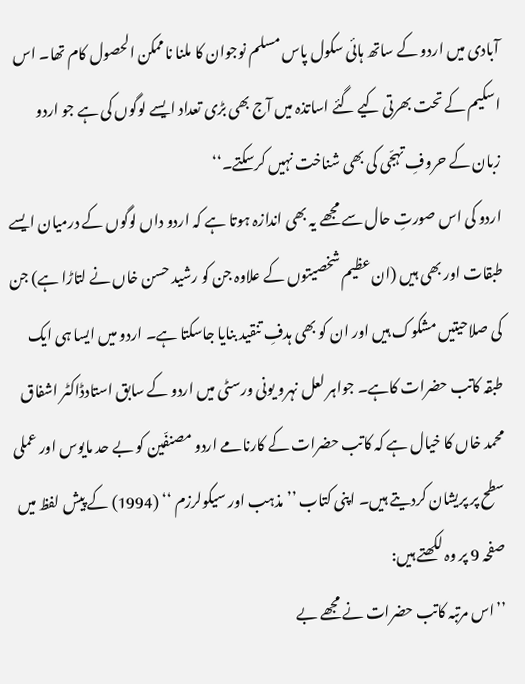آبادی میں اردو کے ساتھ ہائی سکول پاس مسلم نوجوان کا ملنا ناممکن الحصول کام تھا۔ اس اسکیم کے تحت بھرتی کیے گئے اساتذہ میں آج بھی بڑی تعداد ایسے لوگوں کی ہے جو اردو زبان کے حروفِ تہجّی کی بھی شناخت نہیں کرسکتے۔‘‘
اردو کی اس صورتِ حال سے مجھے یہ بھی اندازہ ہوتا ہے کہ اردو داں لوگوں کے درمیان ایسے طبقات اور بھی ہیں (ان عظیم شخصیتوں کے علاوہ جن کو رشید حسن خاں نے لتاڑا ہے) جن کی صلاحیتیں مشکوک ہیں اور ان کو بھی ہدفِ تنقید بنایا جاسکتا ہے۔ اردو میں ایسا ہی ایک طبقہ کاتب حضرات کاہے۔ جواہر لعل نہرو یونی ورسٹی میں اردو کے سابق استادڈاکٹر اشفاق محمد خاں کا خیال ہے کہ کاتب حضرات کے کارنامے اردو مصنفّین کو بے حد مایوس اور عملی سطح پر پریشان کردیتے ہیں۔ اپنی کتاب ’’مذہب اور سیکولرزم ‘‘ (1994) کے پیش لفظ میں صفحہ 9 پر وہ لکھتے ہیں:
’’اس مرتبہ کاتب حضرات نے مجھے بے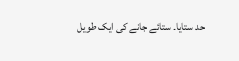حد ستایا۔ ستائے جانے کی ایک طویل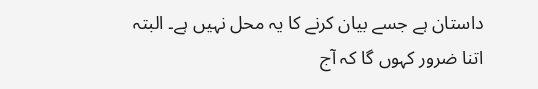داستان ہے جسے بیان کرنے کا یہ محل نہیں ہے۔ البتہ اتنا ضرور کہوں گا کہ آج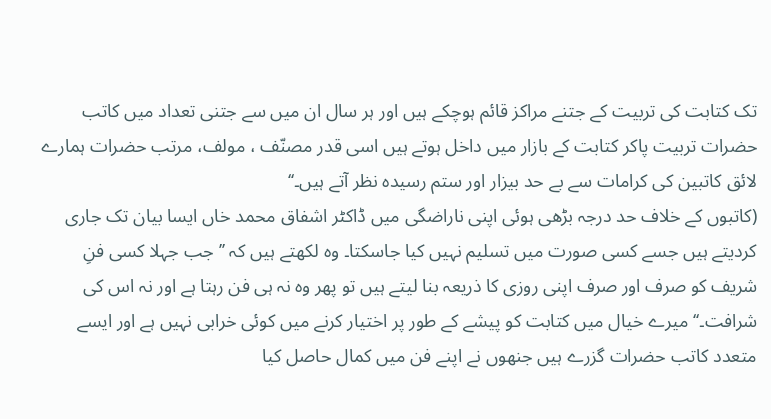تک کتابت کی تربیت کے جتنے مراکز قائم ہوچکے ہیں اور ہر سال ان میں سے جتنی تعداد میں کاتب حضرات تربیت پاکر کتابت کے بازار میں داخل ہوتے ہیں اسی قدر مصنّف ، مولف، مرتب حضرات ہمارے لائق کاتبین کی کرامات سے بے حد بیزار اور ستم رسیدہ نظر آتے ہیں۔‘‘
(کاتبوں کے خلاف حد درجہ بڑھی ہوئی اپنی ناراضگی میں ڈاکٹر اشفاق محمد خاں ایسا بیان تک جاری کردیتے ہیں جسے کسی صورت میں تسلیم نہیں کیا جاسکتا۔ وہ لکھتے ہیں کہ ’’جب جہلا کسی فنِ شریف کو صرف اور صرف اپنی روزی کا ذریعہ بنا لیتے ہیں تو پھر وہ نہ ہی فن رہتا ہے اور نہ اس کی شرافت۔‘‘ میرے خیال میں کتابت کو پیشے کے طور پر اختیار کرنے میں کوئی خرابی نہیں ہے اور ایسے متعدد کاتب حضرات گزرے ہیں جنھوں نے اپنے فن میں کمال حاصل کیا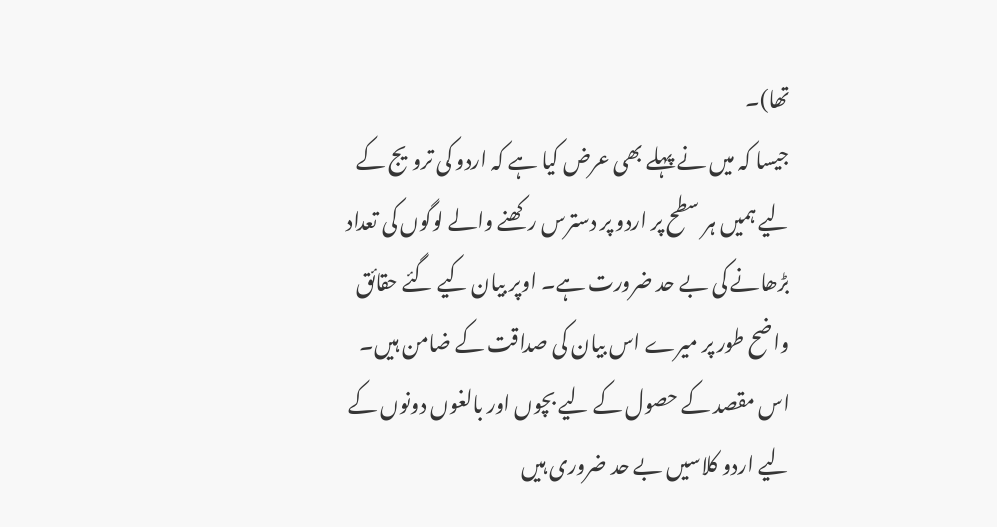تھا)۔
جیسا کہ میں نے پہلے بھی عرض کیا ہے کہ اردو کی ترویج کے لیے ہمیں ہر سطح پر اردو پر دسترس رکھنے والے لوگوں کی تعداد بڑھانے کی بے حد ضرورت ہے۔ اوپر بیان کیے گئے حقائق واضح طور پر میرے اس بیان کی صداقت کے ضامن ہیں۔ اس مقصد کے حصول کے لیے بچوں اور بالغوں دونوں کے لیے اردو کلاسیں بے حد ضروری ہیں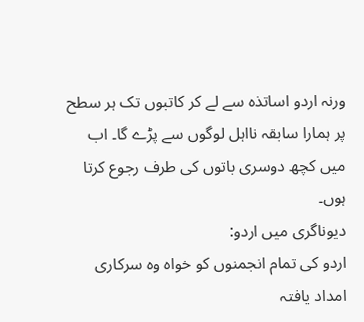ورنہ اردو اساتذہ سے لے کر کاتبوں تک ہر سطح پر ہمارا سابقہ نااہل لوگوں سے پڑے گا۔ اب میں کچھ دوسری باتوں کی طرف رجوع کرتا ہوں۔
دیوناگری میں اردو:
اردو کی تمام انجمنوں کو خواہ وہ سرکاری امداد یافتہ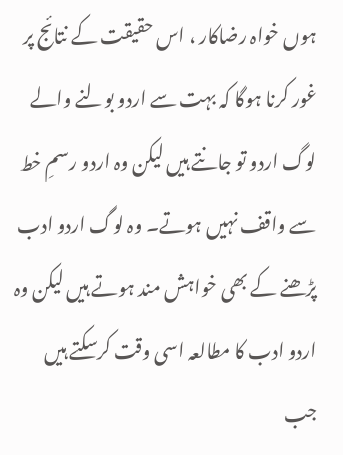ہوں خواہ رضاکار ، اس حقیقت کے نتائج پر غور کرنا ہوگا کہ بہت سے اردو بولنے والے لوگ اردو تو جانتے ہیں لیکن وہ اردو رسمِ خط سے واقف نہیں ہوتے۔ وہ لوگ اردو ادب پڑھنے کے بھی خواہش مند ہوتے ہیں لیکن وہ اردو ادب کا مطالعہ اسی وقت کرسکتے ہیں جب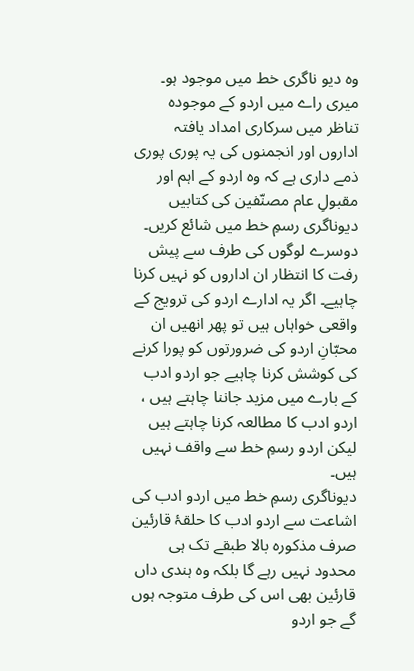وہ دیو ناگری خط میں موجود ہو۔ میری راے میں اردو کے موجودہ تناظر میں سرکاری امداد یافتہ اداروں اور انجمنوں کی یہ پوری پوری ذمے داری ہے کہ وہ اردو کے اہم اور مقبولِ عام مصنّفین کی کتابیں دیوناگری رسمِ خط میں شائع کریں۔ دوسرے لوگوں کی طرف سے پیش رفت کا انتظار ان اداروں کو نہیں کرنا چاہیے۔ اگر یہ ادارے اردو کی ترویج کے واقعی خواہاں ہیں تو پھر انھیں ان محبّانِ اردو کی ضرورتوں کو پورا کرنے کی کوشش کرنا چاہیے جو اردو ادب کے بارے میں مزید جاننا چاہتے ہیں ، اردو ادب کا مطالعہ کرنا چاہتے ہیں لیکن اردو رسمِ خط سے واقف نہیں ہیں۔
دیوناگری رسمِ خط میں اردو ادب کی اشاعت سے اردو ادب کا حلقۂ قارئین صرف مذکورہ بالا طبقے تک ہی محدود نہیں رہے گا بلکہ وہ ہندی داں قارئین بھی اس کی طرف متوجہ ہوں گے جو اردو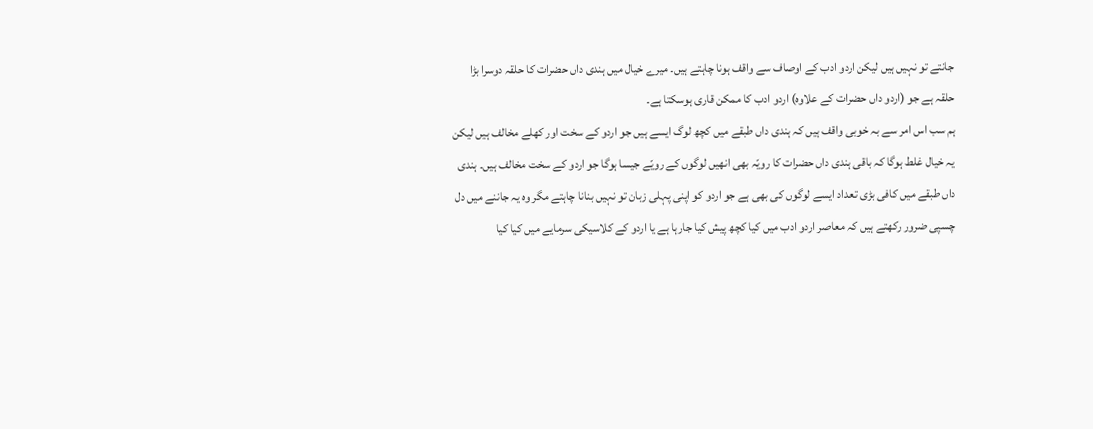جانتے تو نہیں ہیں لیکن اردو ادب کے اوصاف سے واقف ہونا چاہتے ہیں۔ میرے خیال میں ہندی داں حضرات کا حلقہ دوسرا بڑا حلقہ ہے جو (اردو داں حضرات کے علاوہ) اردو ادب کا ممکن قاری ہوسکتا ہے۔
ہم سب اس امر سے بہ خوبی واقف ہیں کہ ہندی داں طبقے میں کچھ لوگ ایسے ہیں جو اردو کے سخت اور کھلے مخالف ہیں لیکن یہ خیال غلط ہوگا کہ باقی ہندی داں حضرات کا رویّہ بھی انھیں لوگوں کے رویّے جیسا ہوگا جو اردو کے سخت مخالف ہیں۔ ہندی داں طبقے میں کافی بڑی تعداد ایسے لوگوں کی بھی ہے جو اردو کو اپنی پہلی زبان تو نہیں بنانا چاہتے مگر وہ یہ جاننے میں دل چسپی ضرور رکھتے ہیں کہ معاصر اردو ادب میں کیا کچھ پیش کیا جارہا ہے یا اردو کے کلاسیکی سرمایے میں کیا کیا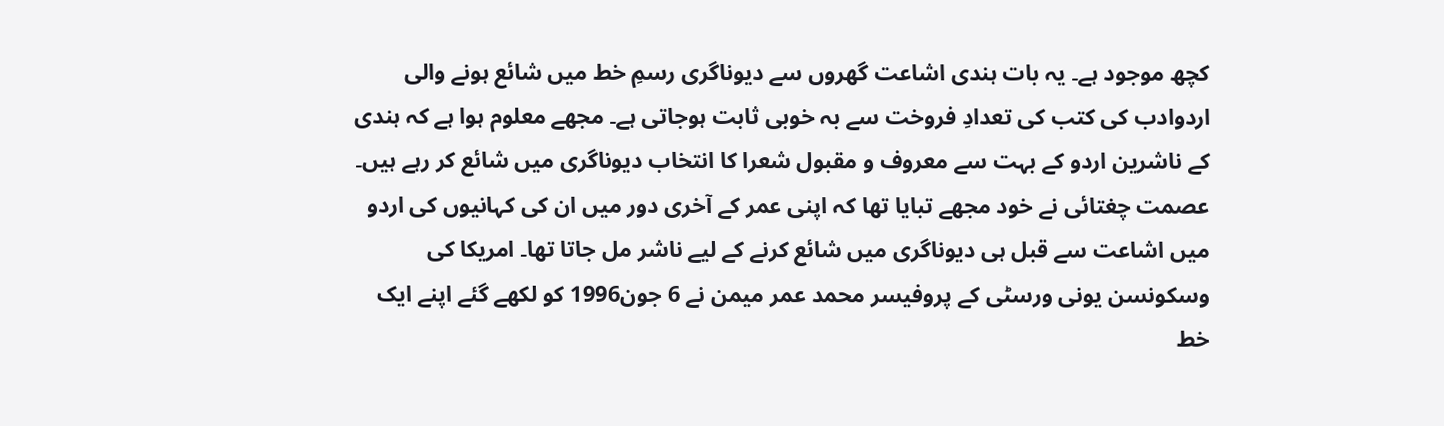کچھ موجود ہے۔ یہ بات ہندی اشاعت گھروں سے دیوناگری رسمِ خط میں شائع ہونے والی اردوادب کی کتب کی تعدادِ فروخت سے بہ خوبی ثابت ہوجاتی ہے۔ مجھے معلوم ہوا ہے کہ ہندی کے ناشرین اردو کے بہت سے معروف و مقبول شعرا کا انتخاب دیوناگری میں شائع کر رہے ہیں۔ عصمت چغتائی نے خود مجھے تبایا تھا کہ اپنی عمر کے آخری دور میں ان کی کہانیوں کی اردو میں اشاعت سے قبل ہی دیوناگری میں شائع کرنے کے لیے ناشر مل جاتا تھا۔ امریکا کی وسکونسن یونی ورسٹی کے پروفیسر محمد عمر میمن نے 6 جون1996 کو لکھے گئے اپنے ایک خط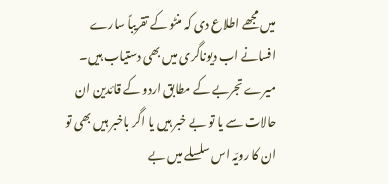میں مجھے اطلاع دی کہ منٹو کے تقریباً سارے افسانے اب دیوناگری میں بھی دستیاب ہیں۔ میرے تجربے کے مطابق اردو کے قائدین ان حالات سے یا تو بے خبر ہیں یا اگر باخبر ہیں بھی تو ان کا رویّہ اس سلسلے میں بے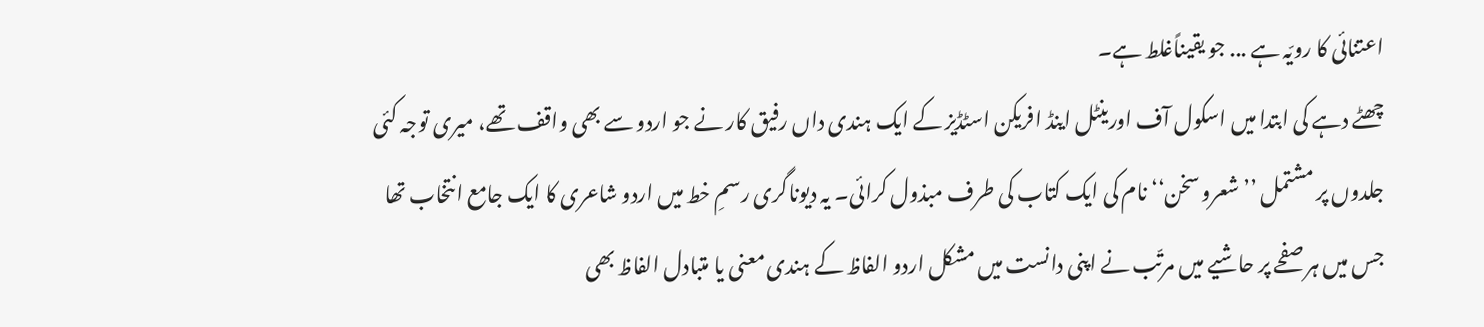اعتنائی کا رویّہ ہے ... جو یقیناًغلط ہے۔
چھٹے دہے کی ابتدا میں اسکول آف اورینٹل اینڈ افریکن اسٹڈیز کے ایک ہندی داں رفیق کار نے جو اردو سے بھی واقف تھے، میری توجہ کئی جلدوں پر مشتمل ’’شعرو سخن‘‘ نام کی ایک کتاب کی طرف مبذول کرائی۔ یہ دیوناگری رسمِ خط میں اردو شاعری کا ایک جامع انتخاب تھا جس میں ہر صفحے پر حاشیے میں مرتّب نے اپنی دانست میں مشکل اردو الفاظ کے ہندی معنی یا متبادل الفاظ بھی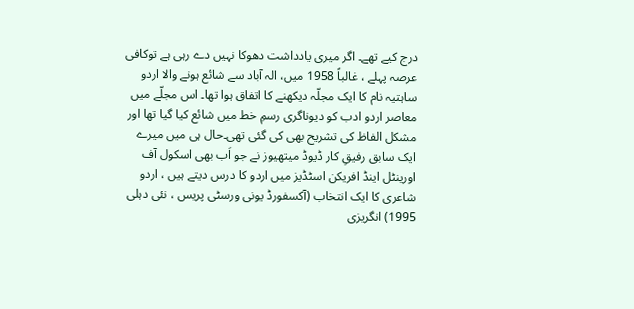درج کیے تھے۔ اگر میری یادداشت دھوکا نہیں دے رہی ہے توکافی عرصہ پہلے ، غالباً 1958 میں، الہ آباد سے شائع ہونے والا اردو ساہتیہ نام کا ایک مجلّہ دیکھنے کا اتفاق ہوا تھا۔ اس مجلّے میں معاصر اردو ادب کو دیوناگری رسمِ خط میں شائع کیا گیا تھا اور مشکل الفاظ کی تشریح بھی کی گئی تھی۔حال ہی میں میرے ایک سابق رفیقِ کار ڈیوڈ میتھیوز نے جو اَب بھی اسکول آف اورینٹل اینڈ افریکن اسٹڈیز میں اردو کا درس دیتے ہیں ، اردو شاعری کا ایک انتخاب (آکسفورڈ یونی ورسٹی پریس ، نئی دہلی 1995) انگریزی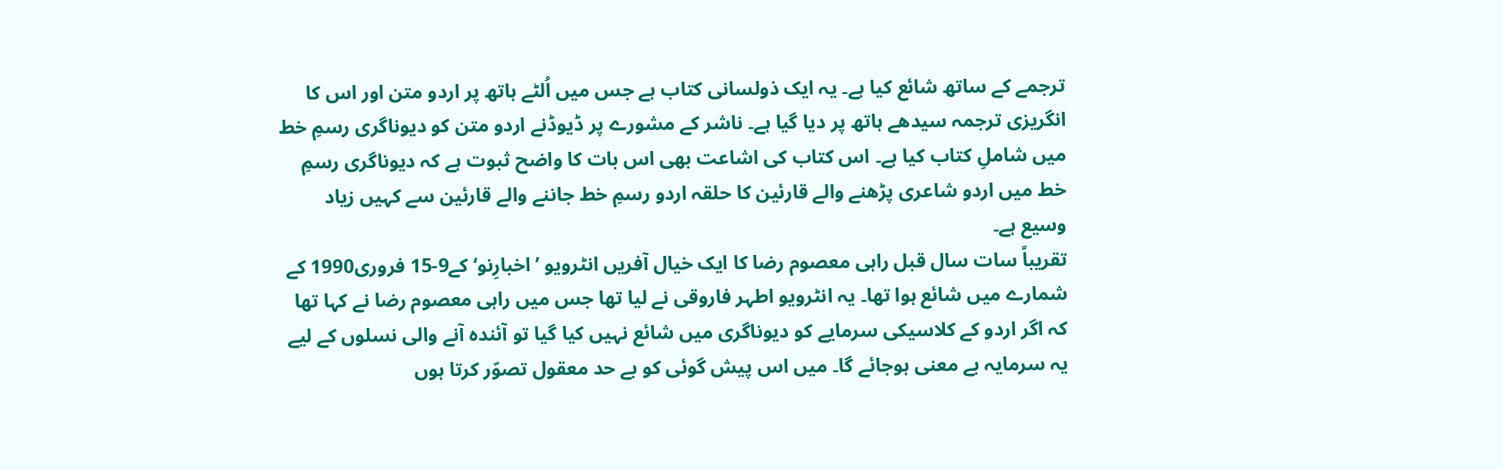ترجمے کے ساتھ شائع کیا ہے۔ یہ ایک ذولسانی کتاب ہے جس میں اُلٹے ہاتھ پر اردو متن اور اس کا انگریزی ترجمہ سیدھے ہاتھ پر دیا گیا ہے۔ ناشر کے مشورے پر ڈیوڈنے اردو متن کو دیوناگری رسمِ خط میں شاملِ کتاب کیا ہے۔ اس کتاب کی اشاعت بھی اس بات کا واضح ثبوت ہے کہ دیوناگری رسمِ خط میں اردو شاعری پڑھنے والے قارئین کا حلقہ اردو رسمِ خط جاننے والے قارئین سے کہیں زیاد وسیع ہے۔
تقریباً سات سال قبل راہی معصوم رضا کا ایک خیال آفریں انٹرویو ’اخبارِنو‘ کے9-15 فروری1990 کے شمارے میں شائع ہوا تھا۔ یہ انٹرویو اطہر فاروقی نے لیا تھا جس میں راہی معصوم رضا نے کہا تھا کہ اگر اردو کے کلاسیکی سرمایے کو دیوناگری میں شائع نہیں کیا گیا تو آئندہ آنے والی نسلوں کے لیے یہ سرمایہ بے معنی ہوجائے گا۔ میں اس پیش گوئی کو بے حد معقول تصوّر کرتا ہوں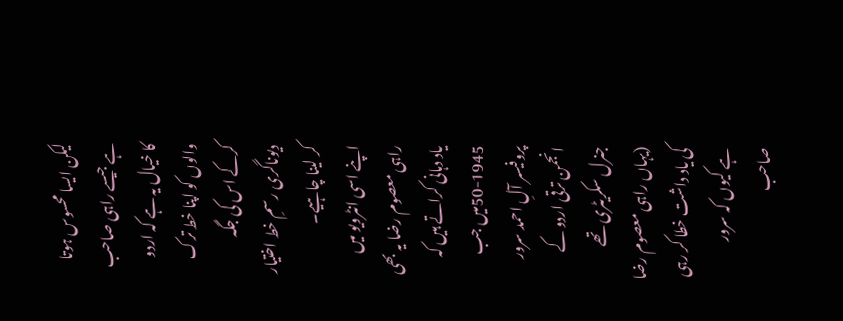لیکن ایسا محسوس ہوتا ہے جیسے راہی صاحب کا خیال یہ ہے کہ اردو والوں کو اپنا خط ترک کرکے اس کی جگہ دیوناگری رسمِ خط اختیار کر لینا چاہیے۔
اپنے اسی انٹرویو میں راہی معصوم رضا یہ بھی یاد دہانی کراتے ہیں کہ 1945-50میں جب پروفیسر آلِ احمد سرور انجمن ترقی اردو کے جنرل سکریٹری تھے (یہاں راہی معصوم رضا کی یاد داشت خطا کر رہی ہے کیوں کہ سرور صاحب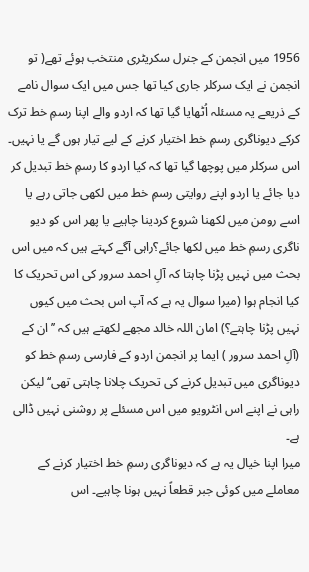1956 میں انجمن کے جنرل سکریٹری منتخب ہوئے تھے( تو انجمن نے ایک سرکلر جاری کیا تھا جس میں ایک سوال نامے کے ذریعے یہ مسئلہ اُٹھایا گیا تھا کہ اردو والے اپنا رسمِ خط ترک کرکے دیوناگری رسمِ خط اختیار کرنے کے لیے تیار ہوں گے یا نہیں۔ اس سرکلر میں پوچھا گیا تھا کہ کیا اردو کا رسمِ خط تبدیل کر دیا جائے یا اردو اپنے روایتی رسمِ خط میں لکھی جاتی رہے یا اسے رومن میں لکھنا شروع کردینا چاہیے یا پھر اس کو دیو ناگری رسمِ خط میں لکھا جائے؟راہی آگے کہتے ہیں کہ میں اس بحث میں نہیں پڑنا چاہتا کہ آلِ احمد سرور کی اس تحریک کا کیا انجام ہوا (میرا سوال یہ ہے کہ آپ اس بحث میں کیوں نہیں پڑنا چاہتے؟) امان اللہ خالد مجھے لکھتے ہیں کہ ’’ان کے (آلِ احمد سرور ) ایما پر انجمن اردو کے فارسی رسمِ خط کو دیوناگری میں تبدیل کرنے کی تحریک چلانا چاہتی تھی‘‘ لیکن راہی نے اپنے اس انٹرویو میں اس مسئلے پر روشنی نہیں ڈالی ہے۔
میرا اپنا خیال یہ ہے کہ دیوناگری رسمِ خط اختیار کرنے کے معاملے میں کوئی جبر قطعاً نہیں ہونا چاہیے۔ اس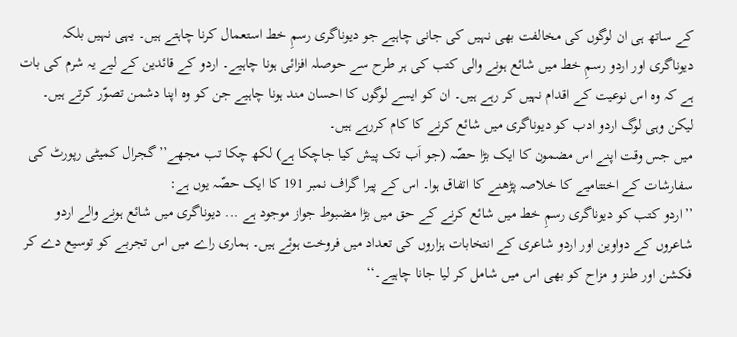کے ساتھ ہی ان لوگوں کی مخالفت بھی نہیں کی جانی چاہیے جو دیوناگری رسمِ خط استعمال کرنا چاہتے ہیں۔ یہی نہیں بلکہ دیوناگری اور اردو رسمِ خط میں شائع ہونے والی کتب کی ہر طرح سے حوصلہ افزائی ہونا چاہیے۔ اردو کے قائدین کے لیے یہ شرم کی بات ہے کہ وہ اس نوعیت کے اقدام نہیں کر رہے ہیں۔ ان کو ایسے لوگوں کا احسان مند ہونا چاہیے جن کو وہ اپنا دشمن تصوّر کرتے ہیں۔ لیکن وہی لوگ اردو ادب کو دیوناگری میں شائع کرنے کا کام کررہے ہیں۔
میں جس وقت اپنے اس مضمون کا ایک بڑا حصّہ (جو اَب تک پیش کیا جاچکا ہے) لکھ چکا تب مجھے’’گجرال کمیٹی رپورٹ کی سفارشات کے اختتامیے کا خلاصہ پڑھنے کا اتفاق ہوا۔ اس کے پیرا گراف نمبر 191 کا ایک حصّہ یوں ہے:
’’اردو کتب کو دیوناگری رسمِ خط میں شائع کرنے کے حق میں بڑا مضبوط جواز موجود ہے ... دیوناگری میں شائع ہونے والے اردو شاعروں کے دواوین اور اردو شاعری کے انتخابات ہزاروں کی تعداد میں فروخت ہوئے ہیں۔ ہماری راے میں اس تجربے کو توسیع دے کر فکشن اور طنز و مزاح کو بھی اس میں شامل کر لیا جانا چاہیے۔‘‘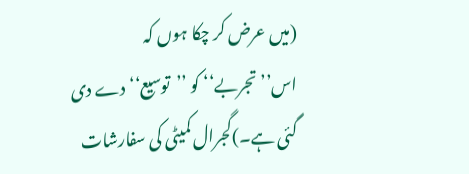(میں عرض کر چکا ہوں کہ اس’’تجربے‘‘ کو ’’توسیع‘‘ دے دی گئی ہے۔)گجرال کمیٹی کی سفارشات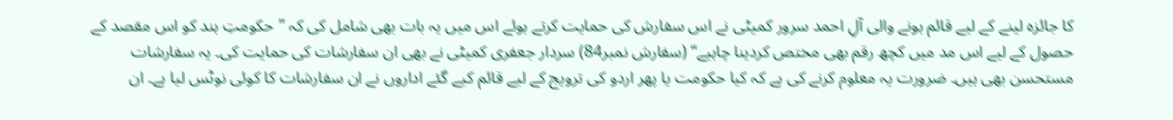کا جائزہ لینے کے لیے قائم ہونے والی آلِ احمد سرور کمیٹی نے اس سفارش کی حمایت کرتے ہوئے اس میں یہ بات بھی شامل کی کہ ’’حکومتِ ہند کو اس مقصد کے حصول کے لیے اس مد میں کچھ رقم بھی مختص کردینا چاہیے‘‘ (سفارش نمبر84) سردار جعفری کمیٹی نے بھی ان سفارشات کی حمایت کی۔ یہ سفارشات مستحسن بھی ہیں۔ ضرورت یہ معلوم کرنے کی ہے کہ کیا حکومت یا پھر اردو کی ترویج کے لیے قائم کیے گئے اداروں نے ان سفارشات کا کوئی نوٹس لیا ہے۔ ان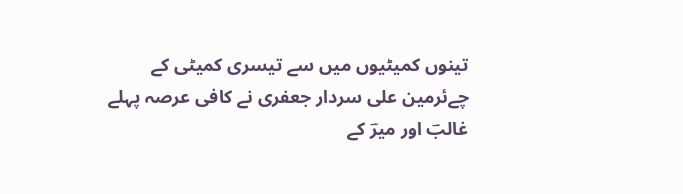تینوں کمیٹیوں میں سے تیسری کمیٹی کے چےئرمین علی سردار جعفری نے کافی عرصہ پہلے غالبؔ اور میرؔ کے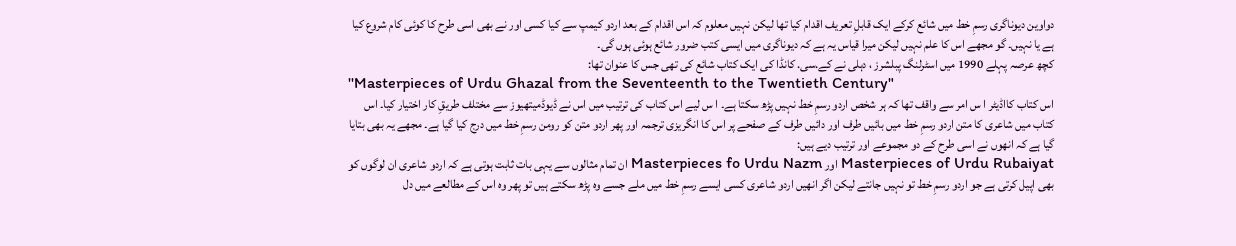دواوین دیوناگری رسمِ خط میں شائع کرکے ایک قابلِ تعریف اقدام کیا تھا لیکن نہیں معلوم کہ اس اقدام کے بعد اردو کیمپ سے کیا کسی اور نے بھی اسی طرح کا کوئی کام شروع کیا ہے یا نہیں۔ گو مجھے اس کا علم نہیں لیکن میرا قیاس یہ ہے کہ دیوناگری میں ایسی کتب ضرور شائع ہوئی ہوں گی۔
کچھ عرصہ پہلے 1990 میں اسٹرلنگ پبلشرز ، دہلی نے کے.سی. کانڈا کی ایک کتاب شائع کی تھی جس کا عنوان تھا:
''Masterpieces of Urdu Ghazal from the Seventeenth to the Twentieth Century"
اس کتاب کااڈیٹر ا س امر سے واقف تھا کہ ہر شخص اردو رسمِ خط نہیں پڑھ سکتا ہے۔ ا س لیے اس کتاب کی ترتیب میں اس نے ڈیوڈمیتھیوز سے مختلف طریقِ کار اختیار کیا۔ اس کتاب میں شاعری کا متن اردو رسمِ خط میں بائیں طرف اور دائیں طرف کے صفحے پر اس کا انگریزی ترجمہ اور پھر اردو متن کو رومن رسمِ خط میں درج کیا گیا ہے۔ مجھے یہ بھی بتایا گیا ہے کہ انھوں نے اسی طرح کے دو مجموعے اور ترتیب دیے ہیں:
Masterpieces of Urdu Rubaiyat اور Masterpieces fo Urdu Nazm ان تمام مثالوں سے یہی بات ثابت ہوتی ہے کہ اردو شاعری ان لوگوں کو بھی اپیل کرتی ہے جو اردو رسمِ خط تو نہیں جانتے لیکن اگر انھیں اردو شاعری کسی ایسے رسمِ خط میں ملے جسے وہ پڑھ سکتے ہیں تو پھر وہ اس کے مطالعے میں دل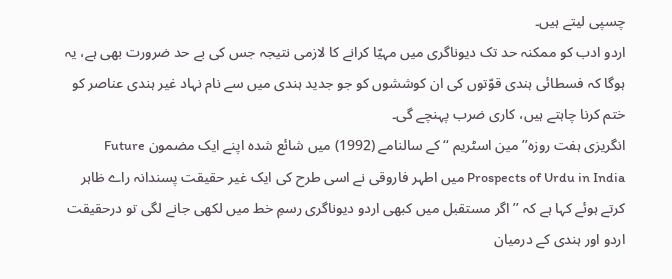چسپی لیتے ہیں۔
اردو ادب کو ممکنہ حد تک دیوناگری میں مہیّا کرانے کا لازمی نتیجہ جس کی بے حد ضرورت بھی ہے، یہ ہوگا کہ فسطائی ہندی قوّتوں کی ان کوششوں کو جو جدید ہندی میں سے نام نہاد غیر ہندی عناصر کو ختم کرنا چاہتے ہیں، کاری ضرب پہنچے گی۔
انگریزی ہفت روزہ’’مین اسٹریم ‘‘ کے سالنامے (1992) میں شائع شدہ اپنے ایک مضمون Future Prospects of Urdu in India میں اطہر فاروقی نے اسی طرح کی ایک غیر حقیقت پسندانہ راے ظاہر کرتے ہوئے کہا ہے کہ ’’ اگر مستقبل میں کبھی اردو دیوناگری رسمِ خط میں لکھی جانے لگی تو درحقیقت اردو اور ہندی کے درمیان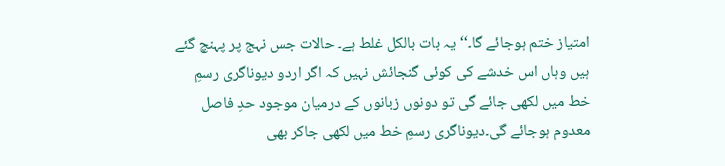امتیاز ختم ہوجائے گا۔‘‘یہ بات بالکل غلط ہے۔ حالات جس نہج پر پہنچ گئے ہیں وہاں اس خدشے کی کوئی گنجائش نہیں کہ اگر اردو دیوناگری رسمِ خط میں لکھی جائے گی تو دونوں زبانوں کے درمیان موجود حدِ فاصل معدوم ہوجائے گی۔دیوناگری رسمِ خط میں لکھی جاکر بھی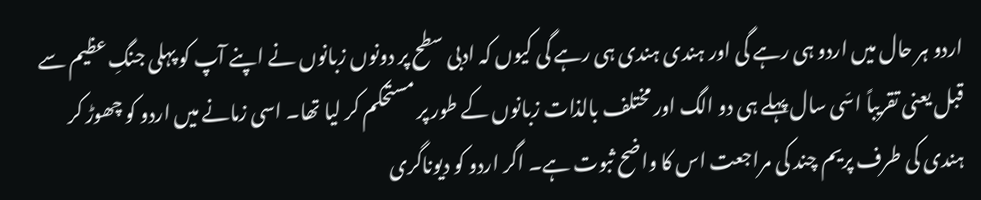اردو ہر حال میں اردو ہی رہے گی اور ہندی ہندی ہی رہے گی کیوں کہ ادبی سطح پر دونوں زبانوں نے اپنے آپ کو پہلی جنگِ عظیم سے قبل یعنی تقریباً اسّی سال پہلے ہی دو الگ اور مختلف بالذات زبانوں کے طور پر مستحکم کر لیا تھا۔ اسی زمانے میں اردو کو چھوڑ کر ہندی کی طرف پریم چند کی مراجعت اس کا واضح ثبوت ہے۔ اگر اردو کو دیوناگری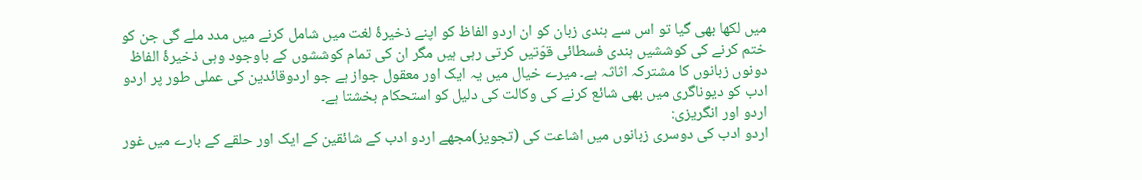میں لکھا بھی گیا تو اس سے ہندی زبان کو ان اردو الفاظ کو اپنے ذخیرۂ لغت میں شامل کرنے میں مدد ملے گی جن کو ختم کرنے کی کوششیں ہندی فسطائی قوّتیں کرتی رہی ہیں مگر ان کی تمام کوششوں کے باوجود وہی ذخیرۂ الفاظ دونوں زبانوں کا مشترکہ اثاثہ ہے۔ میرے خیال میں یہ ایک اور معقول جواز ہے جو اردوقائدین کی عملی طور پر اردو ادب کو دیوناگری میں بھی شائع کرنے کی وکالت کی دلیل کو استحکام بخشتا ہے۔
اردو اور انگریزی:
اردو ادب کی دوسری زبانوں میں اشاعت کی (تجویز)مجھے اردو ادب کے شائقین کے ایک اور حلقے کے بارے میں غور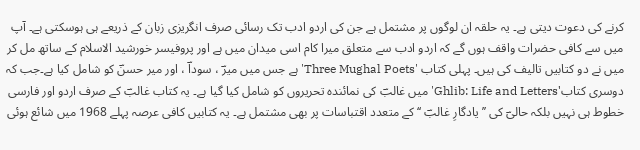کرنے کی دعوت دیتی ہے۔ یہ حلقہ ان لوگوں پر مشتمل ہے جن کی اردو ادب تک رسائی صرف انگریزی زبان کے ذریعے ہی ہوسکتی ہے۔ آپ میں سے کافی حضرات واقف ہوں گے کہ اردو ادب سے متعلق میرا کام اسی میدان میں ہے اور پروفیسر خورشید الاسلام کے ساتھ مل کر میں نے دو کتابیں تالیف کی ہیں۔ پہلی کتاب 'Three Mughal Poets' ہے جس میں میرؔ ، سوداؔ ، اور میر حسنؔ کو شامل کیا ہے۔جب کہ دوسری کتاب'Ghlib: Life and Letters' میں غالبؔ کی نمائندہ تحریروں کو شامل کیا گیا ہے۔ یہ کتاب غالبؔ کے صرف اردو اور فارسی خطوط ہی نہیں بلکہ حالیؔ کی ’’یادگارِ غالبؔ ‘‘ کے متعدد اقتباسات پر بھی مشتمل ہے۔ یہ کتابیں کافی عرصہ پہلے 1968 میں شائع ہوئی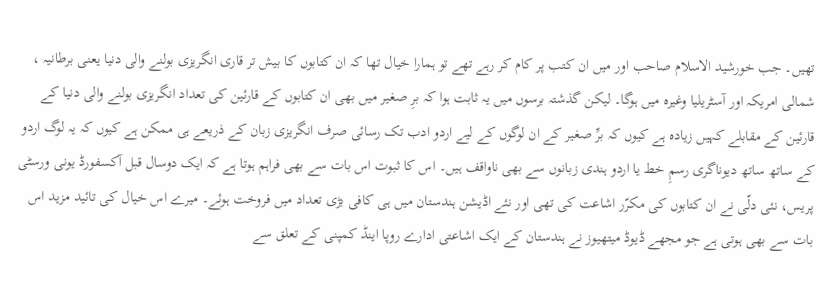تھیں۔ جب خورشید الاسلام صاحب اور میں ان کتب پر کام کر رہے تھے تو ہمارا خیال تھا کہ ان کتابوں کا بیش تر قاری انگریزی بولنے والی دنیا یعنی برطانیہ ، شمالی امریکہ اور آسٹریلیا وغیرہ میں ہوگا۔ لیکن گذشتہ برسوں میں یہ ثابت ہوا کہ برِ صغیر میں بھی ان کتابوں کے قارئین کی تعداد انگریزی بولنے والی دنیا کے قارئین کے مقابلے کہیں زیادہ ہے کیوں کہ برِّ صغیر کے ان لوگوں کے لیے اردو ادب تک رسائی صرف انگریزی زبان کے ذریعے ہی ممکن ہے کیوں کہ یہ لوگ اردو کے ساتھ ساتھ دیوناگری رسمِ خط یا اردو ہندی زبانوں سے بھی ناواقف ہیں۔ اس کا ثبوت اس بات سے بھی فراہم ہوتا ہے کہ ایک دوسال قبل آکسفورڈ یونی ورسٹی پریس، نئی دلّی نے ان کتابوں کی مکرّر اشاعت کی تھی اور نئے اڈیشن ہندستان میں ہی کافی بڑی تعداد میں فروخت ہوئے۔ میرے اس خیال کی تائید مزید اس بات سے بھی ہوتی ہے جو مجھے ڈیوڈ میتھیوز نے ہندستان کے ایک اشاعتی ادارے روپا اینڈ کمپنی کے تعلق سے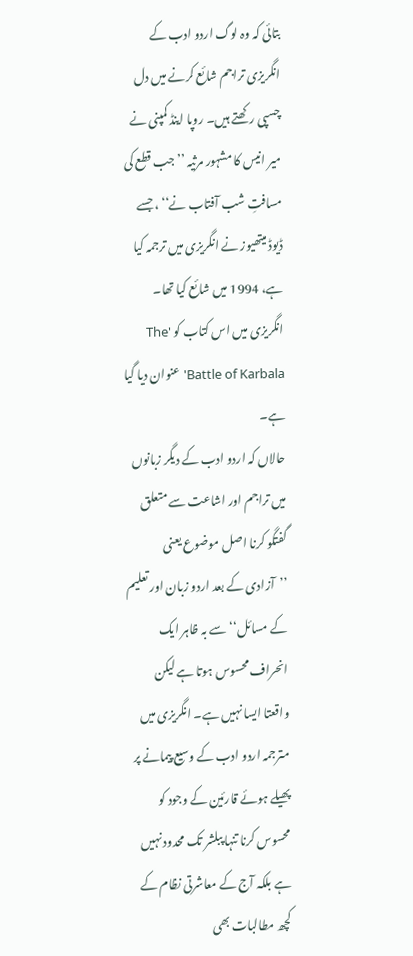بتائی کہ وہ لوگ اردو ادب کے انگریزی تراجم شائع کرنے میں دل چسپی رکھتے ہیں۔ روپا اینڈ کمپنی نے میر انیس کا مشہور مرثیہ ’’جب قطع کی مسافتِ شب آفتاب نے‘‘ ، جسے ڈیوڈ میتھیوز نے انگریزی میں ترجمہ کیا ہے، 1994 میں شائع کیا تھا۔ انگریزی میں اس کتاب کو 'The Battle of Karbala' عنوان دیا گیا ہے۔
حالاں کہ اردو ادب کے دیگر زبانوں میں تراجم اور اشاعت سے متعلق گفتگو کرنا اصل موضوع یعنی ’’آزادی کے بعد اردو زبان اور تعلیم کے مسائل‘‘ سے بہ ظاہر ایک انحراف محسوس ہوتا ہے لیکن واقعتا ایسا نہیں ہے۔ انگریزی میں مترجمہ اردو ادب کے وسیع پیمانے پر پھیلے ہوئے قارئین کے وجود کو محسوس کرنا تنہا پبلشر تک محدود نہیں ہے بلکہ آج کے معاشرتی نظام کے کچھ مطالبات بھی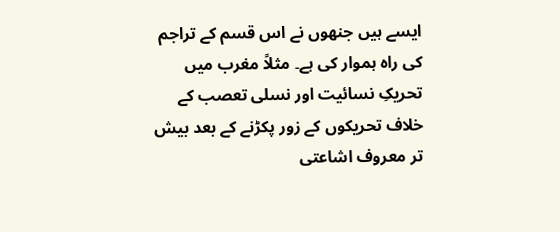ایسے ہیں جنھوں نے اس قسم کے تراجم کی راہ ہموار کی ہے۔ مثلاً مغرب میں تحریکِ نسائیت اور نسلی تعصب کے خلاف تحریکوں کے زور پکڑنے کے بعد بیش تر معروف اشاعتی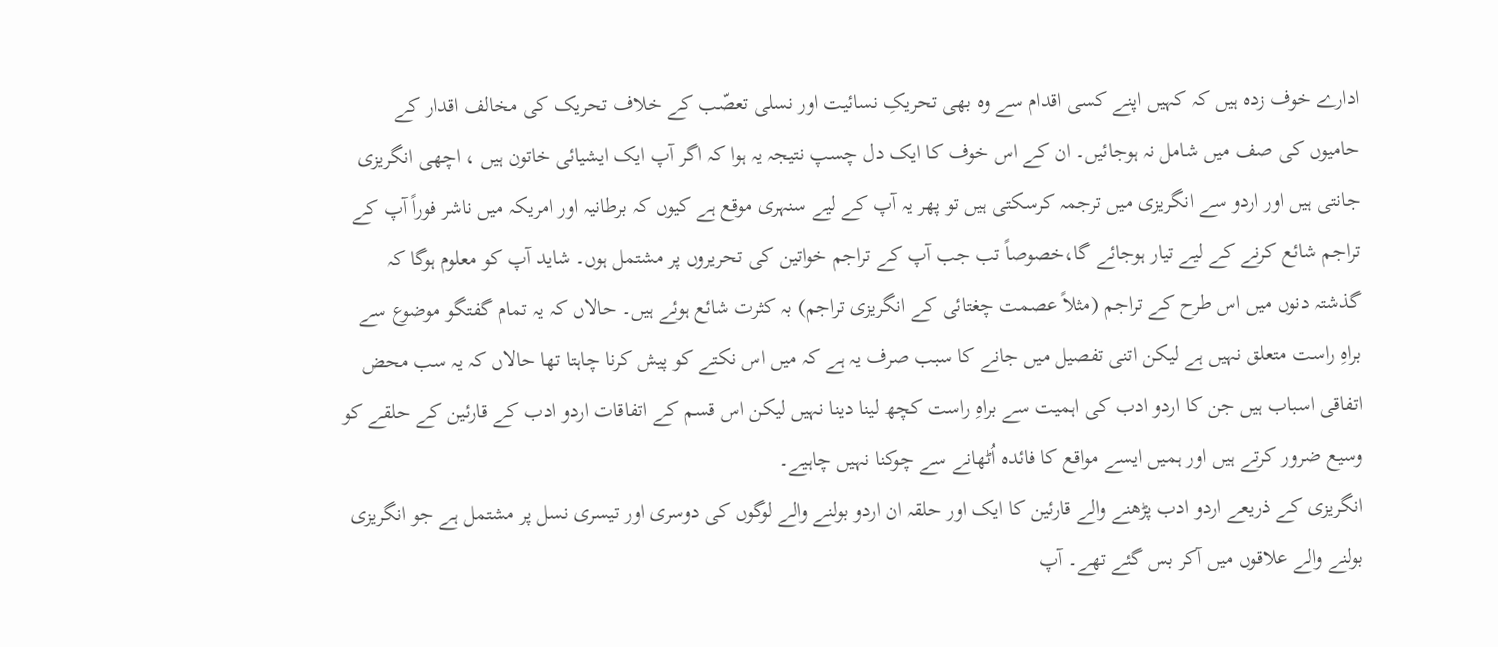ادارے خوف زدہ ہیں کہ کہیں اپنے کسی اقدام سے وہ بھی تحریکِ نسائیت اور نسلی تعصّب کے خلاف تحریک کی مخالف اقدار کے حامیوں کی صف میں شامل نہ ہوجائیں۔ ان کے اس خوف کا ایک دل چسپ نتیجہ یہ ہوا کہ اگر آپ ایک ایشیائی خاتون ہیں ، اچھی انگریزی جانتی ہیں اور اردو سے انگریزی میں ترجمہ کرسکتی ہیں تو پھر یہ آپ کے لیے سنہری موقع ہے کیوں کہ برطانیہ اور امریکہ میں ناشر فوراً آپ کے تراجم شائع کرنے کے لیے تیار ہوجائے گا،خصوصاً تب جب آپ کے تراجم خواتین کی تحریروں پر مشتمل ہوں۔ شاید آپ کو معلوم ہوگا کہ گذشتہ دنوں میں اس طرح کے تراجم (مثلاً عصمت چغتائی کے انگریزی تراجم) بہ کثرت شائع ہوئے ہیں۔ حالاں کہ یہ تمام گفتگو موضوع سے براہِ راست متعلق نہیں ہے لیکن اتنی تفصیل میں جانے کا سبب صرف یہ ہے کہ میں اس نکتے کو پیش کرنا چاہتا تھا حالاں کہ یہ سب محض اتفاقی اسباب ہیں جن کا اردو ادب کی اہمیت سے براہِ راست کچھ لینا دینا نہیں لیکن اس قسم کے اتفاقات اردو ادب کے قارئین کے حلقے کو وسیع ضرور کرتے ہیں اور ہمیں ایسے مواقع کا فائدہ اُٹھانے سے چوکنا نہیں چاہیے۔
انگریزی کے ذریعے اردو ادب پڑھنے والے قارئین کا ایک اور حلقہ ان اردو بولنے والے لوگوں کی دوسری اور تیسری نسل پر مشتمل ہے جو انگریزی بولنے والے علاقوں میں آکر بس گئے تھے۔ آپ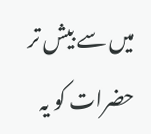میں سے بیش تر حضرات کو یہ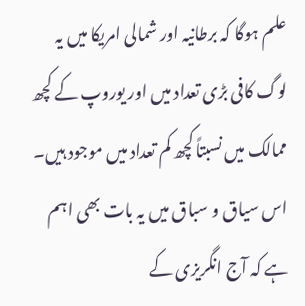علم ہوگا کہ برطانیہ اور شمالی امریکا میں یہ لوگ کافی بڑی تعداد میں اور یوروپ کے کچھ ممالک میں نسبتاً کچھ کم تعداد میں موجود ہیں۔ اس سیاق و سباق میں یہ بات بھی اہم ہے کہ آج انگریزی کے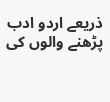ذریعے اردو ادب پڑھنے والوں کی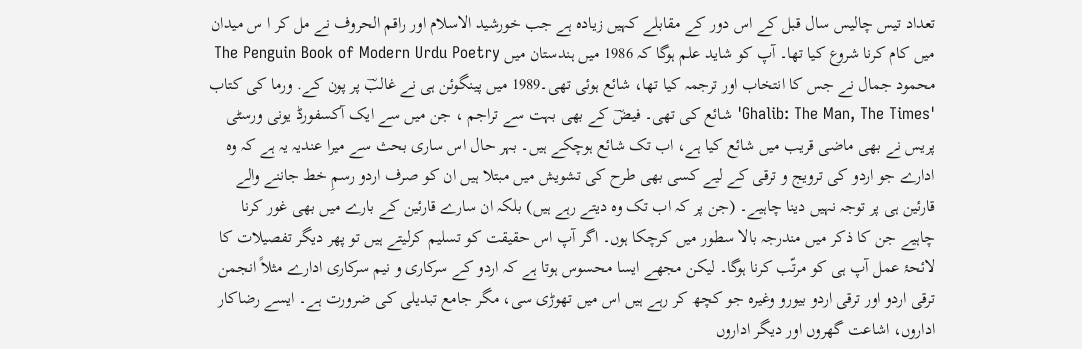تعداد تیس چالیس سال قبل کے اس دور کے مقابلے کہیں زیادہ ہے جب خورشید الاسلام اور راقم الحروف نے مل کر ا س میدان میں کام کرنا شروع کیا تھا۔ آپ کو شاید علم ہوگا کہ 1986 میں ہندستان میں The Penguin Book of Modern Urdu Poetry محمود جمال نے جس کا انتخاب اور ترجمہ کیا تھا، شائع ہوئی تھی۔1989 میں پینگوئن ہی نے غالبؔ پر پون کے. ورما کی کتاب 'Ghalib: The Man, The Times' شائع کی تھی۔ فیضؔ کے بھی بہت سے تراجم ، جن میں سے ایک آکسفورڈ یونی ورسٹی پریس نے بھی ماضی قریب میں شائع کیا ہے، اب تک شائع ہوچکے ہیں۔ بہر حال اس ساری بحث سے میرا عندیہ یہ ہے کہ وہ ادارے جو اردو کی ترویج و ترقی کے لیے کسی بھی طرح کی تشویش میں مبتلا ہیں ان کو صرف اردو رسمِ خط جاننے والے قارئین ہی پر توجہ نہیں دینا چاہیے۔ (جن پر کہ اب تک وہ دیتے رہے ہیں) بلکہ ان سارے قارئین کے بارے میں بھی غور کرنا چاہیے جن کا ذکر میں مندرجہ بالا سطور میں کرچکا ہوں۔ اگر آپ اس حقیقت کو تسلیم کرلیتے ہیں تو پھر دیگر تفصیلات کا لائحۂ عمل آپ ہی کو مرتّب کرنا ہوگا۔ لیکن مجھے ایسا محسوس ہوتا ہے کہ اردو کے سرکاری و نیم سرکاری ادارے مثلاً انجمن ترقی اردو اور ترقی اردو بیورو وغیرہ جو کچھ کر رہے ہیں اس میں تھوڑی سی، مگر جامع تبدیلی کی ضرورت ہے۔ ایسے رضاکار اداروں، اشاعت گھروں اور دیگر اداروں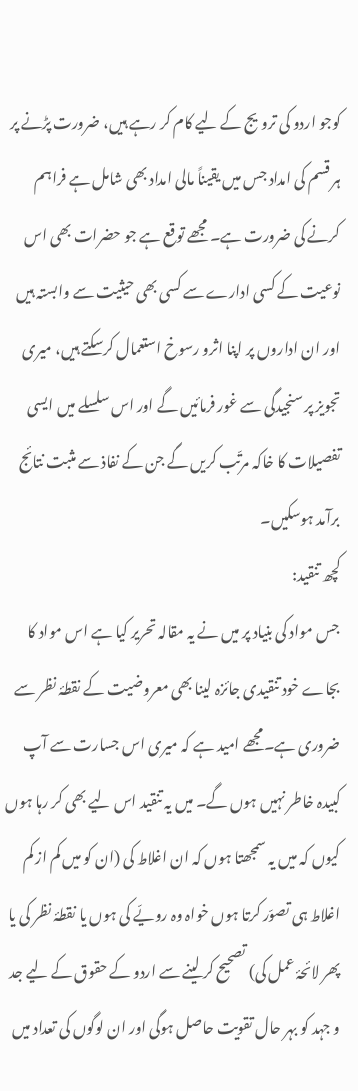کوجو اردو کی ترویج کے لیے کام کر رہے ہیں، ضرورت پڑنے پر ہر قسم کی امداد جس میں یقیناً مالی امداد بھی شامل ہے فراہم کرنے کی ضرورت ہے۔ مجھے توقع ہے جو حضرات بھی اس نوعیت کے کسی ادارے سے کسی بھی حیثیت سے وابستہ ہیں اور ان اداروں پر اپنا اثرو رسوخ استعمال کرسکتے ہیں، میری تجویز پر سنجیدگی سے غور فرمائیں گے اور اس سلسلے میں ایسی تفصیلات کا خاکہ مرتّب کریں گے جن کے نفاذ سے مثبت نتائج برآمد ہوسکیں۔
کچھ تنقید:
جس مواد کی بنیاد پر میں نے یہ مقالہ تحریر کیا ہے اس مواد کا بجاے خود تنقیدی جائزہ لینا بھی معروضیت کے نقطۂ نظر سے ضروری ہے۔مجھے امید ہے کہ میری اس جسارت سے آپ کبیدہ خاطر نہیں ہوں گے۔ میں یہ تنقید اس لیے بھی کر رہا ہوں کیوں کہ میں یہ سمجھتا ہوں کہ ان اغلاط کی (ان کو میں کم از کم اغلاط ہی تصوّر کرتا ہوں خواہ وہ رویّے کی ہوں یا نقطۂ نظر کی یا پھر لائحۂ عمل کی) تصحیح کر لینے سے اردو کے حقوق کے لیے جد و جہد کو بہر حال تقویت حاصل ہوگی اور ان لوگوں کی تعداد میں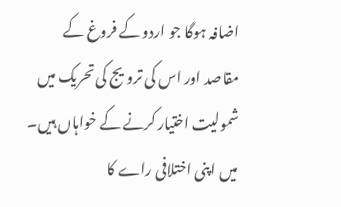اضافہ ہوگا جو اردو کے فروغ کے مقاصد اور اس کی ترویج کی تحریک میں شمولیت اختیار کرنے کے خواہاں ہیں۔
میں اپنی اختلافی راے کا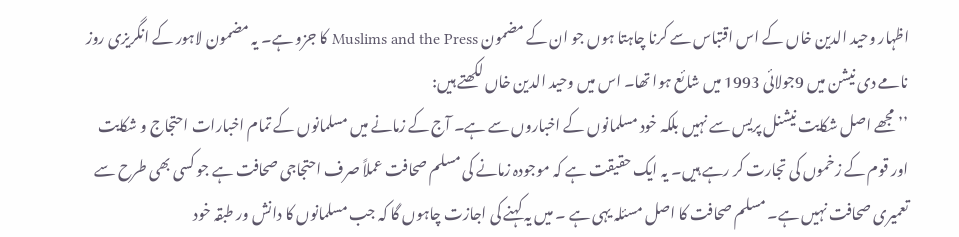اظہار وحید الدین خاں کے اس اقتباس سے کرنا چاہتا ہوں جو ان کے مضمون Muslims and the Press کا جزو ہے۔ یہ مضمون لاہور کے انگریزی روز نامے دی نیشن میں 9جولائی 1993 میں شائع ہوا تھا۔ اس میں وحید الدین خاں لکھتے ہیں:
’’مجھے اصل شکایت نیشنل پریس سے نہیں بلکہ خود مسلمانوں کے اخباروں سے ہے۔ آج کے زمانے میں مسلمانوں کے تمام اخبارات احتجاج و شکایت اور قوم کے زخموں کی تجارت کر رہے ہیں۔ یہ ایک حقیقت ہے کہ موجودہ زمانے کی مسلم صحافت عملاً صرف احتجاجی صحافت ہے جو کسی بھی طرح سے تعمیری صحافت نہیں ہے۔ مسلم صحافت کا اصل مسئلہ یہی ہے ۔ میں یہ کہنے کی اجازت چاہوں گا کہ جب مسلمانوں کا دانش ور طبقہ خود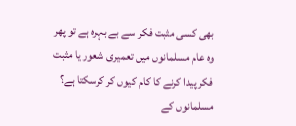بھی کسی مثبت فکر سے بے بہرہ ہے تو پھر وہ عام مسلمانوں میں تعمیری شعور یا مثبت فکر پیدا کرنے کا کام کیوں کر کرسکتا ہے؟ مسلمانوں کے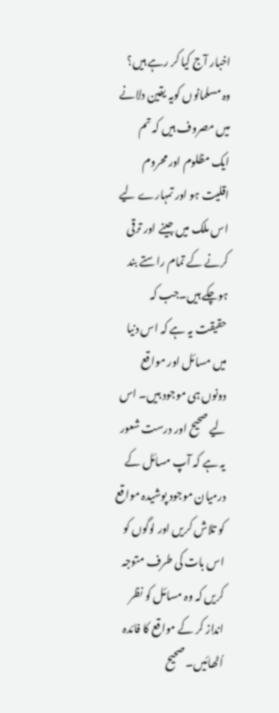اخبار آج کیا کر رہے ہیں؟ وہ مسلمانوں کویہ یقین دلانے میں مصروف ہیں کہ تم ایک مظلوم اور محروم اقلیت ہو اور تمہارے لیے اس ملک میں جینے اور ترقی کرنے کے تمام راستے بند ہوچکے ہیں۔جب کہ حقیقت یہ ہے کہ اس دنیا میں مسائل اور مواقع دونوں ہی موجود ہیں۔ اس لیے صحیح اور درست شعور یہ ہے کہ آپ مسائل کے درمیان موجود پوشیدہ مواقع کو تلاش کریں اور لوگوں کو اس بات کی طرف متوجہ کریں کہ وہ مسائل کو نظر انداز کر کے مواقع کا فائدہ اُٹھائیں۔ صحیح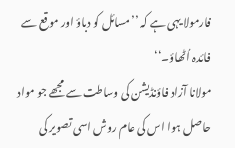فارمولا یہی ہے کہ ’’مسائل کو دباؤ اور موقع سے فائدہ اُٹھاؤ۔‘‘
مولانا آزاد فاؤنڈیشن کی وساطت سے مجھے جو مواد حاصل ہوا اس کی عام روش اسی تصویر کی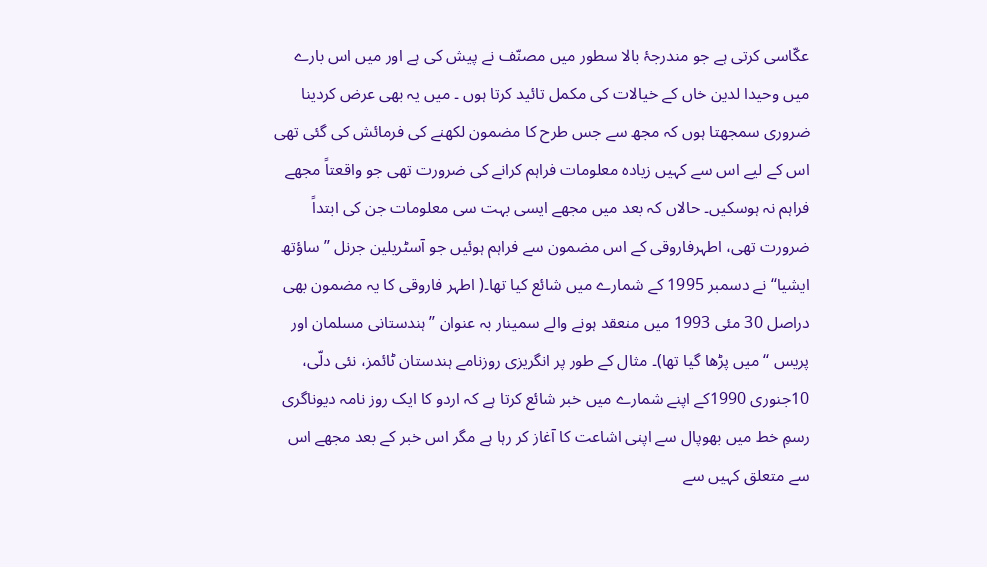عکّاسی کرتی ہے جو مندرجۂ بالا سطور میں مصنّف نے پیش کی ہے اور میں اس بارے میں وحیدا لدین خاں کے خیالات کی مکمل تائید کرتا ہوں ۔ میں یہ بھی عرض کردینا ضروری سمجھتا ہوں کہ مجھ سے جس طرح کا مضمون لکھنے کی فرمائش کی گئی تھی اس کے لیے اس سے کہیں زیادہ معلومات فراہم کرانے کی ضرورت تھی جو واقعتاً مجھے فراہم نہ ہوسکیں۔ حالاں کہ بعد میں مجھے ایسی بہت سی معلومات جن کی ابتداً ضرورت تھی، اطہرفاروقی کے اس مضمون سے فراہم ہوئیں جو آسٹریلین جرنل ’’ساؤتھ ایشیا‘‘ نے دسمبر 1995 کے شمارے میں شائع کیا تھا۔( اطہر فاروقی کا یہ مضمون بھی دراصل 30 مئی 1993 میں منعقد ہونے والے سمینار بہ عنوان ’’ہندستانی مسلمان اور پریس ‘‘ میں پڑھا گیا تھا)۔ مثال کے طور پر انگریزی روزنامے ہندستان ٹائمز، نئی دلّی، 10جنوری 1990کے اپنے شمارے میں خبر شائع کرتا ہے کہ اردو کا ایک روز نامہ دیوناگری رسمِ خط میں بھوپال سے اپنی اشاعت کا آغاز کر رہا ہے مگر اس خبر کے بعد مجھے اس سے متعلق کہیں سے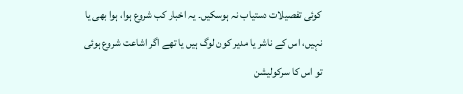کوئی تفصیلات دستیاب نہ ہوسکیں۔ یہ اخبار کب شروع ہوا، ہوا بھی یا نہیں، اس کے ناشر یا مدیر کون لوگ ہیں یا تھے اگر اشاعت شروع ہوئی تو اس کا سرکولیشن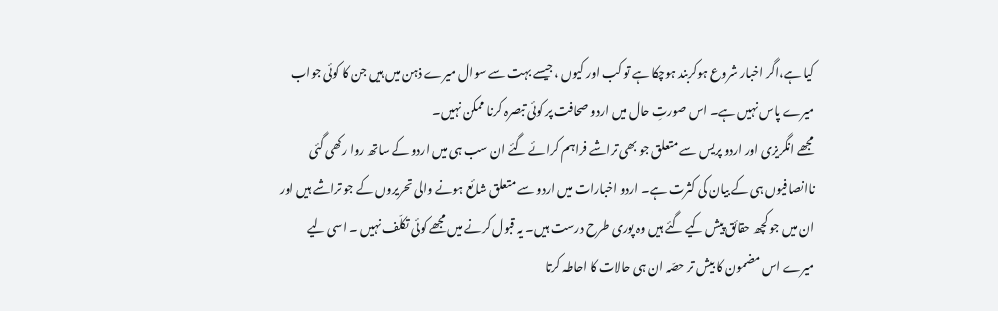کیا ہے،اگر اخبار شروع ہوکربند ہوچکا ہے تو کب اور کیوں ،جیسے بہت سے سوال میرے ذہن میں ہیں جن کا کوئی جواب میرے پاس نہیں ہے۔ اس صورتِ حال میں اردو صحافت پر کوئی تبصرہ کرنا ممکن نہیں۔
مجھے انگریزی اور اردو پریس سے متعلق جو بھی تراشے فراہم کرائے گئے ان سب ہی میں اردو کے ساتھ روا رکھی گئی ناانصافیوں ہی کے بیان کی کثرت ہے۔ اردو اخبارات میں اردو سے متعلق شائع ہونے والی تحریروں کے جو تراشے ہیں اور ان میں جو کچھ حقائق پیش کیے گئے ہیں وہ پوری طرح درست ہیں۔ یہ قبول کرنے میں مجھے کوئی تکلّف نہیں ۔ اسی لیے میرے اس مضمون کا بیش تر حصّہ ان ہی حالات کا احاطہ کرتا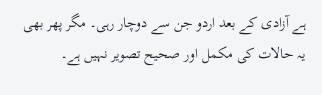ہے آزادی کے بعد اردو جن سے دوچار رہی۔ مگر پھر بھی یہ حالات کی مکمل اور صحیح تصویر نہیں ہے۔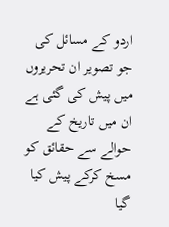اردو کے مسائل کی جو تصویر ان تحریروں میں پیش کی گئی ہے ان میں تاریخ کے حوالے سے حقائق کو مسخ کرکے پیش کیا گیا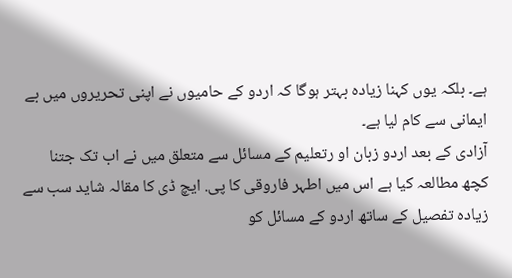ہے۔ بلکہ یوں کہنا زیادہ بہتر ہوگا کہ اردو کے حامیوں نے اپنی تحریروں میں بے ایمانی سے کام لیا ہے۔
آزادی کے بعد اردو زبان او رتعلیم کے مسائل سے متعلق میں نے اب تک جتنا کچھ مطالعہ کیا ہے اس میں اطہر فاروقی کا پی. ایچ ڈی کا مقالہ شاید سب سے زیادہ تفصیل کے ساتھ اردو کے مسائل کو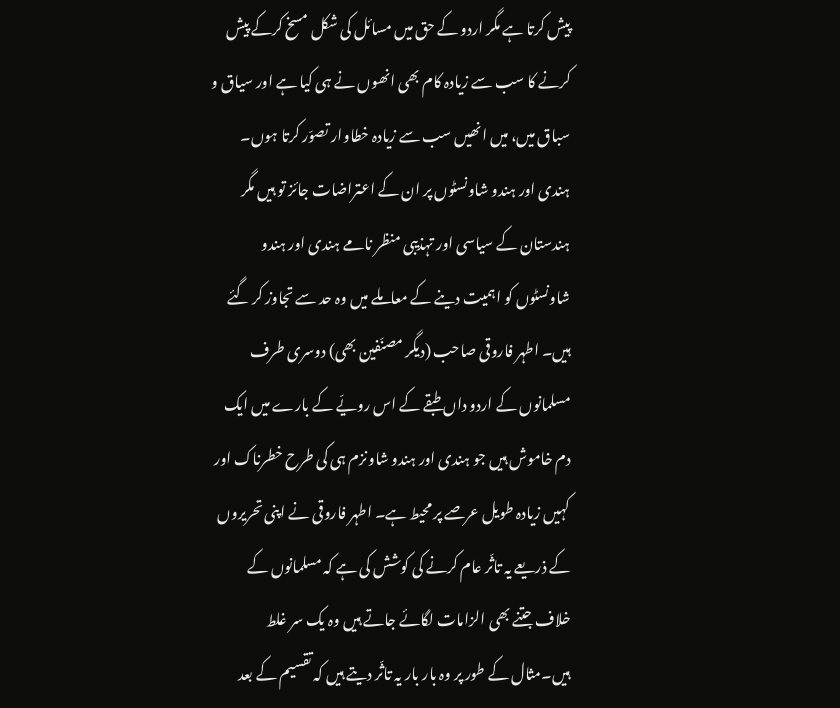پیش کرتا ہے مگر اردو کے حق میں مسائل کی شکل مسخ کرکے پیش کرنے کا سب سے زیادہ کام بھی انھوں نے ہی کیا ہے اور سیاق و سباق میں، میں انھیں سب سے زیادہ خطاوار تصوّر کرتا ہوں۔ ہندی اور ہندو شاونسٹوں پر ان کے اعتراضات جائز تو ہیں مگر ہندستان کے سیاسی اور تہذیبی منظر نامے ہندی اور ہندو شاونسٹوں کو اہمیت دینے کے معاملے میں وہ حد سے تجاوز کر گئے ہیں۔ اطہر فاروقی صاحب (دیگر مصنّفین بھی) دوسری طرف مسلمانوں کے اردو داں طبقے کے اس رویّے کے بارے میں ایک دم خاموش ہیں جو ہندی اور ہندو شاونزم ہی کی طرح خطرناک اور کہیں زیادہ طویل عرصے پر محیط ہے۔ اطہر فاروقی نے اپنی تحریروں کے ذریعے یہ تاثّر عام کرنے کی کوشش کی ہے کہ مسلمانوں کے خلاف جتنے بھی الزامات لگائے جاتے ہیں وہ یک سر غلط ہیں۔مثال کے طور پر وہ بار بار یہ تاثّر دیتے ہیں کہ تقسیم کے بعد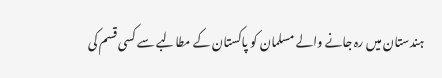ہندستان میں رہ جانے والے مسلمان کو پاکستان کے مطالبے سے کسی قسم کی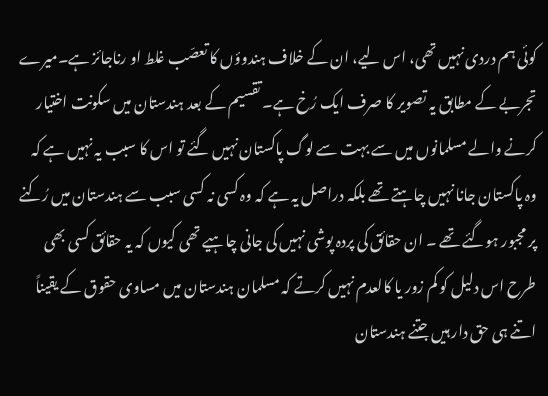کوئی ہم دردی نہیں تھی، اس لیے، ان کے خلاف ہندوؤں کا تعصّب غلط او رناجائز ہے۔میرے تجربے کے مطابق یہ تصویر کا صرف ایک رُخ ہے۔ تقسیم کے بعد ہندستان میں سکونت اختیار کرنے والے مسلمانوں میں سے بہت سے لوگ پاکستان نہیں گئے تو اس کا سبب یہ نہیں ہے کہ وہ پاکستان جانا نہیں چاہتے تھے بلکہ دراصل یہ ہے کہ وہ کسی نہ کسی سبب سے ہندستان میں رُکنے پر مجبور ہوگئے تھے ۔ ان حقائق کی پردہ پوشی نہیں کی جانی چاہیے تھی کیوں کہ یہ حقائق کسی بھی طرح اس دلیل کو کم زور یا کالعدم نہیں کرتے کہ مسلمان ہندستان میں مساوی حقوق کے یقیناً اتنے ہی حق دار ہیں جتنے ہندستان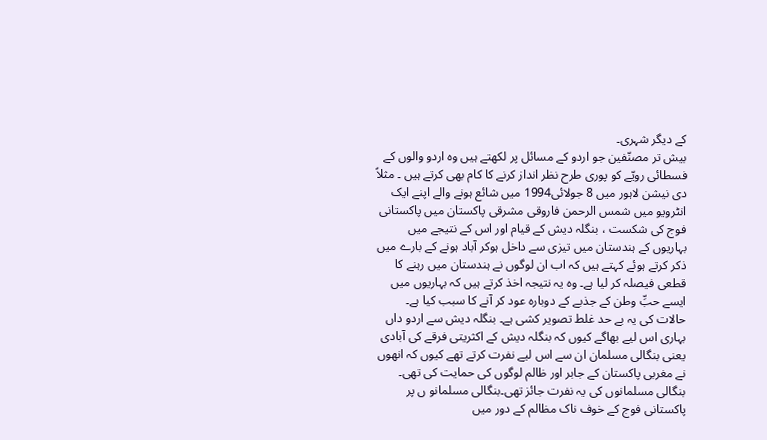کے دیگر شہری۔
بیش تر مصنّفین جو اردو کے مسائل پر لکھتے ہیں وہ اردو والوں کے فسطائی رویّے کو پوری طرح نظر انداز کرنے کا کام بھی کرتے ہیں ۔ مثلاً دی نیشن لاہور میں 8 جولائی1994 میں شائع ہونے والے اپنے ایک انٹرویو میں شمس الرحمن فاروقی مشرقی پاکستان میں پاکستانی فوج کی شکست ، بنگلہ دیش کے قیام اور اس کے نتیجے میں بہاریوں کے ہندستان میں تیزی سے داخل ہوکر آباد ہونے کے بارے میں ذکر کرتے ہوئے کہتے ہیں کہ اب ان لوگوں نے ہندستان میں رہنے کا قطعی فیصلہ کر لیا ہے۔ وہ یہ نتیجہ اخذ کرتے ہیں کہ بہاریوں میں ایسے حبِّ وطن کے جذبے کے دوبارہ عود کر آنے کا سبب کیا ہے۔ حالات کی یہ بے حد غلط تصویر کشی ہے۔ بنگلہ دیش سے اردو داں بہاری اس لیے بھاگے کیوں کہ بنگلہ دیش کے اکثریتی فرقے کی آبادی یعنی بنگالی مسلمان ان سے اس لیے نفرت کرتے تھے کیوں کہ انھوں نے مغربی پاکستان کے جابر اور ظالم لوگوں کی حمایت کی تھی۔ بنگالی مسلمانوں کی یہ نفرت جائز تھی۔بنگالی مسلمانو ں پر پاکستانی فوج کے خوف ناک مظالم کے دور میں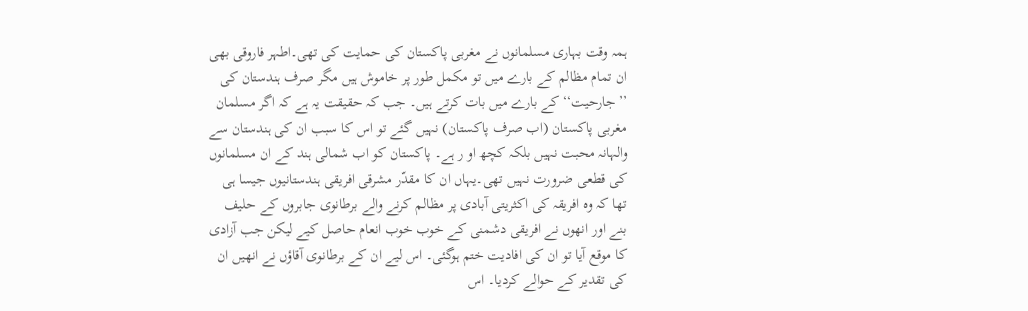ہمہ وقت بہاری مسلمانوں نے مغربی پاکستان کی حمایت کی تھی۔اطہر فاروقی بھی ان تمام مظالم کے بارے میں تو مکمل طور پر خاموش ہیں مگر صرف ہندستان کی ’’جارحیت‘‘ کے بارے میں بات کرتے ہیں۔ جب کہ حقیقت یہ ہے کہ اگر مسلمان مغربی پاکستان (اب صرف پاکستان) نہیں گئے تو اس کا سبب ان کی ہندستان سے والہانہ محبت نہیں بلکہ کچھ او ر ہے۔ پاکستان کو اب شمالی ہند کے ان مسلمانوں کی قطعی ضرورت نہیں تھی۔یہاں ان کا مقدّر مشرقی افریقی ہندستانیوں جیسا ہی تھا کہ وہ افریقہ کی اکثریتی آبادی پر مظالم کرنے والے برطانوی جابروں کے حلیف بنے اور انھوں نے افریقی دشمنی کے خوب خوب انعام حاصل کیے لیکن جب آزادی کا موقع آیا تو ان کی افادیت ختم ہوگئی۔ اس لیے ان کے برطانوی آقاؤں نے انھیں ان کی تقدیر کے حوالے کردیا۔ اس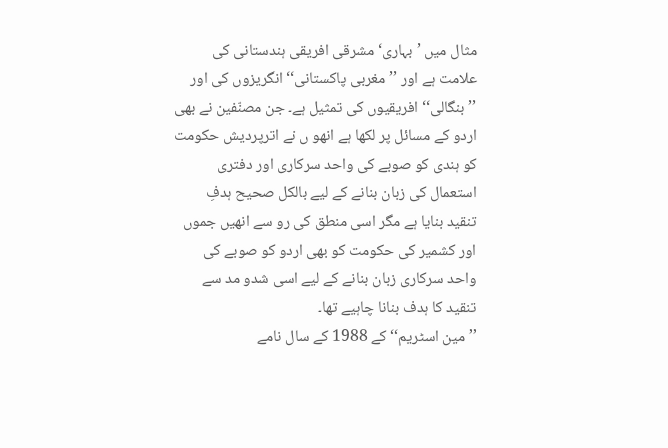مثال میں ’بہاری‘ مشرقی افریقی ہندستانی کی علامت ہے اور ’’مغربی پاکستانی‘‘انگریزوں کی اور ’’بنگالی‘‘ افریقیوں کی تمثیل ہے۔ جن مصنّفین نے بھی اردو کے مسائل پر لکھا ہے انھو ں نے اترپردیش حکومت کو ہندی کو صوبے کی واحد سرکاری اور دفتری استعمال کی زبان بنانے کے لیے بالکل صحیح ہدفِ تنقید بنایا ہے مگر اسی منطق کی رو سے انھیں جموں اور کشمیر کی حکومت کو بھی اردو کو صوبے کی واحد سرکاری زبان بنانے کے لیے اسی شدو مد سے تنقید کا ہدف بنانا چاہیے تھا۔
’’مین اسٹریم‘‘ کے 1988 کے سال نامے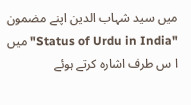میں سید شہاب الدین اپنے مضمون "Status of Urdu in India" میں ا س طرف اشارہ کرتے ہوئے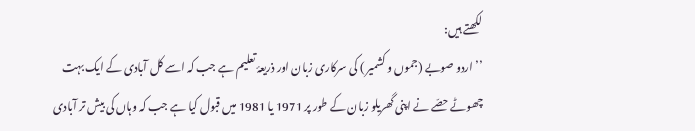لکھتے ہیں:
’’اردو صوبے (جموں و کشمیر ) کی سرکاری زبان اور ذریعۂ تعلیم ہے جب کہ اسے کل آبادی کے ایک بہت چھوٹے حصّے نے اپنی گھریلو زبان کے طور پر 1971 یا 1981 میں قبول کیا ہے جب کہ وہاں کی بیش تر آبادی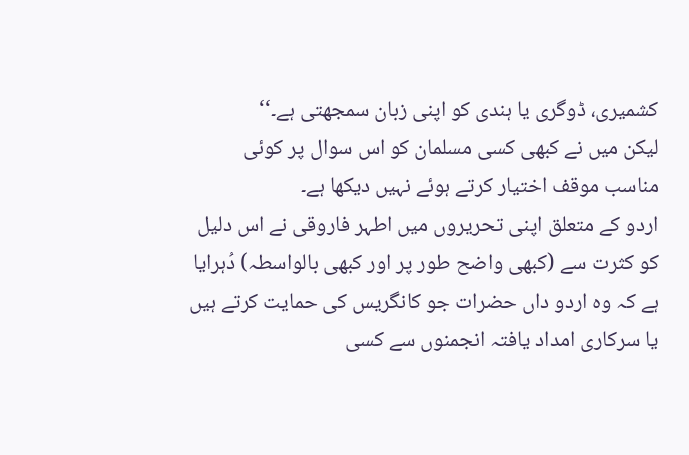کشمیری، ڈوگری یا ہندی کو اپنی زبان سمجھتی ہے۔‘‘
لیکن میں نے کبھی کسی مسلمان کو اس سوال پر کوئی مناسب موقف اختیار کرتے ہوئے نہیں دیکھا ہے۔
اردو کے متعلق اپنی تحریروں میں اطہر فاروقی نے اس دلیل کو کثرت سے (کبھی واضح طور پر اور کبھی بالواسطہ) دُہرایا ہے کہ وہ اردو داں حضرات جو کانگریس کی حمایت کرتے ہیں یا سرکاری امداد یافتہ انجمنوں سے کسی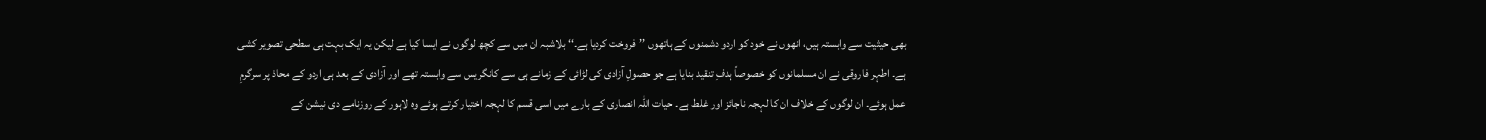بھی حیثیت سے وابستہ ہیں، انھوں نے خود کو اردو دشمنوں کے ہاتھوں ’’فروخت کردیا ہے۔‘‘ بلاشبہ ان میں سے کچھ لوگوں نے ایسا کیا ہے لیکن یہ ایک بہت ہی سطحی تصویر کشی ہے۔ اطہر فاروقی نے ان مسلمانوں کو خصوصاً ہدفِ تنقید بنایا ہے جو حصولِ آزادی کی لڑائی کے زمانے ہی سے کانگریس سے وابستہ تھے اور آزادی کے بعد ہی اردو کے محاذ پر سرگرمِ عمل ہوئے۔ ان لوگوں کے خلاف ان کا لہجہ ناجائز اور غلط ہے۔ حیات اللہ انصاری کے بارے میں اسی قسم کا لہجہ اختیار کرتے ہوئے وہ لاہور کے روزنامے دی نیشن کے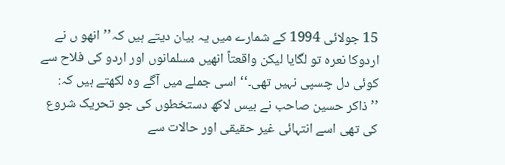15 جولائی 1994 کے شمارے میں یہ بیان دیتے ہیں کہ’’انھو ں نے اردوکا نعرہ تو لگایا لیکن واقعتاً انھیں مسلمانوں اور اردو کی فلاح سے کوئی دل چسپی نہیں تھی۔‘‘ اسی جملے میں آگے وہ لکھتے ہیں کہ:
’’ذاکر حسین صاحب نے بیس لاکھ دستخطوں کی جو تحریک شروع کی تھی اسے انتہائی غیر حقیقی اور حالات سے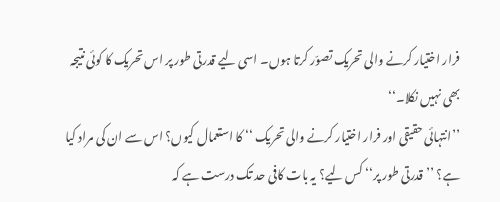فرار اختیار کرنے والی تحریک تصوّر کرتا ہوں۔ اسی لیے قدرتی طور پر اس تحریک کا کوئی نتیجہ بھی نہیں نکلا۔‘‘
’’انتہائی حقیقی اور فرار اختیار کرنے والی تحریک ‘‘ کا استعمال کیوں؟ اس سے ان کی مراد کیا ہے؟ ’’قدرتی طور پر‘‘ کس لیے؟ یہ بات کافی حد تک درست ہے کہ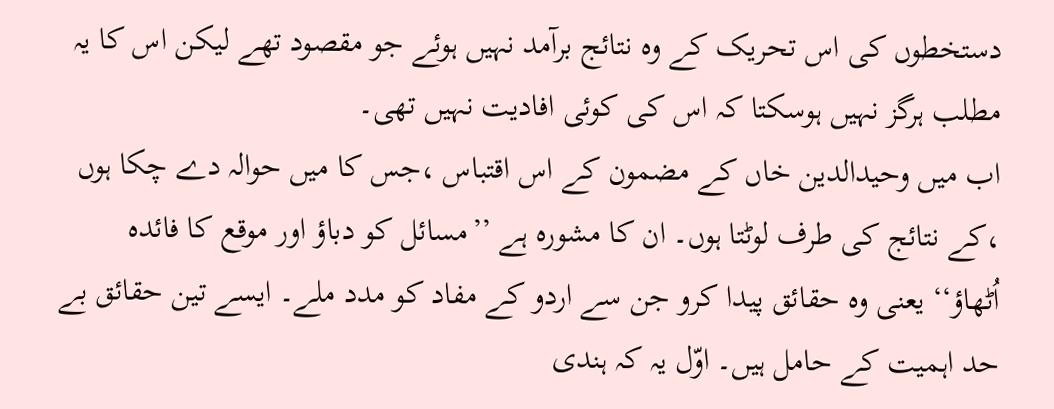دستخطوں کی اس تحریک کے وہ نتائج برآمد نہیں ہوئے جو مقصود تھے لیکن اس کا یہ مطلب ہرگز نہیں ہوسکتا کہ اس کی کوئی افادیت نہیں تھی۔
اب میں وحیدالدین خاں کے مضمون کے اس اقتباس ،جس کا میں حوالہ دے چکا ہوں ،کے نتائج کی طرف لوٹتا ہوں۔ ان کا مشورہ ہے ’’مسائل کو دباؤ اور موقع کا فائدہ اُٹھاؤ‘‘ یعنی وہ حقائق پیدا کرو جن سے اردو کے مفاد کو مدد ملے۔ ایسے تین حقائق بے حد اہمیت کے حامل ہیں۔ اوّل یہ کہ ہندی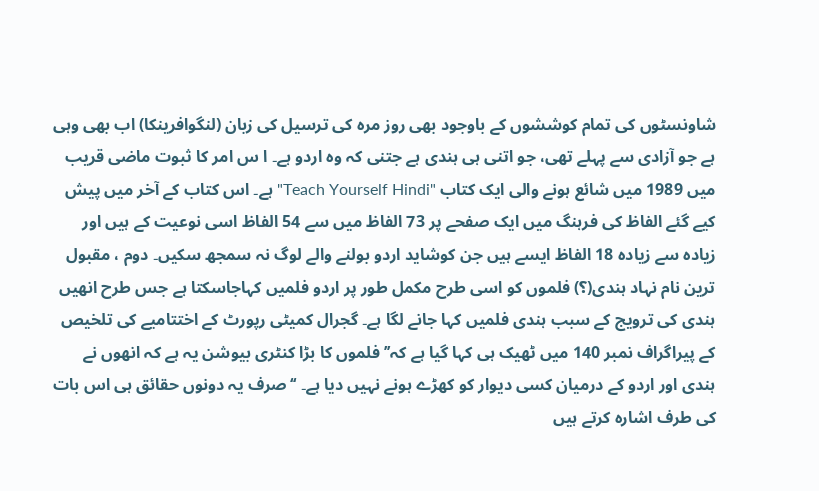شاونسٹوں کی تمام کوششوں کے باوجود بھی روز مرہ کی ترسیل کی زبان (لنگوافرینکا) اب بھی وہی ہے جو آزادی سے پہلے تھی، جو اتنی ہی ہندی ہے جتنی کہ وہ اردو ہے۔ ا س امر کا ثبوت ماضی قریب میں 1989 میں شائع ہونے والی ایک کتاب "Teach Yourself Hindi" ہے۔ اس کتاب کے آخر میں پیش کیے گئے الفاظ کی فرہنگ میں ایک صفحے پر 73 الفاظ میں سے 54 الفاظ اسی نوعیت کے ہیں اور زیادہ سے زیادہ 18 الفاظ ایسے ہیں جن کوشاید اردو بولنے والے لوگ نہ سمجھ سکیں۔ دوم ، مقبول ترین نام نہاد ہندی(؟) فلموں کو اسی طرح مکمل طور پر اردو فلمیں کہاجاسکتا ہے جس طرح انھیں ہندی کی ترویج کے سبب ہندی فلمیں کہا جانے لگا ہے۔ گجرال کمیٹی رپورٹ کے اختتامیے کی تلخیص کے پیراگراف نمبر 140 میں ٹھیک ہی کہا گیا ہے کہ’’ فلموں کا بڑا کنٹری بیوشن یہ ہے کہ انھوں نے ہندی اور اردو کے درمیان کسی دیوار کو کھڑے ہونے نہیں دیا ہے۔ ‘‘صرف یہ دونوں حقائق ہی اس بات کی طرف اشارہ کرتے ہیں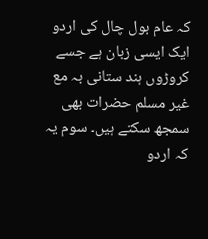کہ عام بول چال کی اردو ایک ایسی زبان ہے جسے کروڑوں ہند ستانی بہ مع غیر مسلم حضرات بھی سمجھ سکتے ہیں۔ سوم یہ کہ اردو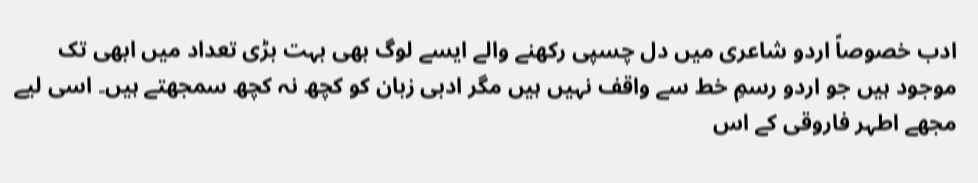ادب خصوصاً اردو شاعری میں دل چسپی رکھنے والے ایسے لوگ بھی بہت بڑی تعداد میں ابھی تک موجود ہیں جو اردو رسمِ خط سے واقف نہیں ہیں مگر ادبی زبان کو کچھ نہ کچھ سمجھتے ہیں۔ اسی لیے مجھے اطہر فاروقی کے اس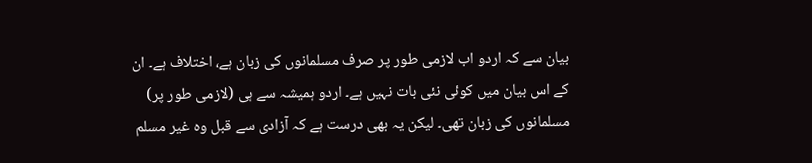بیان سے کہ اردو اب لازمی طور پر صرف مسلمانوں کی زبان ہے، اختلاف ہے۔ ان کے اس بیان میں کوئی نئی بات نہیں ہے۔ اردو ہمیشہ سے ہی (لازمی طور پر) مسلمانوں کی زبان تھی۔ لیکن یہ بھی درست ہے کہ آزادی سے قبل وہ غیر مسلم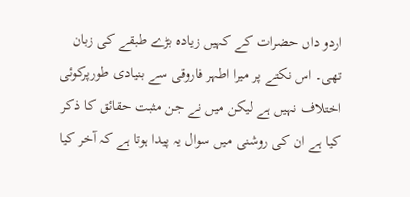اردو داں حضرات کے کہیں زیادہ بڑے طبقے کی زبان تھی۔ اس نکتے پر میرا اطہر فاروقی سے بنیادی طورپرکوئی اختلاف نہیں ہے لیکن میں نے جن مثبت حقائق کا ذکر کیا ہے ان کی روشنی میں سوال یہ پیدا ہوتا ہے کہ آخر کیا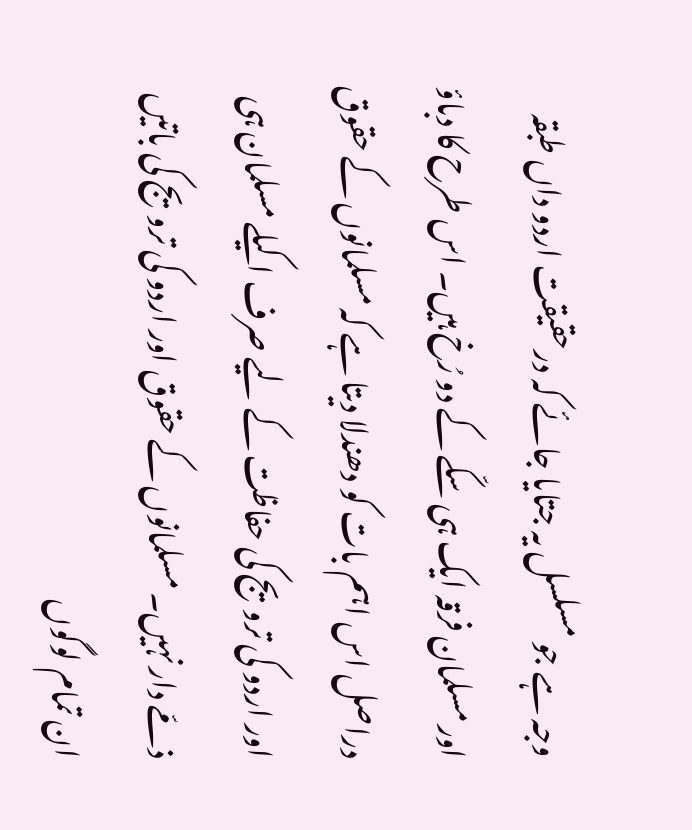وجہ ہے جو مسلسل یہ جتایا جائے کہ درحقیقت اردو داں طبقہ اور مسلمان فرقہ ایک ہی سکّے کے دو رُخ ہیں۔ اس طرح کا دباؤ دراصل اس اہم بات کو دھندلا دیتا ہے کہ مسلمانوں کے حقوق اور اردو کی ترویج کی حفاظت کے لیے صرف اکیلے مسلمان ہی ذمّے دار نہیں۔ مسلمانوں کے حقوق اور اردو کی ترویج کی باتیں ان تمام لوگوں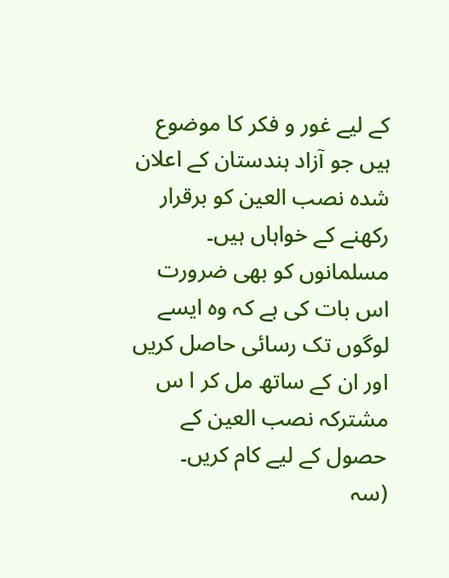کے لیے غور و فکر کا موضوع ہیں جو آزاد ہندستان کے اعلان شدہ نصب العین کو برقرار رکھنے کے خواہاں ہیں۔ مسلمانوں کو بھی ضرورت اس بات کی ہے کہ وہ ایسے لوگوں تک رسائی حاصل کریں اور ان کے ساتھ مل کر ا س مشترکہ نصب العین کے حصول کے لیے کام کریں۔
(سہ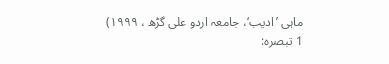ماہی ’ادیب‘، جامعہ اردو علی گڑھ ، ۱۹۹۹)
1 تبصرہ: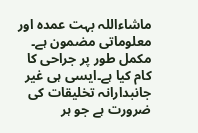ماشاءاللہ بہت عمدہ اور معلوماتی مضمون ہے۔ مکمل طور پر جراحی کا کام کیا ہے۔ایسی ہی غیر جانبدارانہ تخلیقات کی ضرورت ہے جو ہر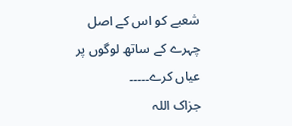شعبے کو اس کے اصل چہرے کے ساتھ لوگوں پر عیاں کرے۔۔۔۔۔
جزاک اللہ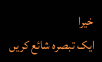خیرا
ایک تبصرہ شائع کریں